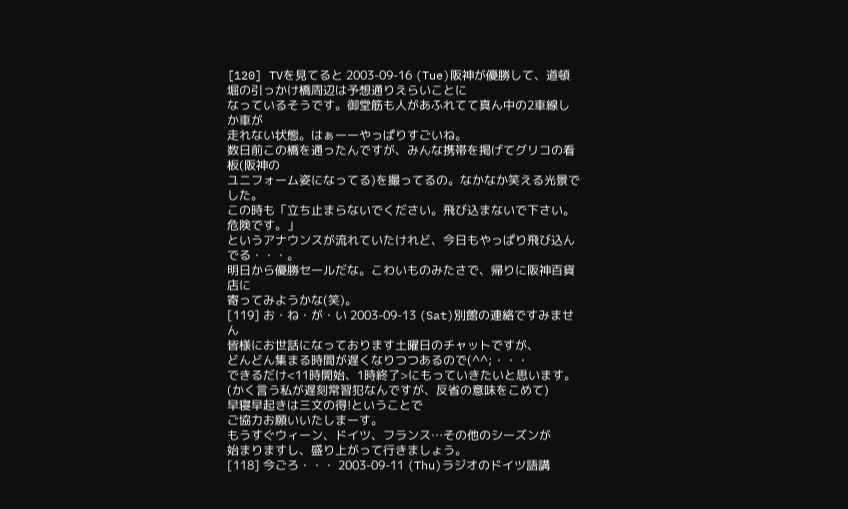[120] TVを見てると 2003-09-16 (Tue)阪神が優勝して、道頓堀の引っかけ橋周辺は予想通りえらいことに
なっているそうです。御堂筋も人があふれてて真ん中の2車線しか車が
走れない状態。はぁーーやっぱりすごいね。
数日前この橋を通ったんですが、みんな携帯を掲げてグリコの看板(阪神の
ユニフォーム姿になってる)を撮ってるの。なかなか笑える光景でした。
この時も「立ち止まらないでください。飛び込まないで下さい。危険です。」
というアナウンスが流れていたけれど、今日もやっぱり飛び込んでる・・・。
明日から優勝セールだな。こわいものみたさで、帰りに阪神百貨店に
寄ってみようかな(笑)。
[119] お・ね・が・い 2003-09-13 (Sat)別館の連絡ですみません
皆様にお世話になっております土曜日のチャットですが、
どんどん集まる時間が遅くなりつつあるので(^^;・・・
できるだけ<11時開始、1時終了>にもっていきたいと思います。
(かく言う私が遅刻常習犯なんですが、反省の意味をこめて)
早寝早起きは三文の得!ということで
ご協力お願いいたしまーす。
もうすぐウィーン、ドイツ、フランス…その他のシーズンが
始まりますし、盛り上がって行きましょう。
[118] 今ごろ・・・ 2003-09-11 (Thu)ラジオのドイツ語講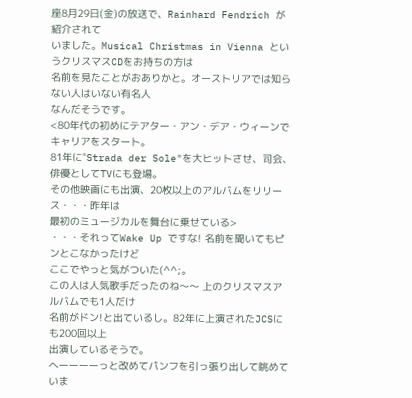座8月29日(金)の放送で、Rainhard Fendrich が紹介されて
いました。Musical Christmas in Vienna というクリスマスCDをお持ちの方は
名前を見たことがおありかと。オーストリアでは知らない人はいない有名人
なんだそうです。
<80年代の初めにテアター・アン・デア・ウィーンでキャリアをスタート。
81年に"Strada der Sole"を大ヒットさせ、司会、俳優としてTVにも登場。
その他映画にも出演、20枚以上のアルバムをリリース・・・昨年は
最初のミュージカルを舞台に乗せている>
・・・それってWake Up ですな! 名前を聞いてもピンとこなかったけど
ここでやっと気がついた(^^;。
この人は人気歌手だったのね〜〜 上のクリスマスアルバムでも1人だけ
名前がドン!と出ているし。82年に上演されたJCSにも200回以上
出演しているそうで。
へーーーーっと改めてパンフを引っ張り出して眺めていま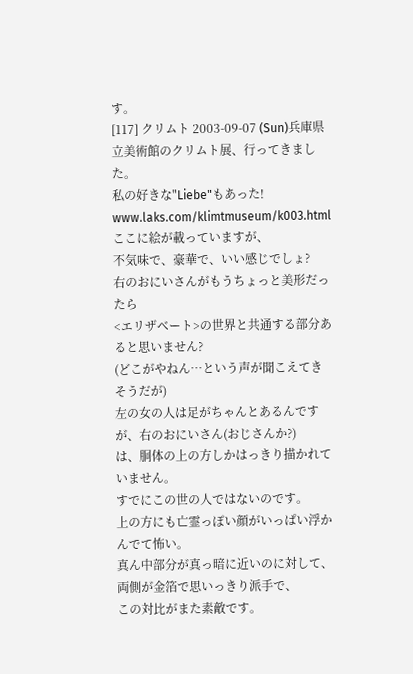す。
[117] クリムト 2003-09-07 (Sun)兵庫県立美術館のクリムト展、行ってきました。
私の好きな"Liebe"もあった!
www.laks.com/klimtmuseum/k003.html
ここに絵が載っていますが、
不気味で、豪華で、いい感じでしょ?
右のおにいさんがもうちょっと美形だったら
<エリザベート>の世界と共通する部分あると思いません?
(どこがやねん…という声が聞こえてきそうだが)
左の女の人は足がちゃんとあるんですが、右のおにいさん(おじさんか?)
は、胴体の上の方しかはっきり描かれていません。
すでにこの世の人ではないのです。
上の方にも亡霊っぽい顔がいっぱい浮かんでて怖い。
真ん中部分が真っ暗に近いのに対して、両側が金箔で思いっきり派手で、
この対比がまた素敵です。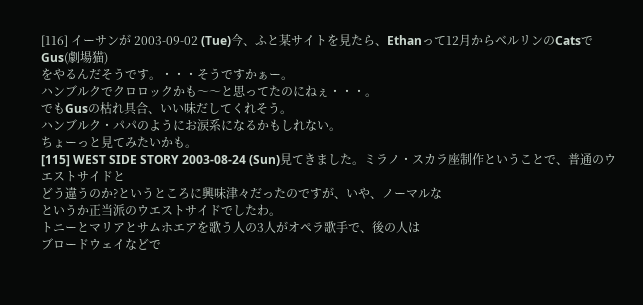[116] イーサンが 2003-09-02 (Tue)今、ふと某サイトを見たら、Ethanって12月からベルリンのCatsでGus(劇場猫)
をやるんだそうです。・・・そうですかぁー。
ハンブルクでクロロックかも〜〜と思ってたのにねぇ・・・。
でもGusの枯れ具合、いい味だしてくれそう。
ハンブルク・パパのようにお涙系になるかもしれない。
ちょーっと見てみたいかも。
[115] WEST SIDE STORY 2003-08-24 (Sun)見てきました。ミラノ・スカラ座制作ということで、普通のウエストサイドと
どう違うのか?というところに興味津々だったのですが、いや、ノーマルな
というか正当派のウエストサイドでしたわ。
トニーとマリアとサムホエアを歌う人の3人がオペラ歌手で、後の人は
ブロードウェイなどで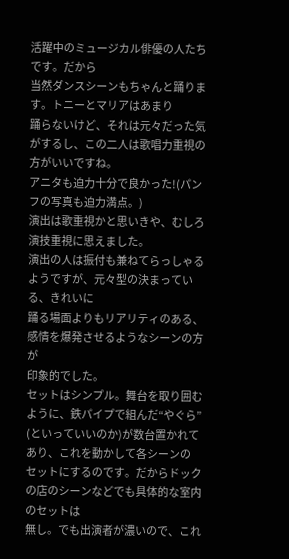活躍中のミュージカル俳優の人たちです。だから
当然ダンスシーンもちゃんと踊ります。トニーとマリアはあまり
踊らないけど、それは元々だった気がするし、この二人は歌唱力重視の
方がいいですね。
アニタも迫力十分で良かった!(パンフの写真も迫力満点。)
演出は歌重視かと思いきや、むしろ演技重視に思えました。
演出の人は振付も兼ねてらっしゃるようですが、元々型の決まっている、きれいに
踊る場面よりもリアリティのある、感情を爆発させるようなシーンの方が
印象的でした。
セットはシンプル。舞台を取り囲むように、鉄パイプで組んだ“やぐら”
(といっていいのか)が数台置かれてあり、これを動かして各シーンの
セットにするのです。だからドックの店のシーンなどでも具体的な室内のセットは
無し。でも出演者が濃いので、これ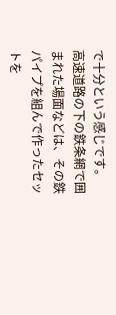で十分という感じです。
高速道路の下の鉄条網で囲まれた場面などは、その鉄パイプを組んで作ったセットを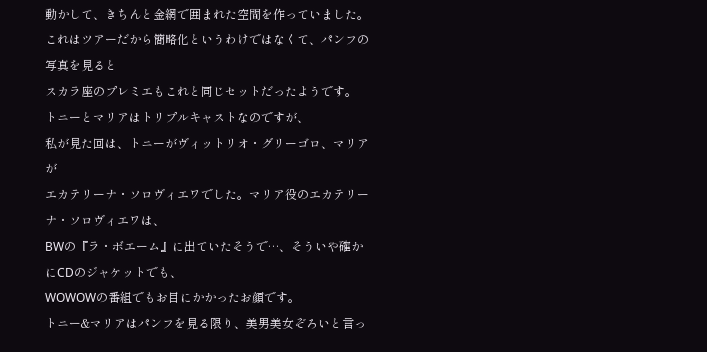動かして、きちんと金網で囲まれた空間を作っていました。
これはツアーだから簡略化というわけではなくて、パンフの写真を見ると
スカラ座のプレミエもこれと同じセットだったようです。
トニーとマリアはトリプルキャストなのですが、
私が見た回は、トニーがヴィットリオ・グリーゴロ、マリアが
エカテリーナ・ソロヴィエワでした。マリア役のエカテリーナ・ソロヴィエワは、
BWの『ラ・ボエーム』に出ていたそうで…、そういや確かにCDのジャケットでも、
WOWOWの番組でもお目にかかったお顔です。
トニー&マリアはパンフを見る限り、美男美女ぞろいと言っ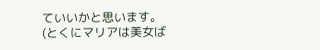ていいかと思います。
(とくにマリアは美女ば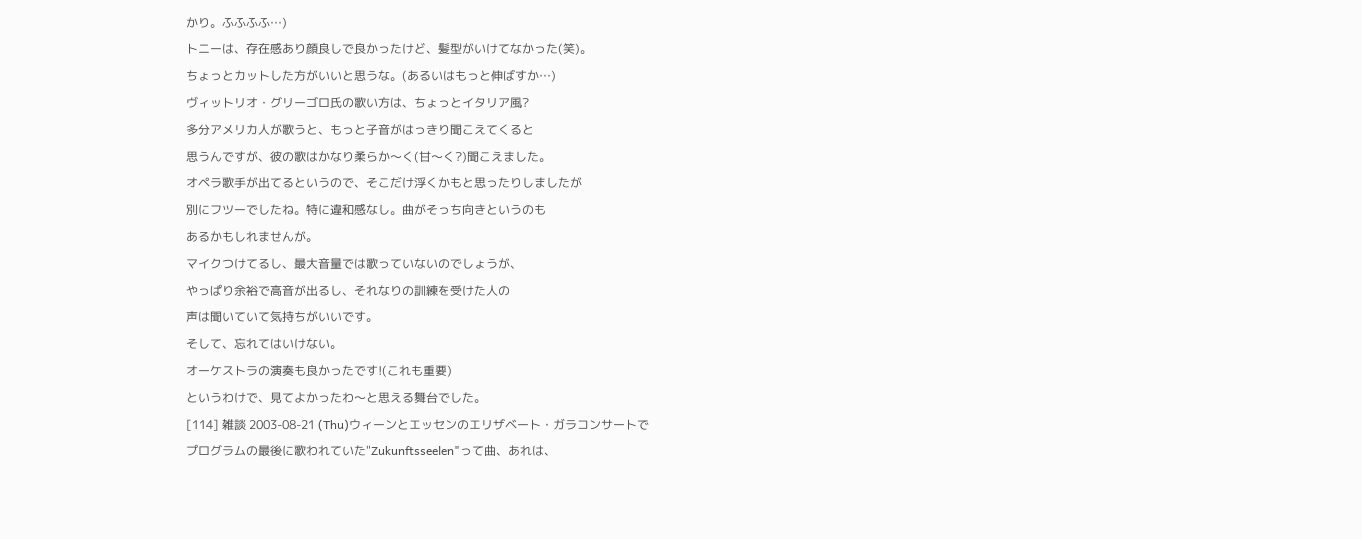かり。ふふふふ…)
トニーは、存在感あり顔良しで良かったけど、髪型がいけてなかった(笑)。
ちょっとカットした方がいいと思うな。(あるいはもっと伸ばすか…)
ヴィットリオ・グリーゴロ氏の歌い方は、ちょっとイタリア風?
多分アメリカ人が歌うと、もっと子音がはっきり聞こえてくると
思うんですが、彼の歌はかなり柔らか〜く(甘〜く?)聞こえました。
オペラ歌手が出てるというので、そこだけ浮くかもと思ったりしましたが
別にフツーでしたね。特に違和感なし。曲がそっち向きというのも
あるかもしれませんが。
マイクつけてるし、最大音量では歌っていないのでしょうが、
やっぱり余裕で高音が出るし、それなりの訓練を受けた人の
声は聞いていて気持ちがいいです。
そして、忘れてはいけない。
オーケストラの演奏も良かったです!(これも重要)
というわけで、見てよかったわ〜と思える舞台でした。
[114] 雑談 2003-08-21 (Thu)ウィーンとエッセンのエリザベート・ガラコンサートで
プログラムの最後に歌われていた"Zukunftsseelen"って曲、あれは、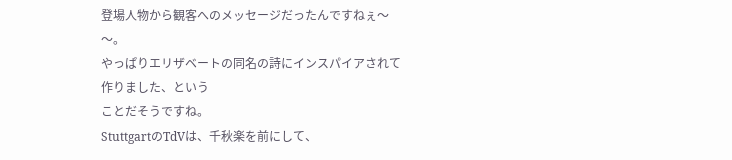登場人物から観客へのメッセージだったんですねぇ〜〜。
やっぱりエリザベートの同名の詩にインスパイアされて作りました、という
ことだそうですね。
StuttgartのTdVは、千秋楽を前にして、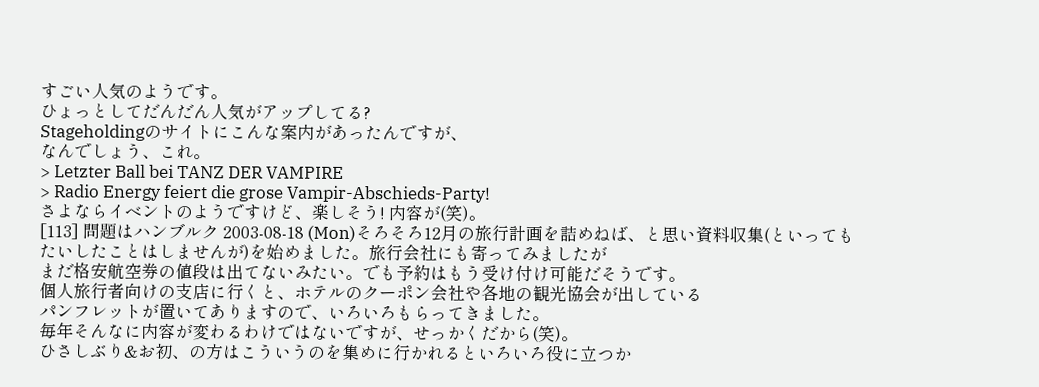すごい人気のようです。
ひょっとしてだんだん人気がアップしてる?
Stageholdingのサイトにこんな案内があったんですが、
なんでしょう、これ。
> Letzter Ball bei TANZ DER VAMPIRE
> Radio Energy feiert die grose Vampir-Abschieds-Party!
さよならイベントのようですけど、楽しそう! 内容が(笑)。
[113] 問題はハンブルク 2003-08-18 (Mon)そろそろ12月の旅行計画を詰めねば、と思い資料収集(といっても
たいしたことはしませんが)を始めました。旅行会社にも寄ってみましたが
まだ格安航空券の値段は出てないみたい。でも予約はもう受け付け可能だそうです。
個人旅行者向けの支店に行くと、ホテルのクーポン会社や各地の観光協会が出している
パンフレットが置いてありますので、いろいろもらってきました。
毎年そんなに内容が変わるわけではないですが、せっかくだから(笑)。
ひさしぶり&お初、の方はこういうのを集めに行かれるといろいろ役に立つか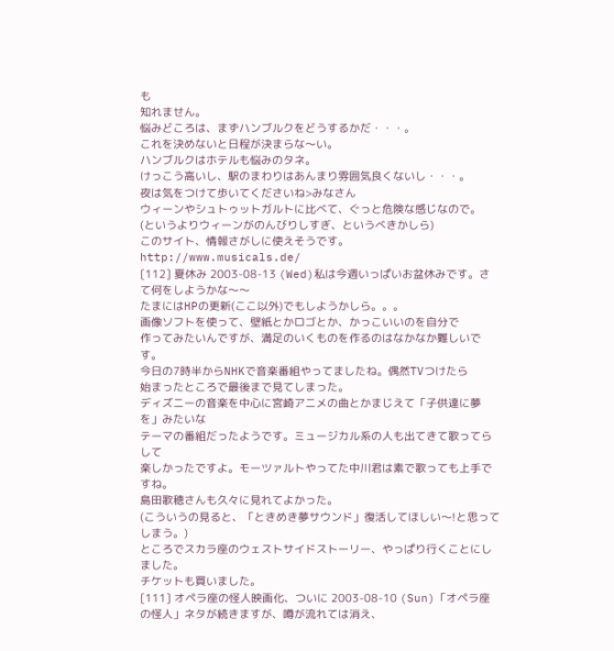も
知れません。
悩みどころは、まずハンブルクをどうするかだ・・・。
これを決めないと日程が決まらな〜い。
ハンブルクはホテルも悩みのタネ。
けっこう高いし、駅のまわりはあんまり雰囲気良くないし・・・。
夜は気をつけて歩いてくださいね>みなさん
ウィーンやシュトゥットガルトに比べて、ぐっと危険な感じなので。
(というよりウィーンがのんびりしすぎ、というべきかしら)
このサイト、情報さがしに使えそうです。
http://www.musicals.de/
[112] 夏休み 2003-08-13 (Wed)私は今週いっぱいお盆休みです。さて何をしようかな〜〜
たまにはHPの更新(ここ以外)でもしようかしら。。。
画像ソフトを使って、壁紙とかロゴとか、かっこいいのを自分で
作ってみたいんですが、満足のいくものを作るのはなかなか難しいです。
今日の7時半からNHKで音楽番組やってましたね。偶然TVつけたら
始まったところで最後まで見てしまった。
ディズニーの音楽を中心に宮崎アニメの曲とかまじえて「子供達に夢を」みたいな
テーマの番組だったようです。ミュージカル系の人も出てきて歌ってらして
楽しかったですよ。モーツァルトやってた中川君は素で歌っても上手ですね。
島田歌穂さんも久々に見れてよかった。
(こういうの見ると、「ときめき夢サウンド」復活してほしい〜!と思って
しまう。)
ところでスカラ座のウェストサイドストーリー、やっぱり行くことにしました。
チケットも買いました。
[111] オペラ座の怪人映画化、ついに 2003-08-10 (Sun)「オペラ座の怪人」ネタが続きますが、噂が流れては消え、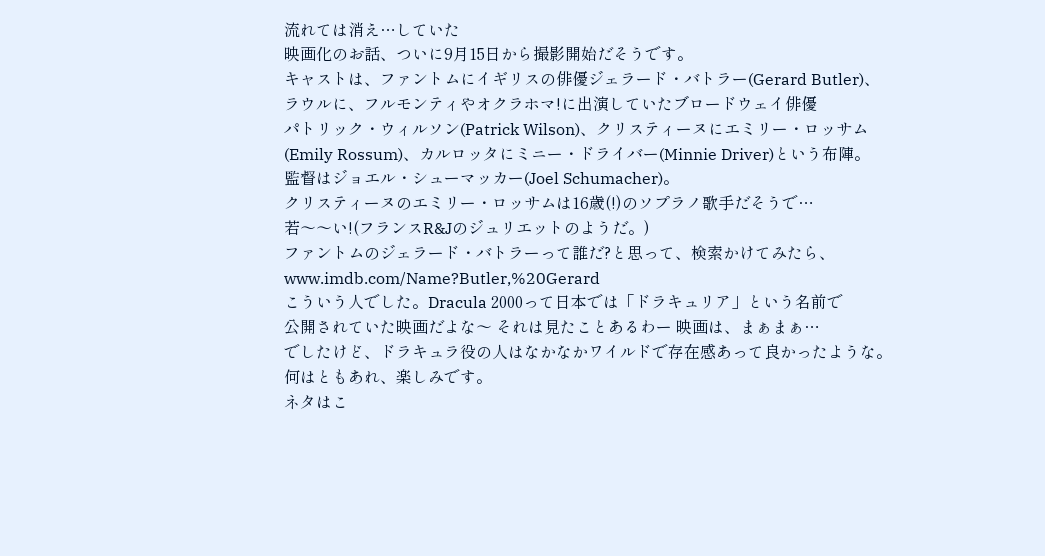流れては消え…していた
映画化のお話、ついに9月15日から撮影開始だそうです。
キャストは、ファントムにイギリスの俳優ジェラード・バトラー(Gerard Butler)、
ラウルに、フルモンティやオクラホマ!に出演していたブロードウェイ俳優
パトリック・ウィルソン(Patrick Wilson)、クリスティーヌにエミリー・ロッサム
(Emily Rossum)、カルロッタにミニー・ドライバー(Minnie Driver)という布陣。
監督はジョエル・シューマッカー(Joel Schumacher)。
クリスティーヌのエミリー・ロッサムは16歳(!)のソプラノ歌手だそうで…
若〜〜い!(フランスR&Jのジュリエットのようだ。)
ファントムのジェラード・バトラーって誰だ?と思って、検索かけてみたら、
www.imdb.com/Name?Butler,%20Gerard
こういう人でした。Dracula 2000って日本では「ドラキュリア」という名前で
公開されていた映画だよな〜 それは見たことあるわー 映画は、まぁまぁ…
でしたけど、ドラキュラ役の人はなかなかワイルドで存在感あって良かったような。
何はともあれ、楽しみです。
ネタはこ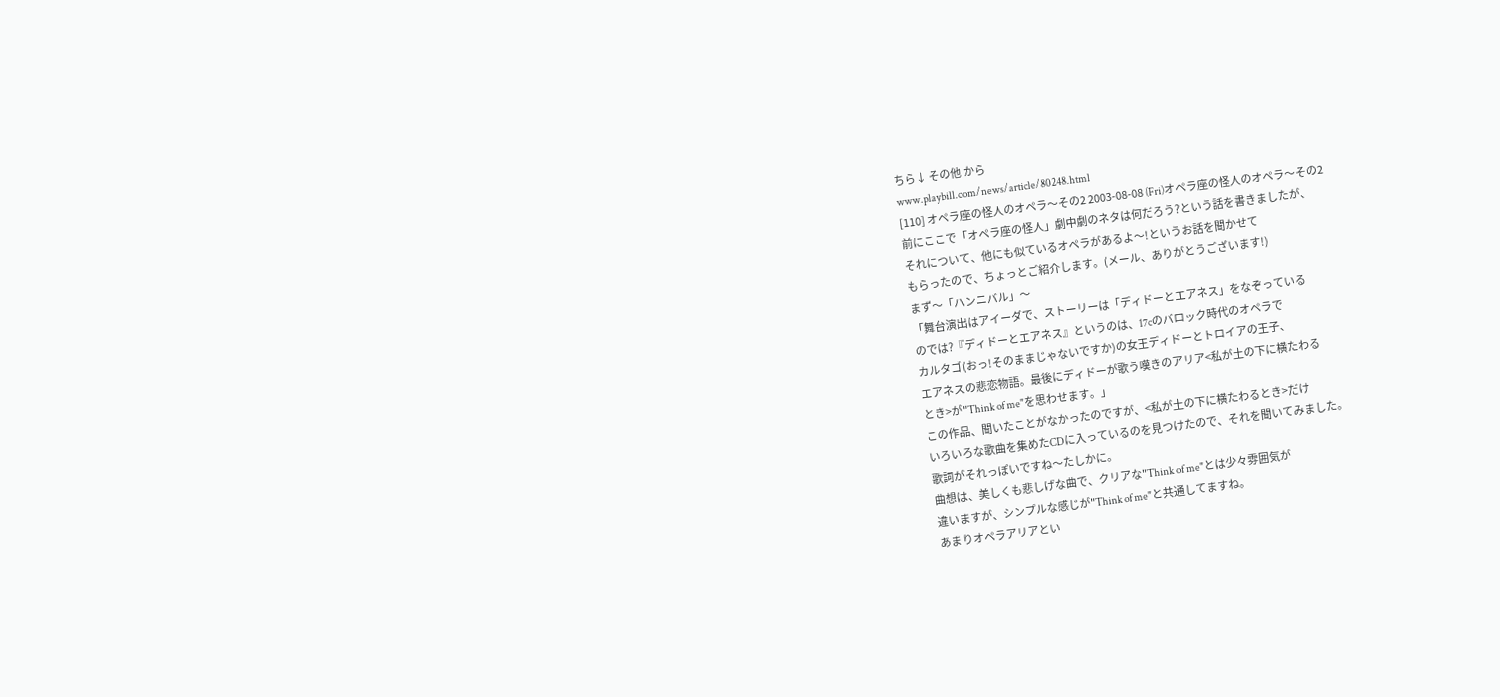ちら↓ その他 から
www.playbill.com/news/article/80248.html
[110] オペラ座の怪人のオペラ〜その2 2003-08-08 (Fri)オペラ座の怪人のオペラ〜その2
前にここで「オペラ座の怪人」劇中劇のネタは何だろう?という話を書きましたが、
それについて、他にも似ているオペラがあるよ〜!というお話を聞かせて
もらったので、ちょっとご紹介します。(メール、ありがとうございます!)
まず〜「ハンニバル」〜
「舞台演出はアイーダで、ストーリーは「ディドーとエアネス」をなぞっている
のでは?『ディドーとエアネス』というのは、17cのバロック時代のオペラで
カルタゴ(おっ!そのままじゃないですか)の女王ディドーとトロイアの王子、
エアネスの悲恋物語。最後にディドーが歌う嘆きのアリア<私が土の下に横たわる
とき>が"Think of me"を思わせます。」
この作品、聞いたことがなかったのですが、<私が土の下に横たわるとき>だけ
いろいろな歌曲を集めたCDに入っているのを見つけたので、それを聞いてみました。
歌詞がそれっぽいですね〜たしかに。
曲想は、美しくも悲しげな曲で、クリアな"Think of me"とは少々雰囲気が
違いますが、シンプルな感じが"Think of me"と共通してますね。
あまりオペラアリアとい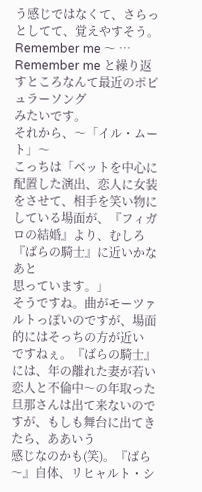う感じではなくて、さらっとしてて、覚えやすそう。
Remember me 〜 … Remember me と繰り返すところなんて最近のポピュラーソング
みたいです。
それから、〜「イル・ムート」〜
こっちは「ベットを中心に配置した演出、恋人に女装をさせて、相手を笑い物に
している場面が、『フィガロの結婚』より、むしろ『ばらの騎士』に近いかなあと
思っています。」
そうですね。曲がモーツァルトっぽいのですが、場面的にはそっちの方が近い
ですねぇ。『ばらの騎士』には、年の離れた妻が若い恋人と不倫中〜の年取った
旦那さんは出て来ないのですが、もしも舞台に出てきたら、ああいう
感じなのかも(笑)。『ばら〜』自体、リヒャルト・シ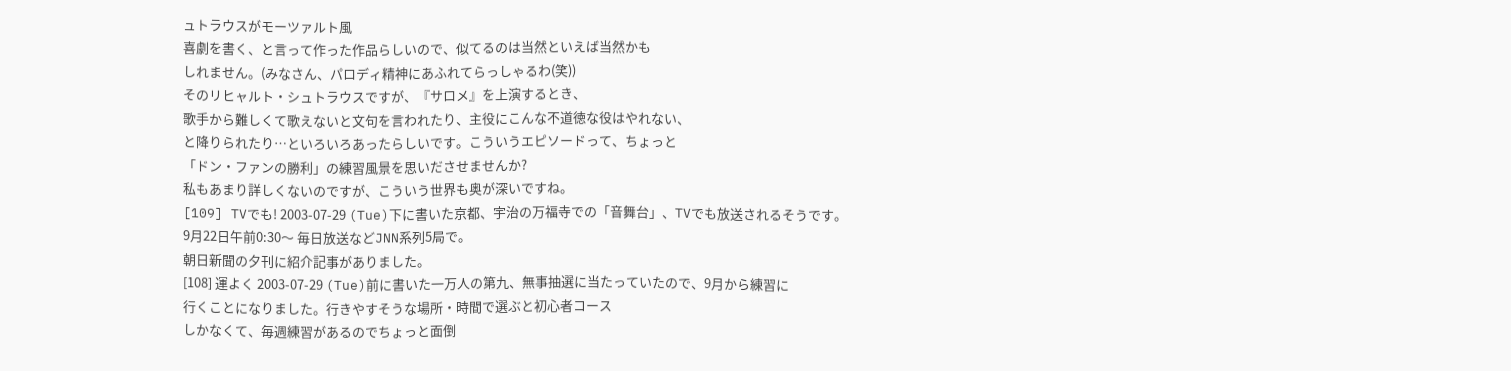ュトラウスがモーツァルト風
喜劇を書く、と言って作った作品らしいので、似てるのは当然といえば当然かも
しれません。(みなさん、パロディ精神にあふれてらっしゃるわ(笑))
そのリヒャルト・シュトラウスですが、『サロメ』を上演するとき、
歌手から難しくて歌えないと文句を言われたり、主役にこんな不道徳な役はやれない、
と降りられたり…といろいろあったらしいです。こういうエピソードって、ちょっと
「ドン・ファンの勝利」の練習風景を思いださせませんか?
私もあまり詳しくないのですが、こういう世界も奥が深いですね。
[109] TVでも! 2003-07-29 (Tue)下に書いた京都、宇治の万福寺での「音舞台」、TVでも放送されるそうです。
9月22日午前0:30〜 毎日放送などJNN系列5局で。
朝日新聞の夕刊に紹介記事がありました。
[108] 運よく 2003-07-29 (Tue)前に書いた一万人の第九、無事抽選に当たっていたので、9月から練習に
行くことになりました。行きやすそうな場所・時間で選ぶと初心者コース
しかなくて、毎週練習があるのでちょっと面倒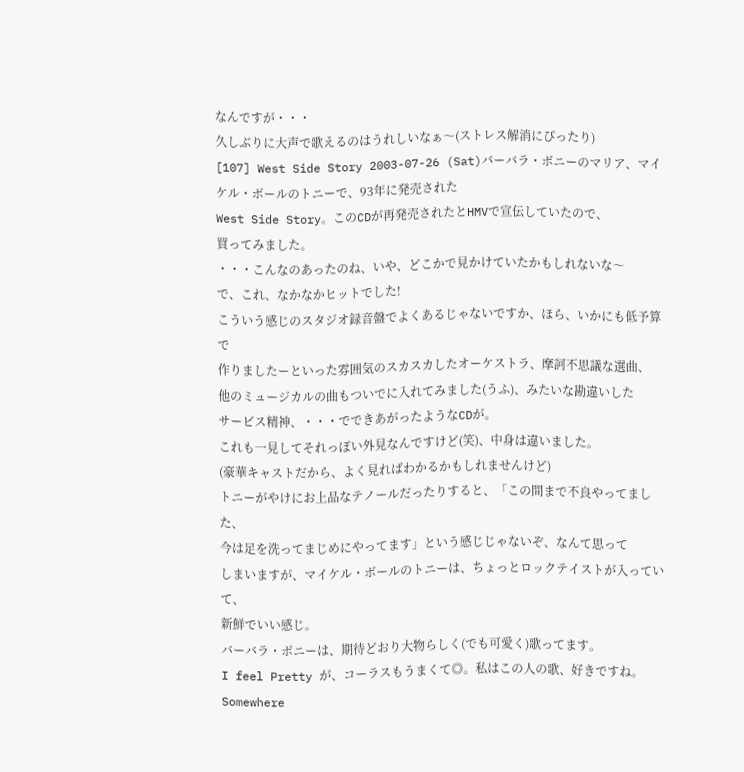なんですが・・・
久しぶりに大声で歌えるのはうれしいなぁ〜(ストレス解消にぴったり)
[107] West Side Story 2003-07-26 (Sat)バーバラ・ボニーのマリア、マイケル・ボールのトニーで、93年に発売された
West Side Story。このCDが再発売されたとHMVで宣伝していたので、
買ってみました。
・・・こんなのあったのね、いや、どこかで見かけていたかもしれないな〜
で、これ、なかなかヒットでした!
こういう感じのスタジオ録音盤でよくあるじゃないですか、ほら、いかにも低予算で
作りましたーといった雰囲気のスカスカしたオーケストラ、摩訶不思議な選曲、
他のミュージカルの曲もついでに入れてみました(うふ)、みたいな勘違いした
サービス精神、・・・でできあがったようなCDが。
これも一見してそれっぽい外見なんですけど(笑)、中身は違いました。
(豪華キャストだから、よく見ればわかるかもしれませんけど)
トニーがやけにお上品なテノールだったりすると、「この間まで不良やってました、
今は足を洗ってまじめにやってます」という感じじゃないぞ、なんて思って
しまいますが、マイケル・ボールのトニーは、ちょっとロックテイストが入っていて、
新鮮でいい感じ。
バーバラ・ボニーは、期待どおり大物らしく(でも可愛く)歌ってます。
I feel Pretty が、コーラスもうまくて◎。私はこの人の歌、好きですね。
Somewhere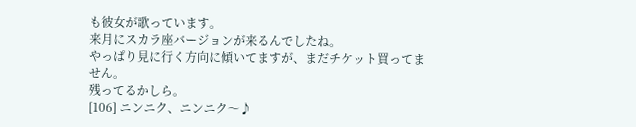も彼女が歌っています。
来月にスカラ座バージョンが来るんでしたね。
やっぱり見に行く方向に傾いてますが、まだチケット買ってません。
残ってるかしら。
[106] ニンニク、ニンニク〜♪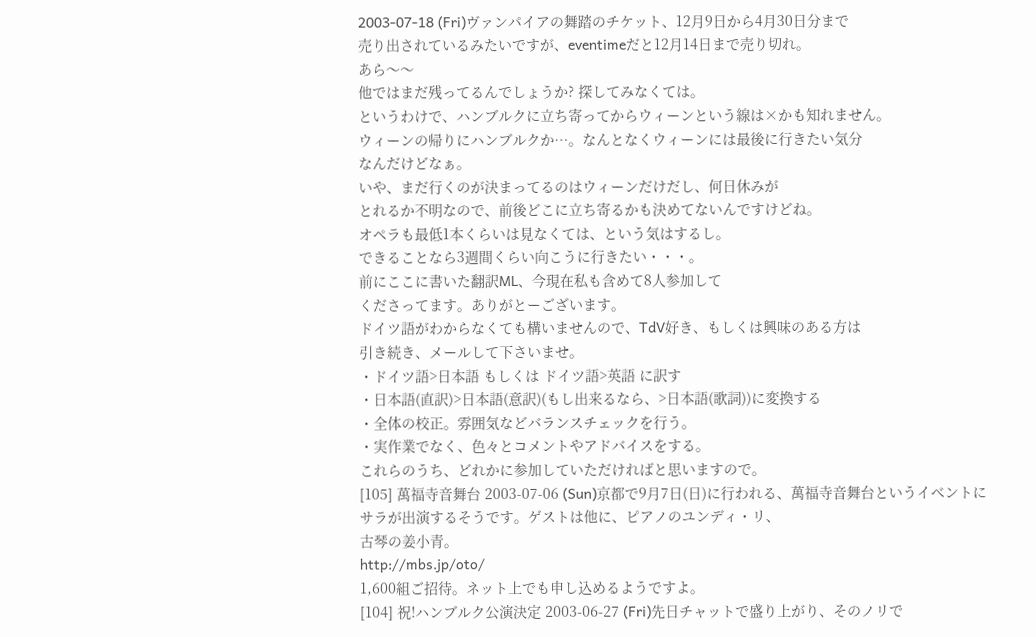2003-07-18 (Fri)ヴァンパイアの舞踏のチケット、12月9日から4月30日分まで
売り出されているみたいですが、eventimeだと12月14日まで売り切れ。
あら〜〜
他ではまだ残ってるんでしょうか? 探してみなくては。
というわけで、ハンブルクに立ち寄ってからウィーンという線は×かも知れません。
ウィーンの帰りにハンブルクか…。なんとなくウィーンには最後に行きたい気分
なんだけどなぁ。
いや、まだ行くのが決まってるのはウィーンだけだし、何日休みが
とれるか不明なので、前後どこに立ち寄るかも決めてないんですけどね。
オペラも最低1本くらいは見なくては、という気はするし。
できることなら3週間くらい向こうに行きたい・・・。
前にここに書いた翻訳ML、今現在私も含めて8人参加して
くださってます。ありがとーございます。
ドイツ語がわからなくても構いませんので、TdV好き、もしくは興味のある方は
引き続き、メールして下さいませ。
・ドイツ語>日本語 もしくは ドイツ語>英語 に訳す
・日本語(直訳)>日本語(意訳)(もし出来るなら、>日本語(歌詞))に変換する
・全体の校正。雰囲気などバランスチェックを行う。
・実作業でなく、色々とコメントやアドバイスをする。
これらのうち、どれかに参加していただければと思いますので。
[105] 萬福寺音舞台 2003-07-06 (Sun)京都で9月7日(日)に行われる、萬福寺音舞台というイベントに
サラが出演するそうです。ゲストは他に、ピアノのユンディ・リ、
古琴の姜小青。
http://mbs.jp/oto/
1,600組ご招待。ネット上でも申し込めるようですよ。
[104] 祝!ハンブルク公演決定 2003-06-27 (Fri)先日チャットで盛り上がり、そのノリで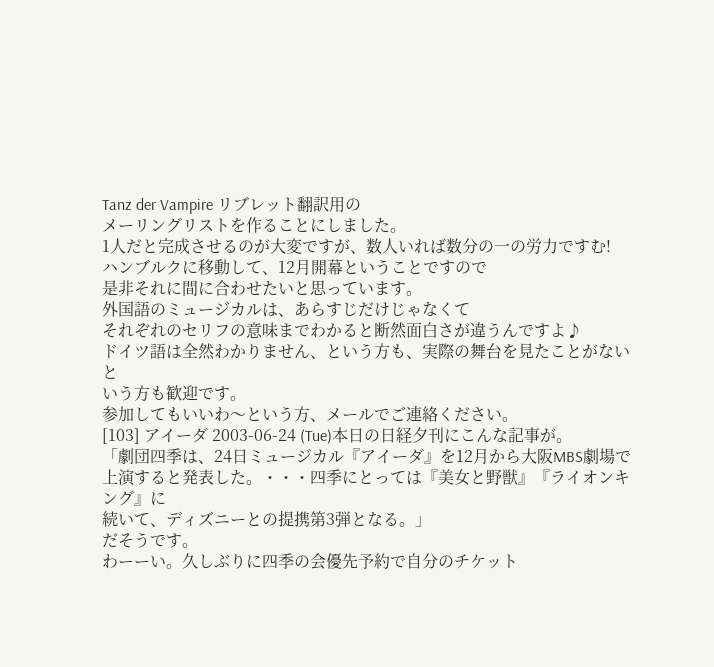Tanz der Vampire リブレット翻訳用の
メーリングリストを作ることにしました。
1人だと完成させるのが大変ですが、数人いれば数分の一の労力ですむ!
ハンブルクに移動して、12月開幕ということですので
是非それに間に合わせたいと思っています。
外国語のミュージカルは、あらすじだけじゃなくて
それぞれのセリフの意味までわかると断然面白さが違うんですよ♪
ドイツ語は全然わかりません、という方も、実際の舞台を見たことがないと
いう方も歓迎です。
参加してもいいわ〜という方、メールでご連絡ください。
[103] アイーダ 2003-06-24 (Tue)本日の日経夕刊にこんな記事が。
「劇団四季は、24日ミュージカル『アイーダ』を12月から大阪MBS劇場で
上演すると発表した。・・・四季にとっては『美女と野獣』『ライオンキング』に
続いて、ディズニーとの提携第3弾となる。」
だそうです。
わーーい。久しぶりに四季の会優先予約で自分のチケット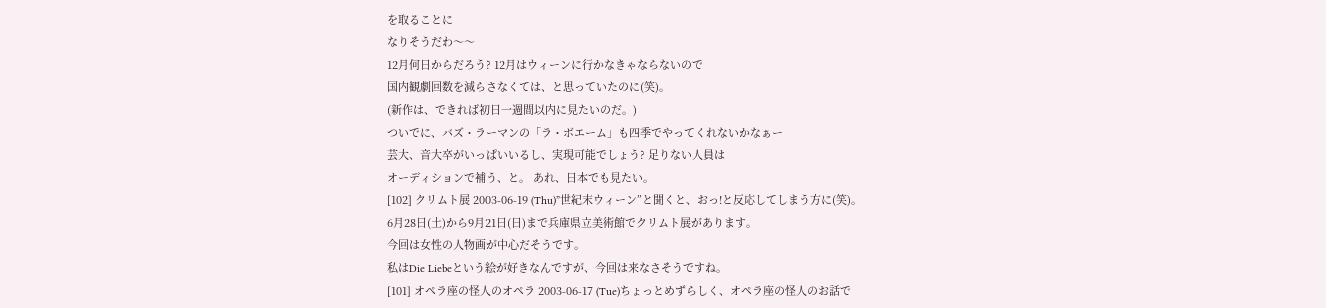を取ることに
なりそうだわ〜〜
12月何日からだろう? 12月はウィーンに行かなきゃならないので
国内観劇回数を減らさなくては、と思っていたのに(笑)。
(新作は、できれば初日一週間以内に見たいのだ。)
ついでに、バズ・ラーマンの「ラ・ボエーム」も四季でやってくれないかなぁー
芸大、音大卒がいっぱいいるし、実現可能でしょう? 足りない人員は
オーディションで補う、と。 あれ、日本でも見たい。
[102] クリムト展 2003-06-19 (Thu)”世紀末ウィーン”と聞くと、おっ!と反応してしまう方に(笑)。
6月28日(土)から9月21日(日)まで兵庫県立美術館でクリムト展があります。
今回は女性の人物画が中心だそうです。
私はDie Liebeという絵が好きなんですが、今回は来なさそうですね。
[101] オペラ座の怪人のオペラ 2003-06-17 (Tue)ちょっとめずらしく、オペラ座の怪人のお話で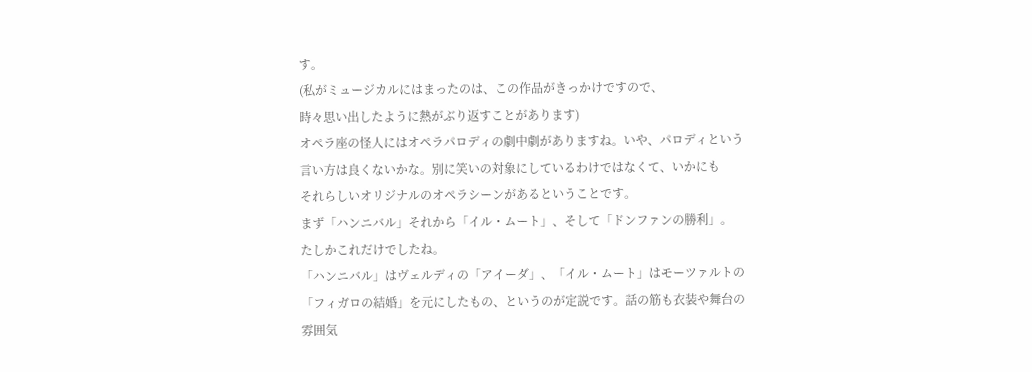す。
(私がミュージカルにはまったのは、この作品がきっかけですので、
時々思い出したように熱がぶり返すことがあります)
オペラ座の怪人にはオペラパロディの劇中劇がありますね。いや、パロディという
言い方は良くないかな。別に笑いの対象にしているわけではなくて、いかにも
それらしいオリジナルのオペラシーンがあるということです。
まず「ハンニバル」それから「イル・ムート」、そして「ドンファンの勝利」。
たしかこれだけでしたね。
「ハンニバル」はヴェルディの「アイーダ」、「イル・ムート」はモーツァルトの
「フィガロの結婚」を元にしたもの、というのが定説です。話の筋も衣装や舞台の
雰囲気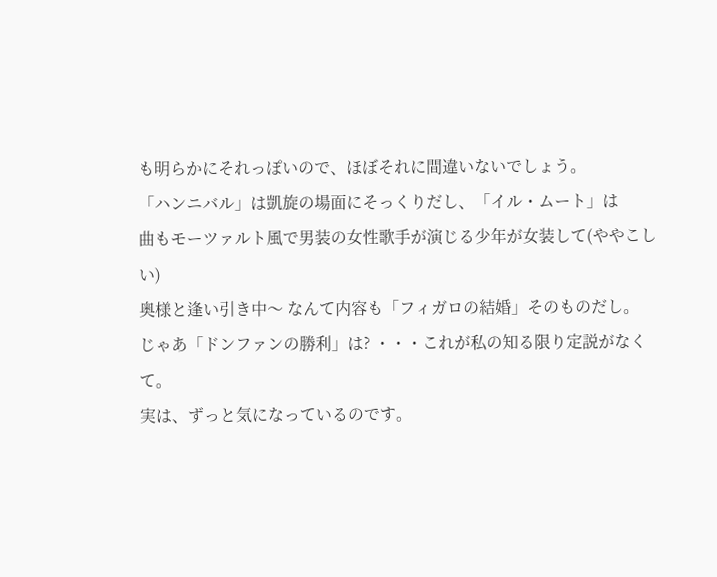も明らかにそれっぽいので、ほぼそれに間違いないでしょう。
「ハンニバル」は凱旋の場面にそっくりだし、「イル・ムート」は
曲もモーツァルト風で男装の女性歌手が演じる少年が女装して(ややこしい)
奥様と逢い引き中〜 なんて内容も「フィガロの結婚」そのものだし。
じゃあ「ドンファンの勝利」は? ・・・これが私の知る限り定説がなくて。
実は、ずっと気になっているのです。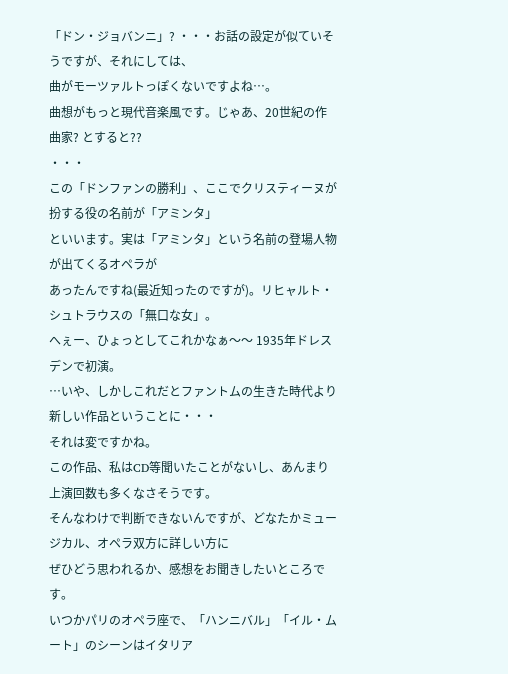「ドン・ジョバンニ」? ・・・お話の設定が似ていそうですが、それにしては、
曲がモーツァルトっぽくないですよね…。
曲想がもっと現代音楽風です。じゃあ、20世紀の作曲家? とすると??
・・・
この「ドンファンの勝利」、ここでクリスティーヌが扮する役の名前が「アミンタ」
といいます。実は「アミンタ」という名前の登場人物が出てくるオペラが
あったんですね(最近知ったのですが)。リヒャルト・シュトラウスの「無口な女」。
へぇー、ひょっとしてこれかなぁ〜〜 1935年ドレスデンで初演。
…いや、しかしこれだとファントムの生きた時代より新しい作品ということに・・・
それは変ですかね。
この作品、私はCD等聞いたことがないし、あんまり上演回数も多くなさそうです。
そんなわけで判断できないんですが、どなたかミュージカル、オペラ双方に詳しい方に
ぜひどう思われるか、感想をお聞きしたいところです。
いつかパリのオペラ座で、「ハンニバル」「イル・ムート」のシーンはイタリア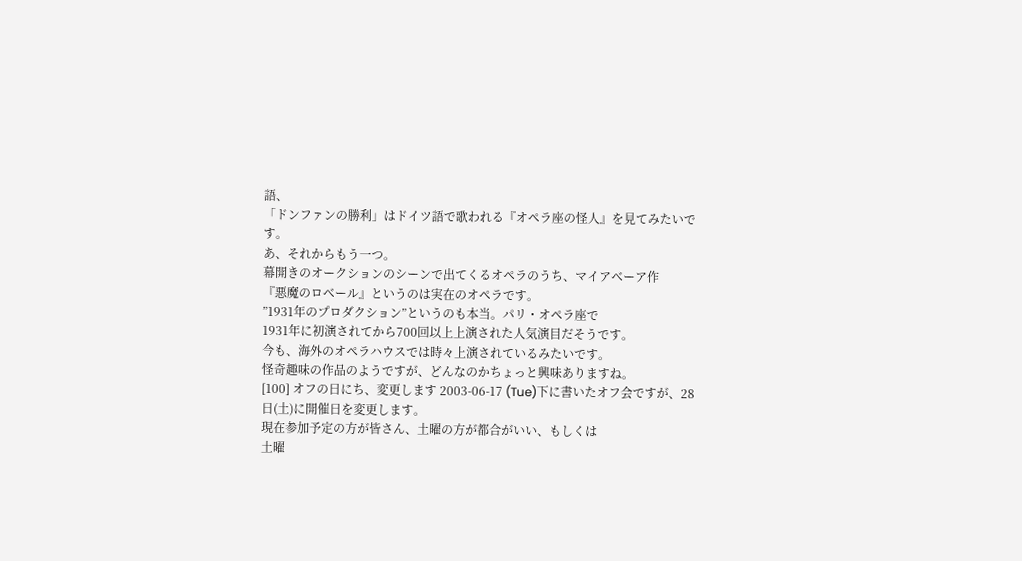語、
「ドンファンの勝利」はドイツ語で歌われる『オペラ座の怪人』を見てみたいです。
あ、それからもう一つ。
幕開きのオークションのシーンで出てくるオペラのうち、マイアベーア作
『悪魔のロベール』というのは実在のオペラです。
”1931年のプロダクション”というのも本当。パリ・オペラ座で
1931年に初演されてから700回以上上演された人気演目だそうです。
今も、海外のオペラハウスでは時々上演されているみたいです。
怪奇趣味の作品のようですが、どんなのかちょっと興味ありますね。
[100] オフの日にち、変更します 2003-06-17 (Tue)下に書いたオフ会ですが、28日(土)に開催日を変更します。
現在参加予定の方が皆さん、土曜の方が都合がいい、もしくは
土曜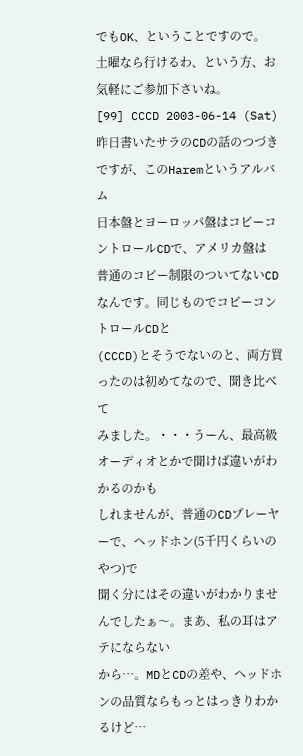でもOK、ということですので。
土曜なら行けるわ、という方、お気軽にご参加下さいね。
[99] CCCD 2003-06-14 (Sat)昨日書いたサラのCDの話のつづきですが、このHaremというアルバム
日本盤とヨーロッパ盤はコピーコントロールCDで、アメリカ盤は
普通のコピー制限のついてないCDなんです。同じものでコピーコントロールCDと
(CCCD)とそうでないのと、両方買ったのは初めてなので、聞き比べて
みました。・・・うーん、最高級オーディオとかで聞けば違いがわかるのかも
しれませんが、普通のCDプレーヤーで、ヘッドホン(5千円くらいのやつ)で
聞く分にはその違いがわかりませんでしたぁ〜。まあ、私の耳はアテにならない
から…。MDとCDの差や、ヘッドホンの品質ならもっとはっきりわかるけど…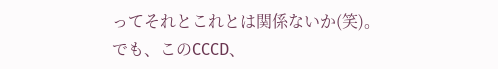ってそれとこれとは関係ないか(笑)。
でも、このCCCD、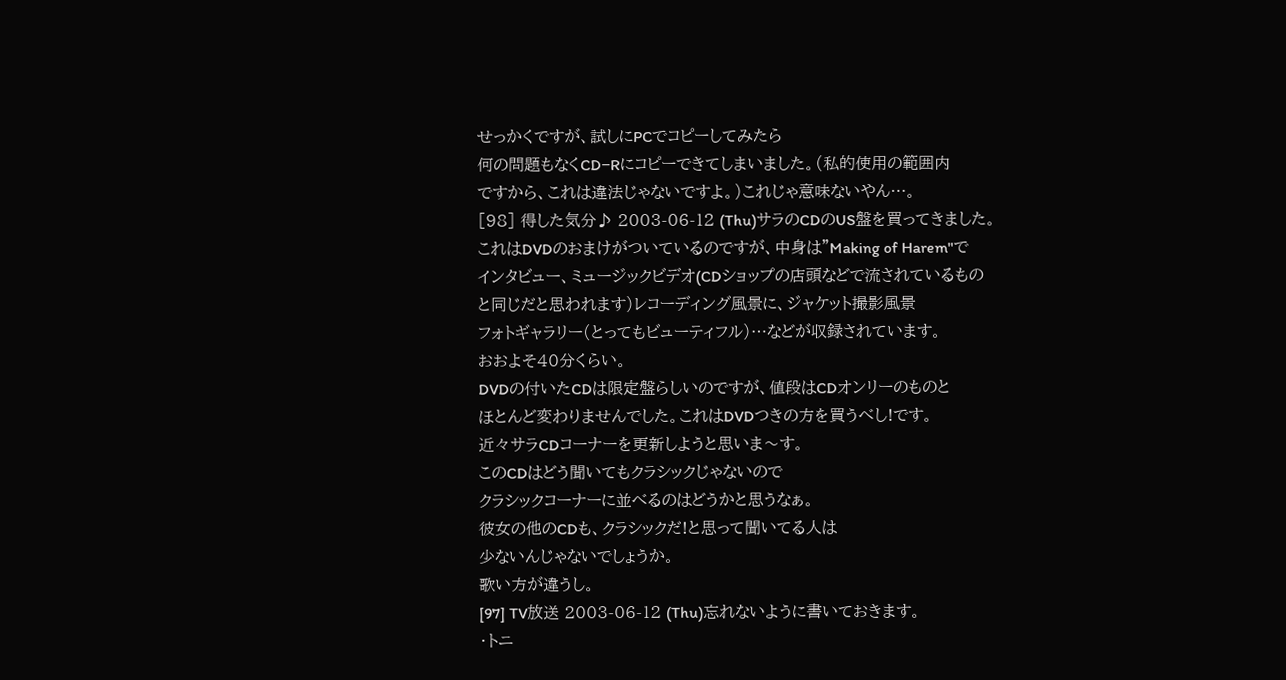せっかくですが、試しにPCでコピーしてみたら
何の問題もなくCD−Rにコピーできてしまいました。(私的使用の範囲内
ですから、これは違法じゃないですよ。)これじゃ意味ないやん…。
[98] 得した気分♪ 2003-06-12 (Thu)サラのCDのUS盤を買ってきました。
これはDVDのおまけがついているのですが、中身は"Making of Harem"で
インタビュー、ミュージックビデオ(CDショップの店頭などで流されているもの
と同じだと思われます)レコーディング風景に、ジャケット撮影風景
フォトギャラリー(とってもビューティフル)…などが収録されています。
おおよそ40分くらい。
DVDの付いたCDは限定盤らしいのですが、値段はCDオンリーのものと
ほとんど変わりませんでした。これはDVDつきの方を買うべし!です。
近々サラCDコーナーを更新しようと思いま〜す。
このCDはどう聞いてもクラシックじゃないので
クラシックコーナーに並べるのはどうかと思うなぁ。
彼女の他のCDも、クラシックだ!と思って聞いてる人は
少ないんじゃないでしょうか。
歌い方が違うし。
[97] TV放送 2003-06-12 (Thu)忘れないように書いておきます。
・トニ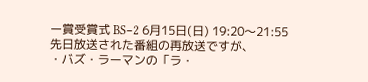ー賞受賞式 BS−2 6月15日(日) 19:20〜21:55
先日放送された番組の再放送ですが、
・バズ・ラーマンの「ラ・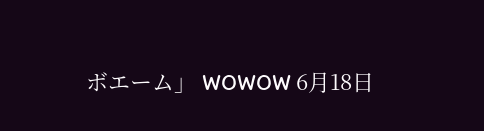ボエーム」 WOWOW 6月18日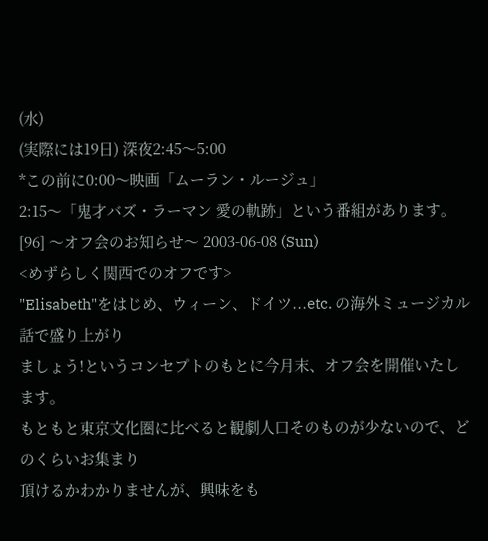(水)
(実際には19日) 深夜2:45〜5:00
*この前に0:00〜映画「ムーラン・ルージュ」
2:15〜「鬼才バズ・ラーマン 愛の軌跡」という番組があります。
[96] 〜オフ会のお知らせ〜 2003-06-08 (Sun)
<めずらしく関西でのオフです>
"Elisabeth"をはじめ、ウィーン、ドイツ...etc. の海外ミュージカル話で盛り上がり
ましょう!というコンセプトのもとに今月末、オフ会を開催いたします。
もともと東京文化圏に比べると観劇人口そのものが少ないので、どのくらいお集まり
頂けるかわかりませんが、興味をも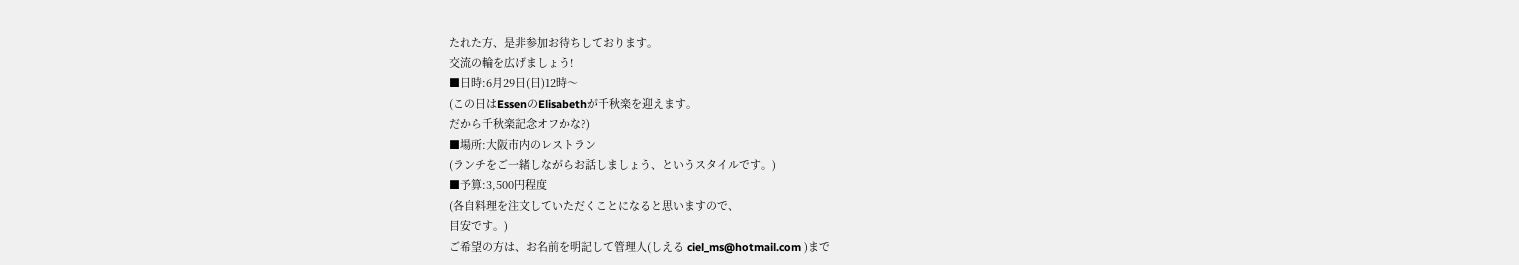たれた方、是非参加お待ちしております。
交流の輪を広げましょう!
■日時:6月29日(日)12時〜
(この日はEssenのElisabethが千秋楽を迎えます。
だから千秋楽記念オフかな?)
■場所:大阪市内のレストラン
(ランチをご一緒しながらお話しましょう、というスタイルです。)
■予算:3,500円程度
(各自料理を注文していただくことになると思いますので、
目安です。)
ご希望の方は、お名前を明記して管理人(しえる ciel_ms@hotmail.com )まで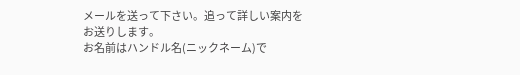メールを送って下さい。追って詳しい案内をお送りします。
お名前はハンドル名(ニックネーム)で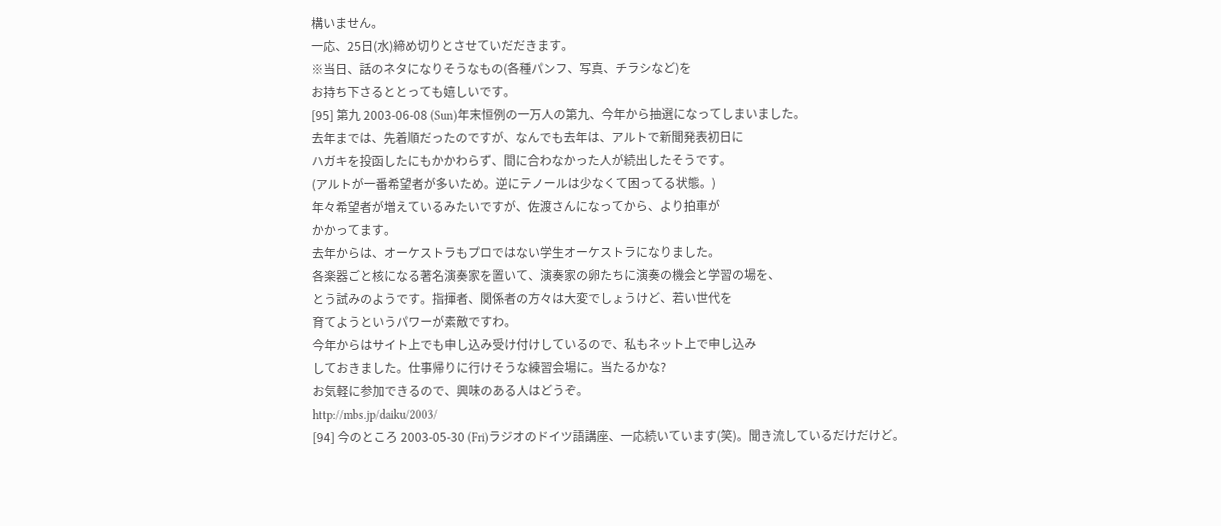構いません。
一応、25日(水)締め切りとさせていだだきます。
※当日、話のネタになりそうなもの(各種パンフ、写真、チラシなど)を
お持ち下さるととっても嬉しいです。
[95] 第九 2003-06-08 (Sun)年末恒例の一万人の第九、今年から抽選になってしまいました。
去年までは、先着順だったのですが、なんでも去年は、アルトで新聞発表初日に
ハガキを投函したにもかかわらず、間に合わなかった人が続出したそうです。
(アルトが一番希望者が多いため。逆にテノールは少なくて困ってる状態。)
年々希望者が増えているみたいですが、佐渡さんになってから、より拍車が
かかってます。
去年からは、オーケストラもプロではない学生オーケストラになりました。
各楽器ごと核になる著名演奏家を置いて、演奏家の卵たちに演奏の機会と学習の場を、
とう試みのようです。指揮者、関係者の方々は大変でしょうけど、若い世代を
育てようというパワーが素敵ですわ。
今年からはサイト上でも申し込み受け付けしているので、私もネット上で申し込み
しておきました。仕事帰りに行けそうな練習会場に。当たるかな?
お気軽に参加できるので、興味のある人はどうぞ。
http://mbs.jp/daiku/2003/
[94] 今のところ 2003-05-30 (Fri)ラジオのドイツ語講座、一応続いています(笑)。聞き流しているだけだけど。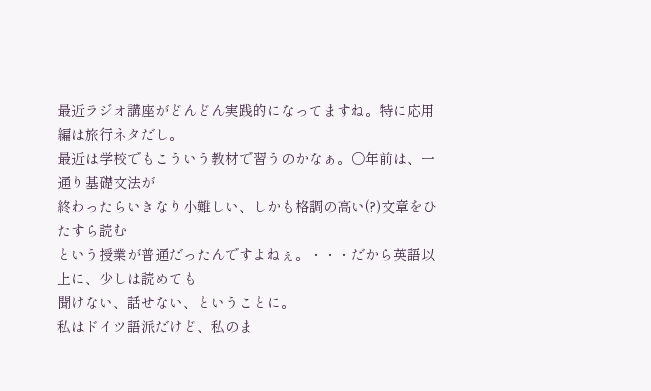最近ラジオ講座がどんどん実践的になってますね。特に応用編は旅行ネタだし。
最近は学校でもこういう教材で習うのかなぁ。○年前は、一通り基礎文法が
終わったらいきなり小難しい、しかも格調の高い(?)文章をひたすら読む
という授業が普通だったんですよねぇ。・・・だから英語以上に、少しは読めても
聞けない、話せない、ということに。
私はドイツ語派だけど、私のま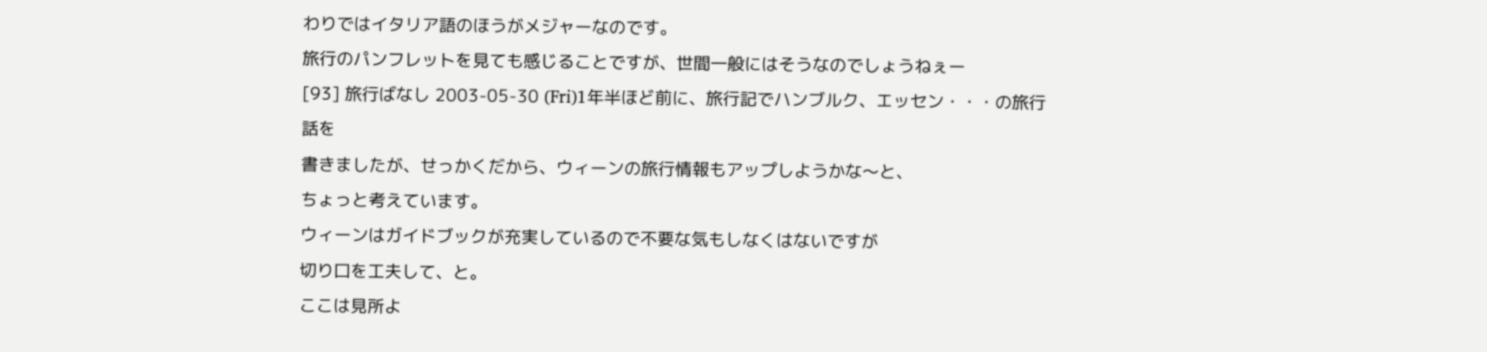わりではイタリア語のほうがメジャーなのです。
旅行のパンフレットを見ても感じることですが、世間一般にはそうなのでしょうねぇー
[93] 旅行ばなし 2003-05-30 (Fri)1年半ほど前に、旅行記でハンブルク、エッセン・・・の旅行話を
書きましたが、せっかくだから、ウィーンの旅行情報もアップしようかな〜と、
ちょっと考えています。
ウィーンはガイドブックが充実しているので不要な気もしなくはないですが
切り口を工夫して、と。
ここは見所よ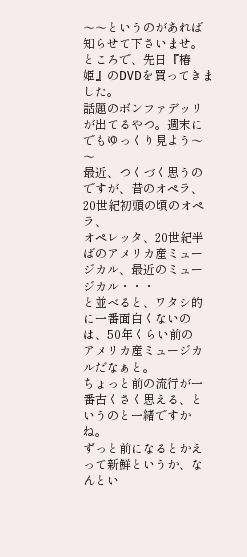〜〜というのがあれば知らせて下さいませ。
ところで、先日『椿姫』のDVDを買ってきました。
話題のボンファデッリが出てるやつ。週末にでもゆっくり見よう〜〜
最近、つくづく思うのですが、昔のオペラ、20世紀初頭の頃のオペラ、
オペレッタ、20世紀半ばのアメリカ産ミュージカル、最近のミュージカル・・・
と並べると、ワタシ的に一番面白くないのは、50年くらい前の
アメリカ産ミュージカルだなぁと。
ちょっと前の流行が一番古くさく思える、というのと一緒ですかね。
ずっと前になるとかえって新鮮というか、なんとい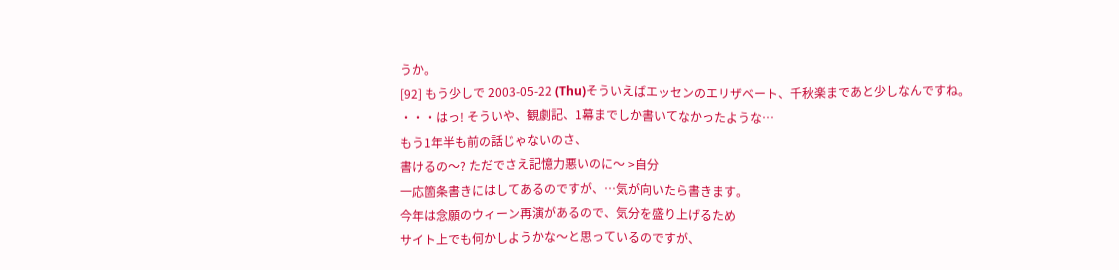うか。
[92] もう少しで 2003-05-22 (Thu)そういえばエッセンのエリザベート、千秋楽まであと少しなんですね。
・・・はっ! そういや、観劇記、1幕までしか書いてなかったような…
もう1年半も前の話じゃないのさ、
書けるの〜? ただでさえ記憶力悪いのに〜 >自分
一応箇条書きにはしてあるのですが、…気が向いたら書きます。
今年は念願のウィーン再演があるので、気分を盛り上げるため
サイト上でも何かしようかな〜と思っているのですが、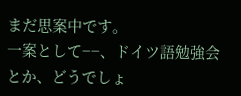まだ思案中です。
一案として−−、ドイツ語勉強会とか、どうでしょ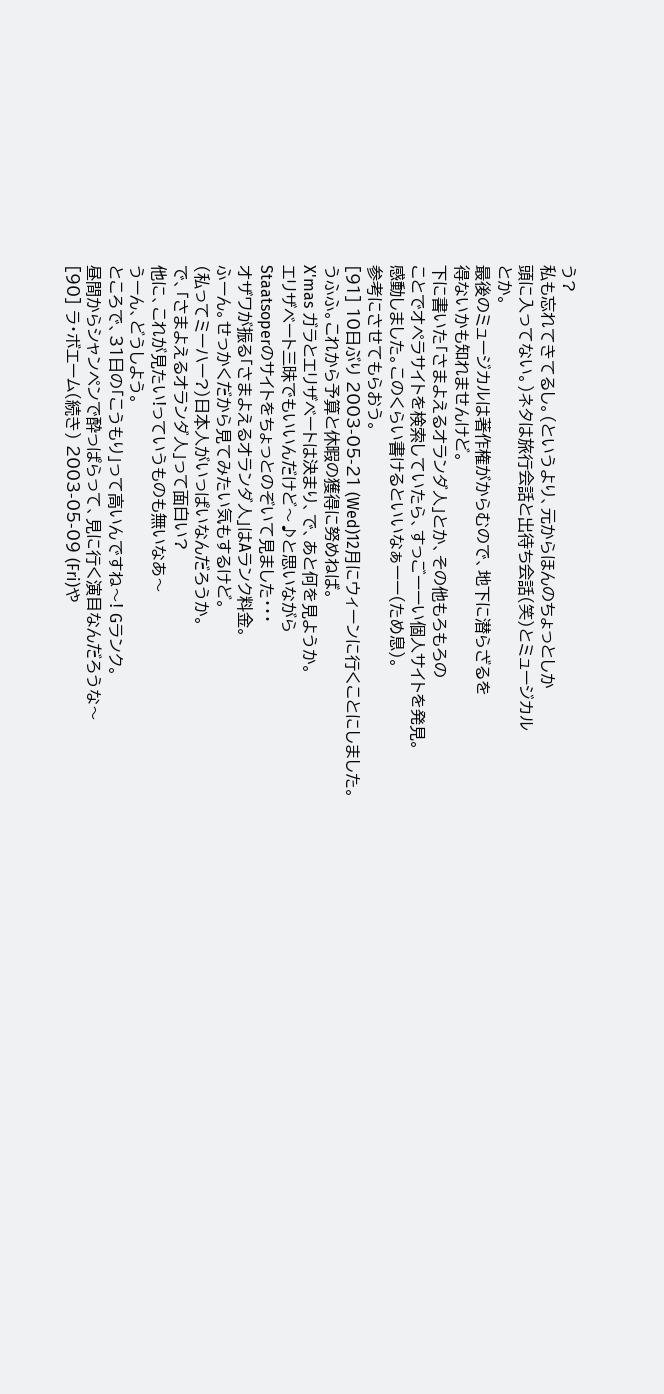う?
私も忘れてきてるし。(というより、元からほんのちょっとしか
頭に入ってない。)ネタは旅行会話と出待ち会話(笑)とミュージカル
とか。
最後のミュージカルは著作権がからむので、地下に潜らざるを
得ないかも知れませんけど。
下に書いた「さまよえるオランダ人」とか、その他もろもろの
ことでオペラサイトを検索していたら、すっごーーい個人サイトを発見。
感動しました。このくらい書けるといいなぁーー(ため息)。
参考にさせてもらおう。
[91] 10日ぶり 2003-05-21 (Wed)12月にウィーンに行くことにしました。
うふふ。これから予算と休暇の獲得に努めねば。
X'mas ガラとエリザベートは決まり、で、あと何を見ようか。
エリザベート三昧でもいいんだけど〜♪と思いながら
Staatsoperのサイトをちょっとのぞいて見ました・・・
オザワが振る「さまよえるオランダ人」はAランク料金。
ふーん。せっかくだから見てみたい気もするけど。
(私ってミーハー?)日本人がいっぱいなんだろうか。
で、「さまよえるオランダ人」って面白い?
他に、これが見たい!っていうものも無いなあ〜
うーん、どうしよう。
ところで、31日の「こうもり」って高いんですね〜! Gランク。
昼間からシャンペンで酔っぱらって、見に行く演目なんだろうな〜
[90] ラ・ボエーム(続き) 2003-05-09 (Fri)や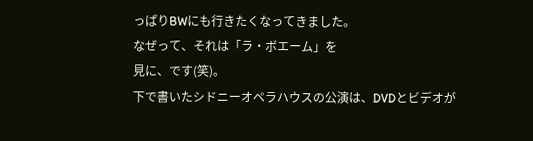っぱりBWにも行きたくなってきました。
なぜって、それは「ラ・ボエーム」を
見に、です(笑)。
下で書いたシドニーオペラハウスの公演は、DVDとビデオが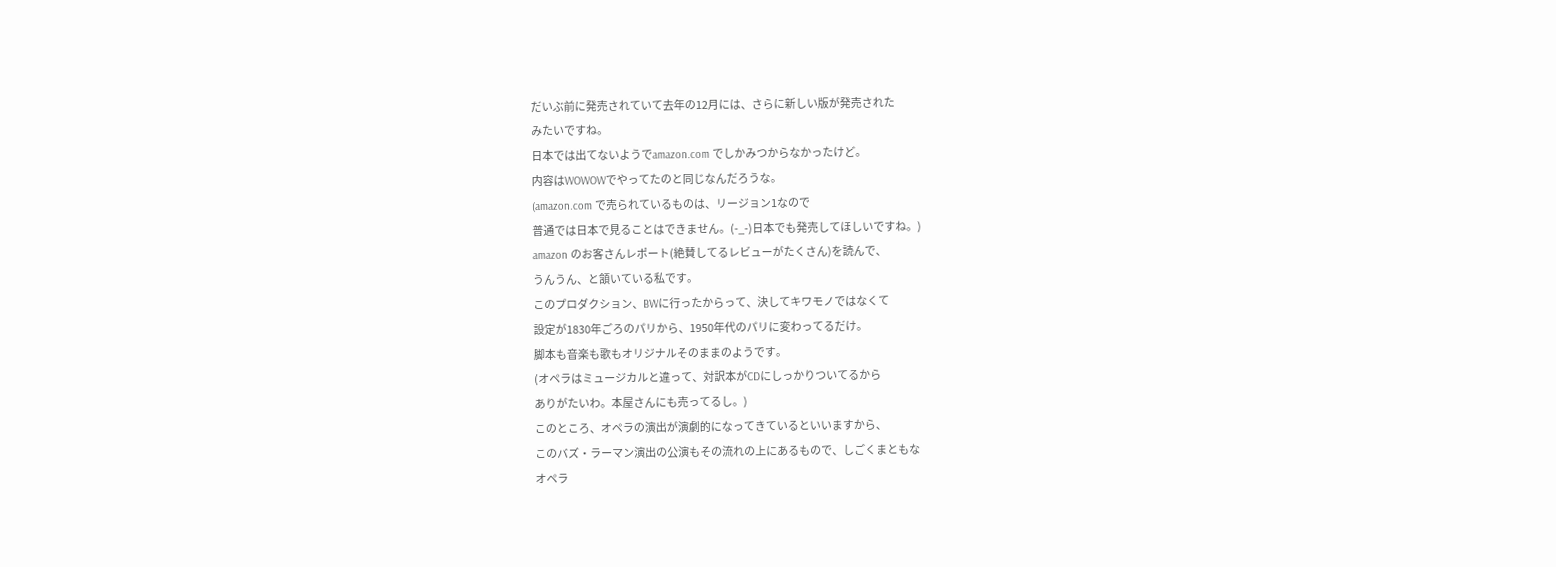だいぶ前に発売されていて去年の12月には、さらに新しい版が発売された
みたいですね。
日本では出てないようでamazon.com でしかみつからなかったけど。
内容はWOWOWでやってたのと同じなんだろうな。
(amazon.com で売られているものは、リージョン1なので
普通では日本で見ることはできません。(-_-)日本でも発売してほしいですね。)
amazon のお客さんレポート(絶賛してるレビューがたくさん)を読んで、
うんうん、と頷いている私です。
このプロダクション、BWに行ったからって、決してキワモノではなくて
設定が1830年ごろのパリから、1950年代のパリに変わってるだけ。
脚本も音楽も歌もオリジナルそのままのようです。
(オペラはミュージカルと違って、対訳本がCDにしっかりついてるから
ありがたいわ。本屋さんにも売ってるし。)
このところ、オペラの演出が演劇的になってきているといいますから、
このバズ・ラーマン演出の公演もその流れの上にあるもので、しごくまともな
オペラ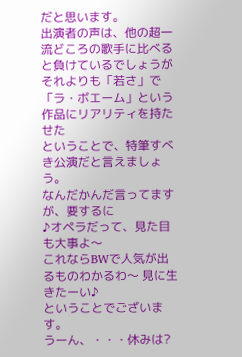だと思います。
出演者の声は、他の超一流どころの歌手に比べると負けているでしょうが
それよりも「若さ」で「ラ・ボエーム」という作品にリアリティを持たせた
ということで、特筆すべき公演だと言えましょう。
なんだかんだ言ってますが、要するに
♪オペラだって、見た目も大事よ〜
これならBWで人気が出るものわかるわ〜 見に生きたーい♪
ということでございます。
うーん、・・・休みは?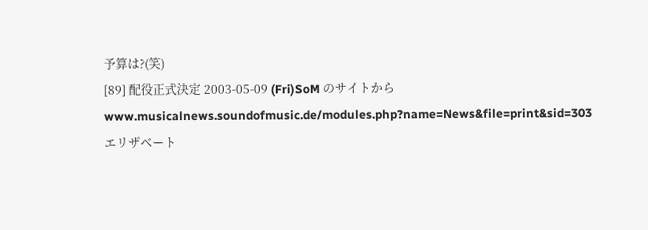予算は?(笑)
[89] 配役正式決定 2003-05-09 (Fri)SoM のサイトから
www.musicalnews.soundofmusic.de/modules.php?name=News&file=print&sid=303
エリザベート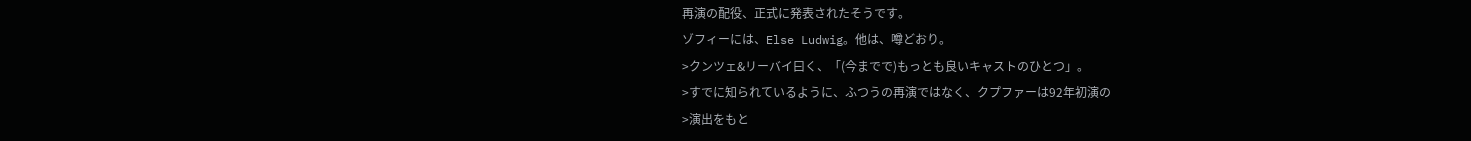再演の配役、正式に発表されたそうです。
ゾフィーには、Else Ludwig。他は、噂どおり。
>クンツェ&リーバイ曰く、「(今までで)もっとも良いキャストのひとつ」。
>すでに知られているように、ふつうの再演ではなく、クプファーは92年初演の
>演出をもと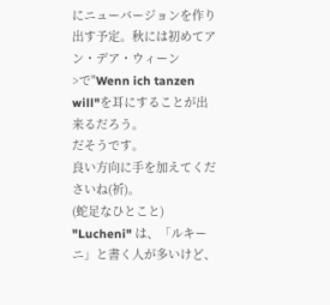にニューバージョンを作り出す予定。秋には初めてアン・デア・ウィーン
>で"Wenn ich tanzen will"を耳にすることが出来るだろう。
だそうです。
良い方向に手を加えてくださいね(祈)。
(蛇足なひとこと)
"Lucheni" は、「ルキーニ」と書く人が多いけど、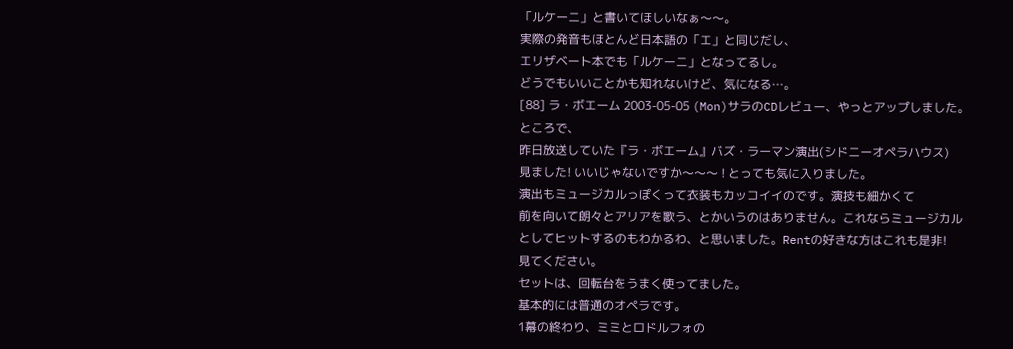「ルケーニ」と書いてほしいなぁ〜〜。
実際の発音もほとんど日本語の「エ」と同じだし、
エリザベート本でも「ルケーニ」となってるし。
どうでもいいことかも知れないけど、気になる…。
[88] ラ・ボエーム 2003-05-05 (Mon)サラのCDレビュー、やっとアップしました。
ところで、
昨日放送していた『ラ・ボエーム』バズ・ラーマン演出(シドニーオペラハウス)
見ました! いいじゃないですか〜〜〜 ! とっても気に入りました。
演出もミュージカルっぽくって衣装もカッコイイのです。演技も細かくて
前を向いて朗々とアリアを歌う、とかいうのはありません。これならミュージカル
としてヒットするのもわかるわ、と思いました。Rentの好きな方はこれも是非!
見てください。
セットは、回転台をうまく使ってました。
基本的には普通のオペラです。
1幕の終わり、ミミとロドルフォの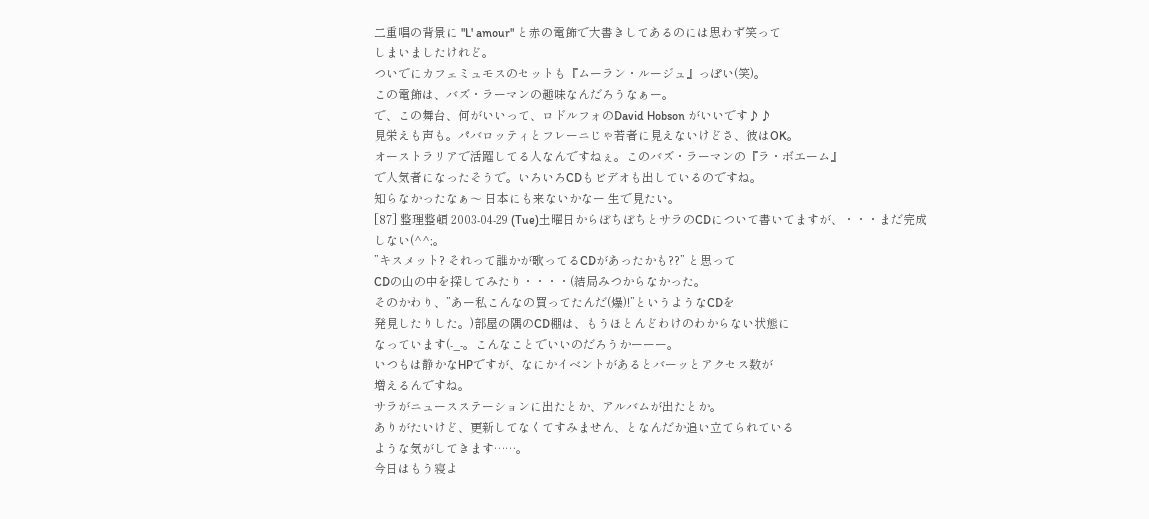二重唱の背景に "L' amour" と赤の電飾で大書きしてあるのには思わず笑って
しまいましたけれど。
ついでにカフェミュモスのセットも『ムーラン・ルージュ』っぽい(笑)。
この電飾は、バズ・ラーマンの趣味なんだろうなぁー。
で、この舞台、何がいいって、ロドルフォのDavid Hobson がいいです♪♪
見栄えも声も。パバロッティとフレーニじゃ若者に見えないけどさ、彼はOK。
オーストラリアで活躍してる人なんですねぇ。このバズ・ラーマンの『ラ・ボエーム』
で人気者になったそうで。いろいろCDもビデオも出しているのですね。
知らなかったなぁ〜 日本にも来ないかなー 生で見たい。
[87] 整理整頓 2003-04-29 (Tue)土曜日からぼちぼちとサラのCDについて書いてますが、・・・まだ完成しない(^^;。
”キスメット? それって誰かが歌ってるCDがあったかも??” と思って
CDの山の中を探してみたり・・・・(結局みつからなかった。
そのかわり、”あー私こんなの買ってたんだ(爆)!”というようなCDを
発見したりした。)部屋の隅のCD棚は、もうほとんどわけのわからない状態に
なっています(-_-。こんなことでいいのだろうかーーー。
いつもは静かなHPですが、なにかイベントがあるとバーッとアクセス数が
増えるんですね。
サラがニュースステーションに出たとか、アルバムが出たとか。
ありがたいけど、更新してなくてすみません、となんだか追い立てられている
ような気がしてきます……。
今日はもう寝よ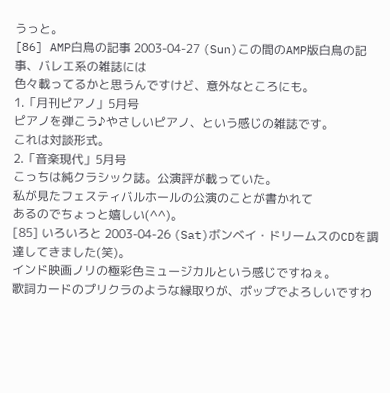うっと。
[86] AMP白鳥の記事 2003-04-27 (Sun)この間のAMP版白鳥の記事、バレエ系の雑誌には
色々載ってるかと思うんですけど、意外なところにも。
1.「月刊ピアノ」5月号
ピアノを弾こう♪やさしいピアノ、という感じの雑誌です。
これは対談形式。
2.「音楽現代」5月号
こっちは純クラシック誌。公演評が載っていた。
私が見たフェスティバルホールの公演のことが書かれて
あるのでちょっと嬉しい(^^)。
[85] いろいろと 2003-04-26 (Sat)ボンベイ・ドリームスのCDを調達してきました(笑)。
インド映画ノリの極彩色ミュージカルという感じですねぇ。
歌詞カードのプリクラのような縁取りが、ポップでよろしいですわ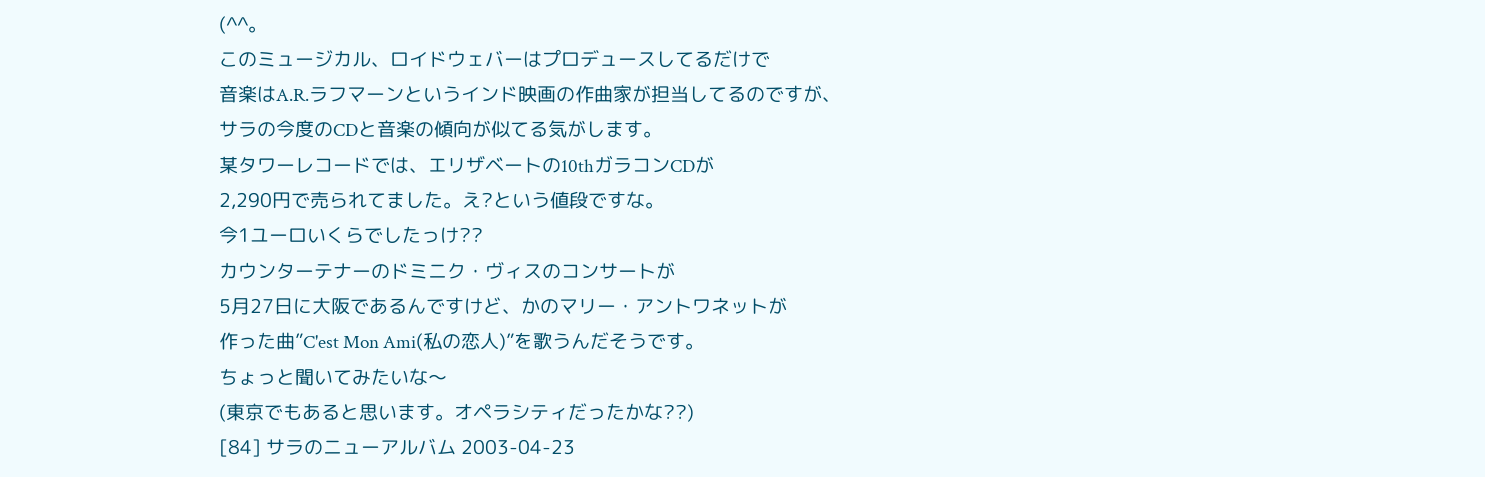(^^。
このミュージカル、ロイドウェバーはプロデュースしてるだけで
音楽はA.R.ラフマーンというインド映画の作曲家が担当してるのですが、
サラの今度のCDと音楽の傾向が似てる気がします。
某タワーレコードでは、エリザベートの10thガラコンCDが
2,290円で売られてました。え?という値段ですな。
今1ユーロいくらでしたっけ??
カウンターテナーのドミニク・ヴィスのコンサートが
5月27日に大阪であるんですけど、かのマリー・アントワネットが
作った曲”C'est Mon Ami(私の恋人)”を歌うんだそうです。
ちょっと聞いてみたいな〜
(東京でもあると思います。オペラシティだったかな??)
[84] サラのニューアルバム 2003-04-23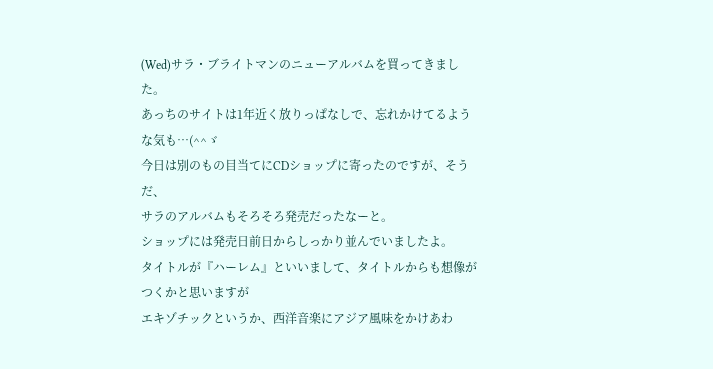(Wed)サラ・ブライトマンのニューアルバムを買ってきました。
あっちのサイトは1年近く放りっぱなしで、忘れかけてるような気も…(^^ゞ
今日は別のもの目当てにCDショップに寄ったのですが、そうだ、
サラのアルバムもそろそろ発売だったなーと。
ショップには発売日前日からしっかり並んでいましたよ。
タイトルが『ハーレム』といいまして、タイトルからも想像がつくかと思いますが
エキゾチックというか、西洋音楽にアジア風味をかけあわ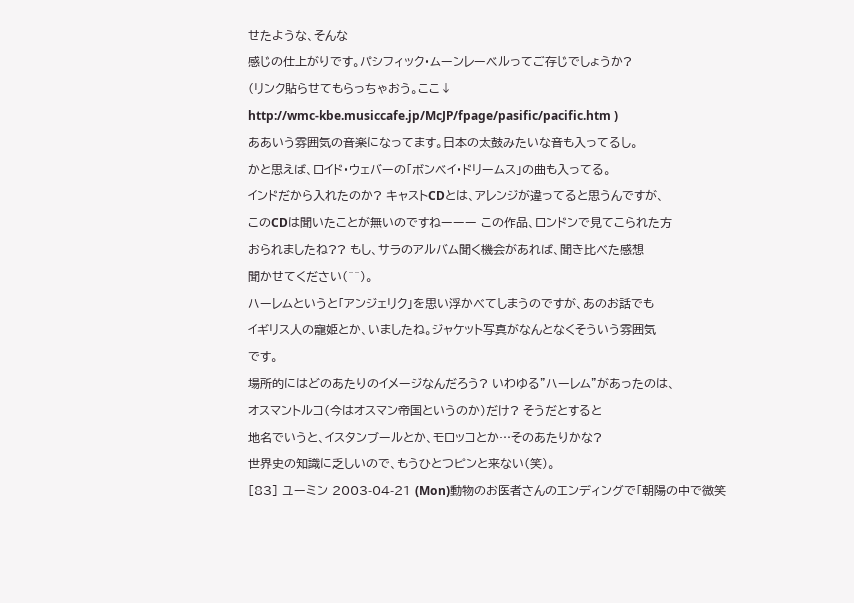せたような、そんな
感じの仕上がりです。パシフィック・ムーンレーベルってご存じでしょうか?
(リンク貼らせてもらっちゃおう。ここ↓
http://wmc-kbe.musiccafe.jp/McJP/fpage/pasific/pacific.htm )
ああいう雰囲気の音楽になってます。日本の太鼓みたいな音も入ってるし。
かと思えば、ロイド・ウェバーの「ボンベイ・ドリームス」の曲も入ってる。
インドだから入れたのか? キャストCDとは、アレンジが違ってると思うんですが、
このCDは聞いたことが無いのですねーーー この作品、ロンドンで見てこられた方
おられましたね?? もし、サラのアルバム聞く機会があれば、聞き比べた感想
聞かせてください(^^)。
ハーレムというと「アンジェリク」を思い浮かべてしまうのですが、あのお話でも
イギリス人の寵姫とか、いましたね。ジャケット写真がなんとなくそういう雰囲気
です。
場所的にはどのあたりのイメージなんだろう? いわゆる”ハーレム”があったのは、
オスマントルコ(今はオスマン帝国というのか)だけ? そうだとすると
地名でいうと、イスタンブールとか、モロッコとか…そのあたりかな?
世界史の知識に乏しいので、もうひとつピンと来ない(笑)。
[83] ユーミン 2003-04-21 (Mon)動物のお医者さんのエンディングで「朝陽の中で微笑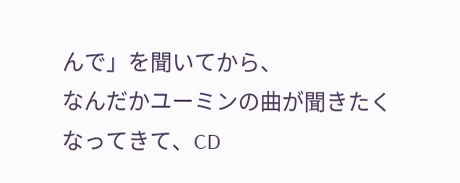んで」を聞いてから、
なんだかユーミンの曲が聞きたくなってきて、CD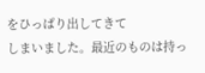をひっぱり出してきて
しまいました。最近のものは持っ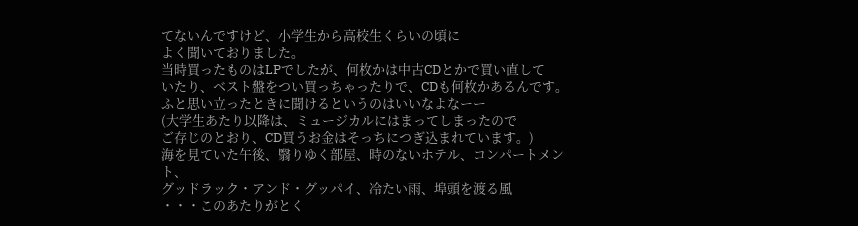てないんですけど、小学生から高校生くらいの頃に
よく聞いておりました。
当時買ったものはLPでしたが、何枚かは中古CDとかで買い直して
いたり、ベスト盤をつい買っちゃったりで、CDも何枚かあるんです。
ふと思い立ったときに聞けるというのはいいなよなーー
(大学生あたり以降は、ミュージカルにはまってしまったので
ご存じのとおり、CD買うお金はそっちにつぎ込まれています。)
海を見ていた午後、翳りゆく部屋、時のないホテル、コンパートメント、
グッドラック・アンド・グッパイ、冷たい雨、埠頭を渡る風
・・・このあたりがとく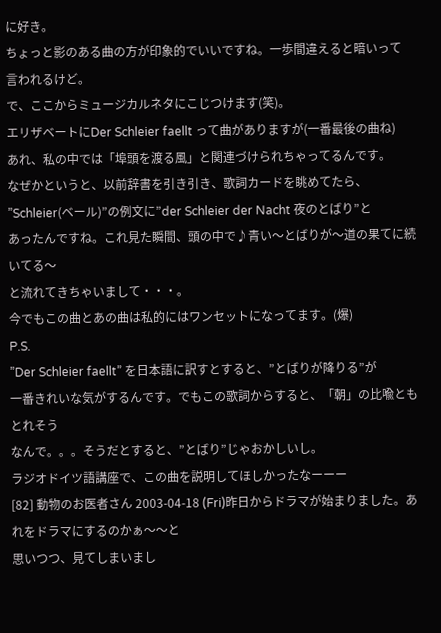に好き。
ちょっと影のある曲の方が印象的でいいですね。一歩間違えると暗いって
言われるけど。
で、ここからミュージカルネタにこじつけます(笑)。
エリザベートにDer Schleier faellt って曲がありますが(一番最後の曲ね)
あれ、私の中では「埠頭を渡る風」と関連づけられちゃってるんです。
なぜかというと、以前辞書を引き引き、歌詞カードを眺めてたら、
”Schleier(ベール)”の例文に”der Schleier der Nacht 夜のとばり”と
あったんですね。これ見た瞬間、頭の中で♪青い〜とばりが〜道の果てに続いてる〜
と流れてきちゃいまして・・・。
今でもこの曲とあの曲は私的にはワンセットになってます。(爆)
P.S.
”Der Schleier faellt” を日本語に訳すとすると、”とばりが降りる”が
一番きれいな気がするんです。でもこの歌詞からすると、「朝」の比喩ともとれそう
なんで。。。そうだとすると、”とばり”じゃおかしいし。
ラジオドイツ語講座で、この曲を説明してほしかったなーーー
[82] 動物のお医者さん 2003-04-18 (Fri)昨日からドラマが始まりました。あれをドラマにするのかぁ〜〜と
思いつつ、見てしまいまし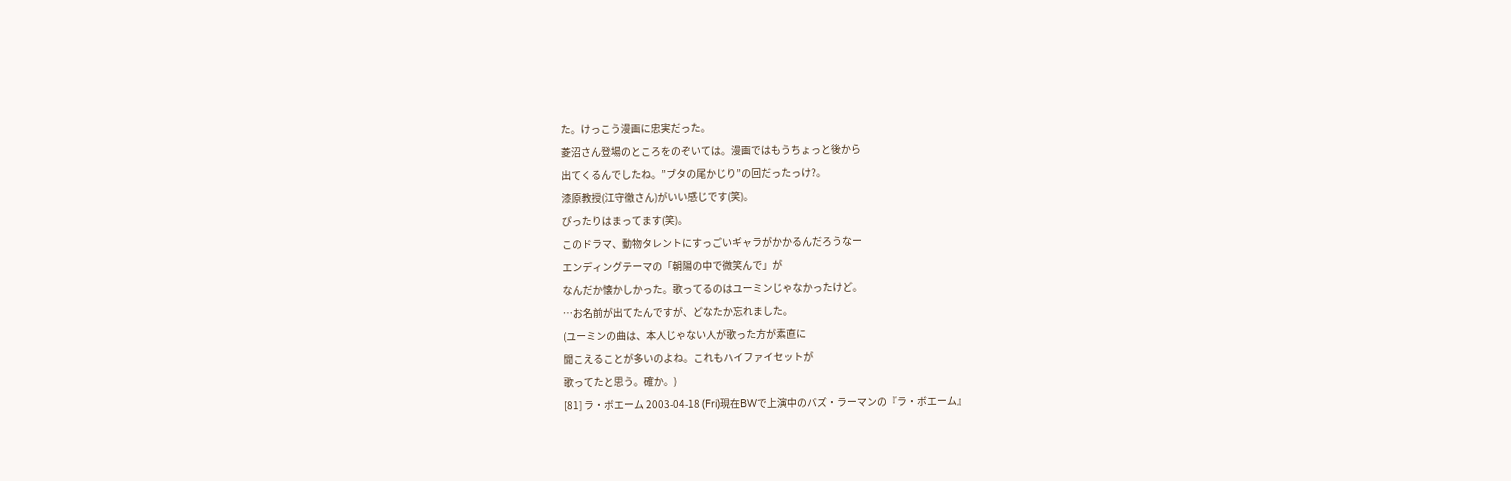た。けっこう漫画に忠実だった。
菱沼さん登場のところをのぞいては。漫画ではもうちょっと後から
出てくるんでしたね。”ブタの尾かじり”の回だったっけ?。
漆原教授(江守徹さん)がいい感じです(笑)。
ぴったりはまってます(笑)。
このドラマ、動物タレントにすっごいギャラがかかるんだろうなー
エンディングテーマの「朝陽の中で微笑んで」が
なんだか懐かしかった。歌ってるのはユーミンじゃなかったけど。
…お名前が出てたんですが、どなたか忘れました。
(ユーミンの曲は、本人じゃない人が歌った方が素直に
聞こえることが多いのよね。これもハイファイセットが
歌ってたと思う。確か。)
[81] ラ・ボエーム 2003-04-18 (Fri)現在BWで上演中のバズ・ラーマンの『ラ・ボエーム』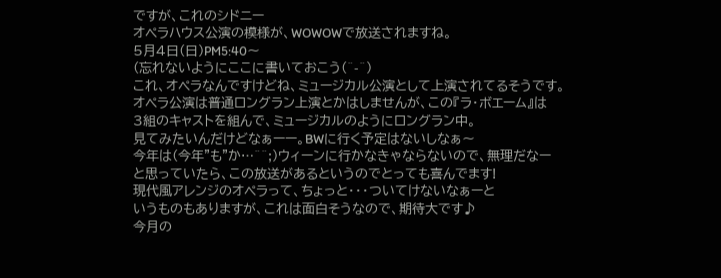ですが、これのシドニー
オペラハウス公演の模様が、WOWOWで放送されますね。
5月4日(日)PM5:40〜
(忘れないようにここに書いておこう(^-^)
これ、オペラなんですけどね、ミュージカル公演として上演されてるそうです。
オペラ公演は普通ロングラン上演とかはしませんが、この『ラ・ボエーム』は
3組のキャストを組んで、ミュージカルのようにロングラン中。
見てみたいんだけどなぁーー。BWに行く予定はないしなぁ〜
今年は(今年"も"か…^^;)ウィーンに行かなきゃならないので、無理だなー
と思っていたら、この放送があるというのでとっても喜んでます!
現代風アレンジのオペラって、ちょっと・・・ついてけないなぁーと
いうものもありますが、これは面白そうなので、期待大です♪
今月の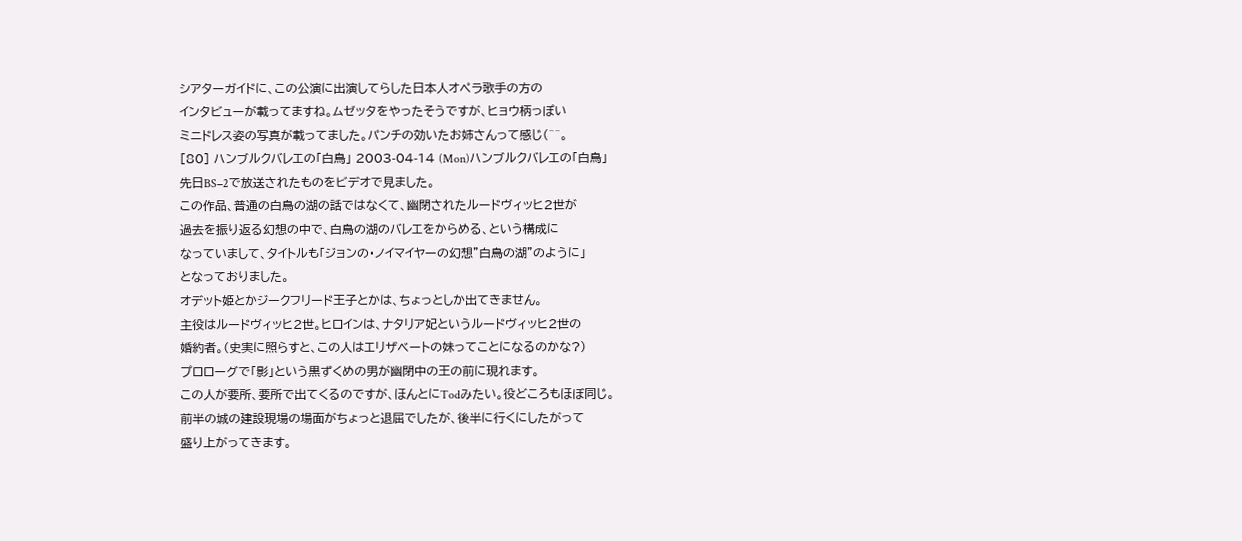シアターガイドに、この公演に出演してらした日本人オペラ歌手の方の
インタビューが載ってますね。ムゼッタをやったそうですが、ヒョウ柄っぽい
ミニドレス姿の写真が載ってました。パンチの効いたお姉さんって感じ(^^。
[80] ハンブルクバレエの「白鳥」 2003-04-14 (Mon)ハンブルクバレエの「白鳥」
先日BS−2で放送されたものをビデオで見ました。
この作品、普通の白鳥の湖の話ではなくて、幽閉されたルードヴィッヒ2世が
過去を振り返る幻想の中で、白鳥の湖のバレエをからめる、という構成に
なっていまして、タイトルも「ジョンの・ノイマイヤーの幻想”白鳥の湖”のように」
となっておりました。
オデット姫とかジークフリード王子とかは、ちょっとしか出てきません。
主役はルードヴィッヒ2世。ヒロインは、ナタリア妃というルードヴィッヒ2世の
婚約者。(史実に照らすと、この人はエリザベートの妹ってことになるのかな?)
プロローグで「影」という黒ずくめの男が幽閉中の王の前に現れます。
この人が要所、要所で出てくるのですが、ほんとにTodみたい。役どころもほぼ同じ。
前半の城の建設現場の場面がちょっと退屈でしたが、後半に行くにしたがって
盛り上がってきます。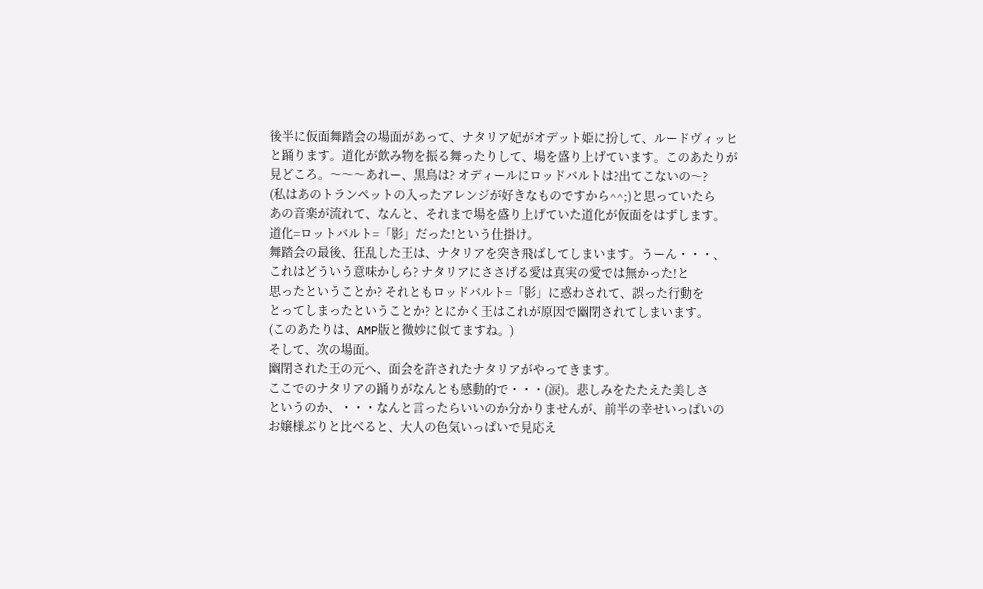後半に仮面舞踏会の場面があって、ナタリア妃がオデット姫に扮して、ルードヴィッヒ
と踊ります。道化が飲み物を振る舞ったりして、場を盛り上げています。このあたりが
見どころ。〜〜〜あれー、黒鳥は? オディールにロッドバルトは?出てこないの〜?
(私はあのトランペットの入ったアレンジが好きなものですから^^;)と思っていたら
あの音楽が流れて、なんと、それまで場を盛り上げていた道化が仮面をはずします。
道化=ロットバルト=「影」だった!という仕掛け。
舞踏会の最後、狂乱した王は、ナタリアを突き飛ばしてしまいます。うーん・・・、
これはどういう意味かしら? ナタリアにささげる愛は真実の愛では無かった!と
思ったということか? それともロッドバルト=「影」に惑わされて、誤った行動を
とってしまったということか? とにかく王はこれが原因で幽閉されてしまいます。
(このあたりは、AMP版と微妙に似てますね。)
そして、次の場面。
幽閉された王の元へ、面会を許されたナタリアがやってきます。
ここでのナタリアの踊りがなんとも感動的で・・・(涙)。悲しみをたたえた美しさ
というのか、・・・なんと言ったらいいのか分かりませんが、前半の幸せいっぱいの
お嬢様ぶりと比べると、大人の色気いっぱいで見応え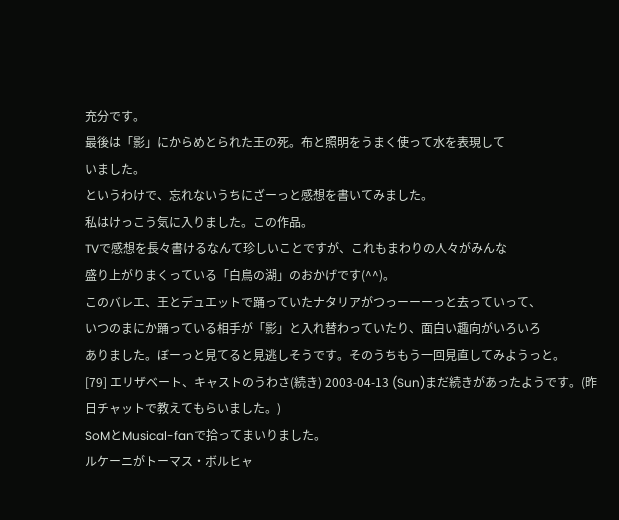充分です。
最後は「影」にからめとられた王の死。布と照明をうまく使って水を表現して
いました。
というわけで、忘れないうちにざーっと感想を書いてみました。
私はけっこう気に入りました。この作品。
TVで感想を長々書けるなんて珍しいことですが、これもまわりの人々がみんな
盛り上がりまくっている「白鳥の湖」のおかげです(^^)。
このバレエ、王とデュエットで踊っていたナタリアがつっーーーっと去っていって、
いつのまにか踊っている相手が「影」と入れ替わっていたり、面白い趣向がいろいろ
ありました。ぼーっと見てると見逃しそうです。そのうちもう一回見直してみようっと。
[79] エリザベート、キャストのうわさ(続き) 2003-04-13 (Sun)まだ続きがあったようです。(昨日チャットで教えてもらいました。)
SoMとMusical-fanで拾ってまいりました。
ルケーニがトーマス・ボルヒャ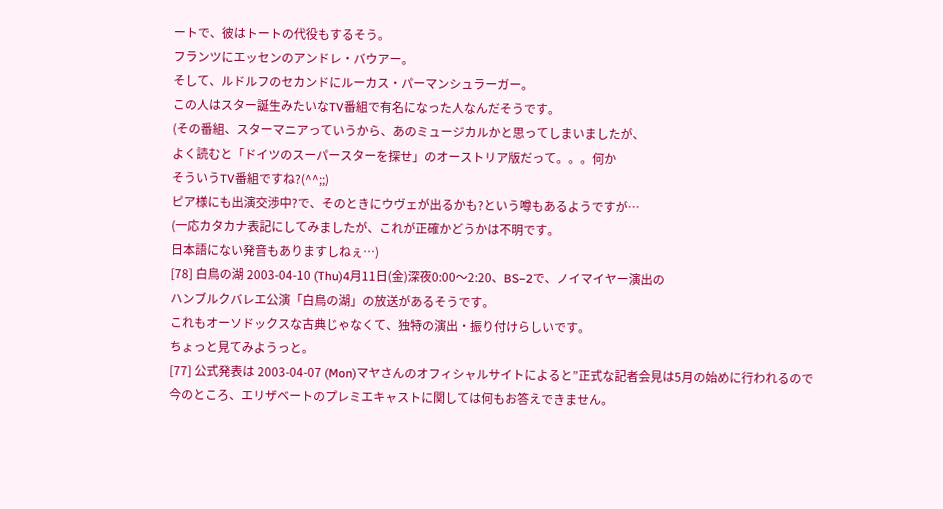ートで、彼はトートの代役もするそう。
フランツにエッセンのアンドレ・バウアー。
そして、ルドルフのセカンドにルーカス・パーマンシュラーガー。
この人はスター誕生みたいなTV番組で有名になった人なんだそうです。
(その番組、スターマニアっていうから、あのミュージカルかと思ってしまいましたが、
よく読むと「ドイツのスーパースターを探せ」のオーストリア版だって。。。何か
そういうTV番組ですね?(^^;;)
ピア様にも出演交渉中?で、そのときにウヴェが出るかも?という噂もあるようですが…
(一応カタカナ表記にしてみましたが、これが正確かどうかは不明です。
日本語にない発音もありますしねぇ…)
[78] 白鳥の湖 2003-04-10 (Thu)4月11日(金)深夜0:00〜2:20、BS−2で、ノイマイヤー演出の
ハンブルクバレエ公演「白鳥の湖」の放送があるそうです。
これもオーソドックスな古典じゃなくて、独特の演出・振り付けらしいです。
ちょっと見てみようっと。
[77] 公式発表は 2003-04-07 (Mon)マヤさんのオフィシャルサイトによると”正式な記者会見は5月の始めに行われるので
今のところ、エリザベートのプレミエキャストに関しては何もお答えできません。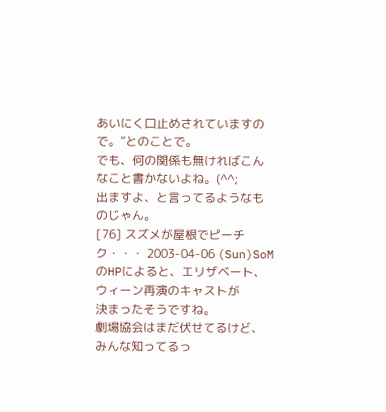あいにく口止めされていますので。”とのことで。
でも、何の関係も無ければこんなこと書かないよね。(^^;
出ますよ、と言ってるようなものじゃん。
[76] スズメが屋根でピーチク・・・ 2003-04-06 (Sun)SoMのHPによると、エリザベート、ウィーン再演のキャストが
決まったそうですね。
劇場協会はまだ伏せてるけど、みんな知ってるっ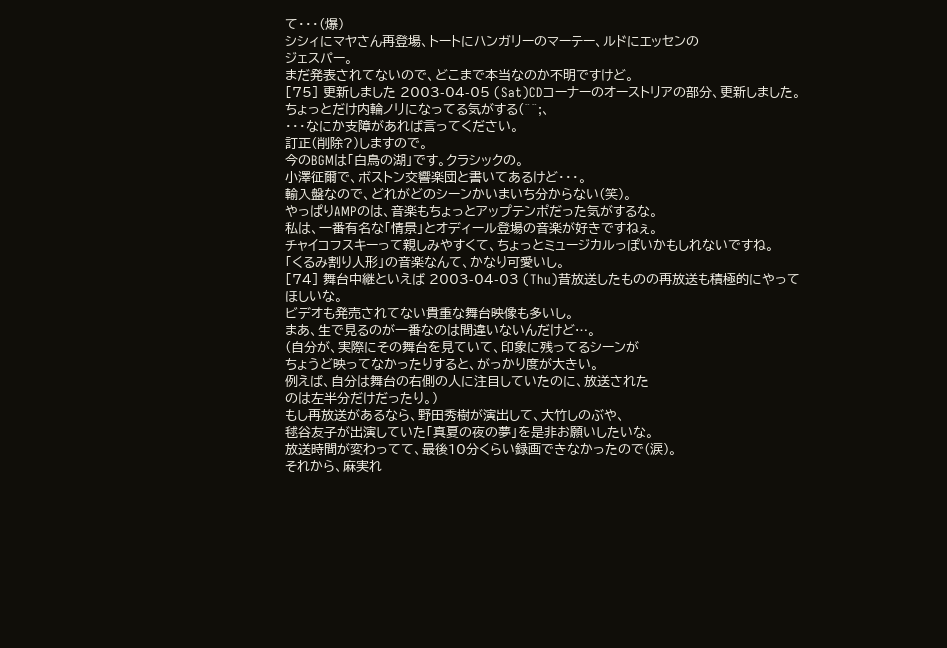て・・・(爆)
シシィにマヤさん再登場、トートにハンガリーのマーテー、ルドにエッセンの
ジェスパー。
まだ発表されてないので、どこまで本当なのか不明ですけど。
[75] 更新しました 2003-04-05 (Sat)CDコーナーのオーストリアの部分、更新しました。
ちょっとだけ内輪ノリになってる気がする(^^;、
・・・なにか支障があれば言ってください。
訂正(削除?)しますので。
今のBGMは「白鳥の湖」です。クラシックの。
小澤征爾で、ボストン交響楽団と書いてあるけど・・・。
輸入盤なので、どれがどのシーンかいまいち分からない(笑)。
やっぱりAMPのは、音楽もちょっとアップテンポだった気がするな。
私は、一番有名な「情景」とオディール登場の音楽が好きですねぇ。
チャイコフスキーって親しみやすくて、ちょっとミュージカルっぽいかもしれないですね。
「くるみ割り人形」の音楽なんて、かなり可愛いし。
[74] 舞台中継といえば 2003-04-03 (Thu)昔放送したものの再放送も積極的にやってほしいな。
ビデオも発売されてない貴重な舞台映像も多いし。
まあ、生で見るのが一番なのは間違いないんだけど…。
(自分が、実際にその舞台を見ていて、印象に残ってるシーンが
ちょうど映ってなかったりすると、がっかり度が大きい。
例えば、自分は舞台の右側の人に注目していたのに、放送された
のは左半分だけだったり。)
もし再放送があるなら、野田秀樹が演出して、大竹しのぶや、
毬谷友子が出演していた「真夏の夜の夢」を是非お願いしたいな。
放送時間が変わってて、最後10分くらい録画できなかったので(涙)。
それから、麻実れ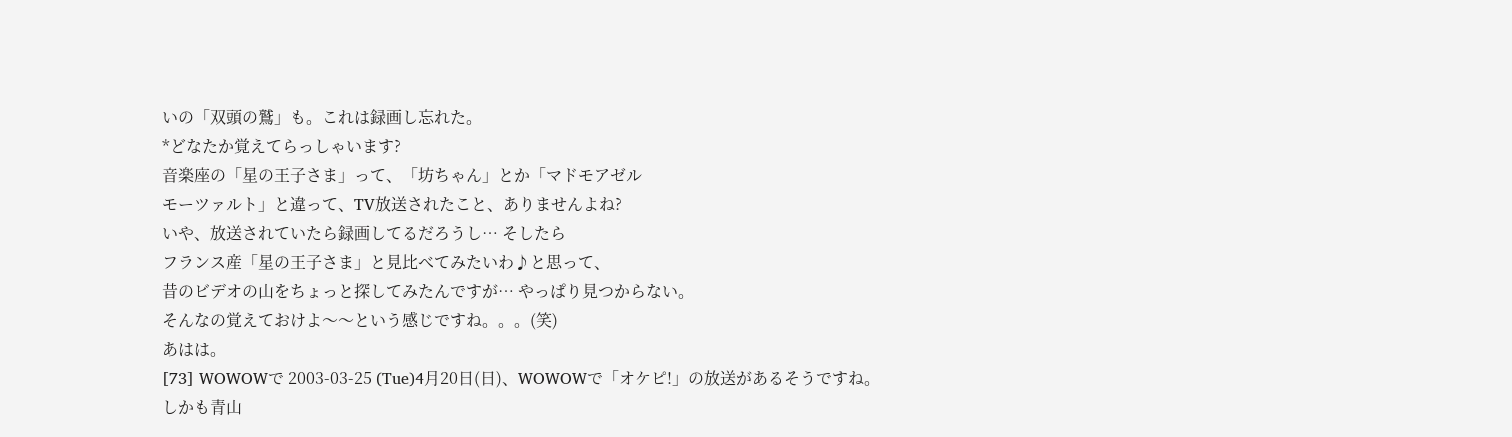いの「双頭の鷲」も。これは録画し忘れた。
*どなたか覚えてらっしゃいます?
音楽座の「星の王子さま」って、「坊ちゃん」とか「マドモアゼル
モーツァルト」と違って、TV放送されたこと、ありませんよね?
いや、放送されていたら録画してるだろうし… そしたら
フランス産「星の王子さま」と見比べてみたいわ♪と思って、
昔のビデオの山をちょっと探してみたんですが… やっぱり見つからない。
そんなの覚えておけよ〜〜という感じですね。。。(笑)
あはは。
[73] WOWOWで 2003-03-25 (Tue)4月20日(日)、WOWOWで「オケピ!」の放送があるそうですね。
しかも青山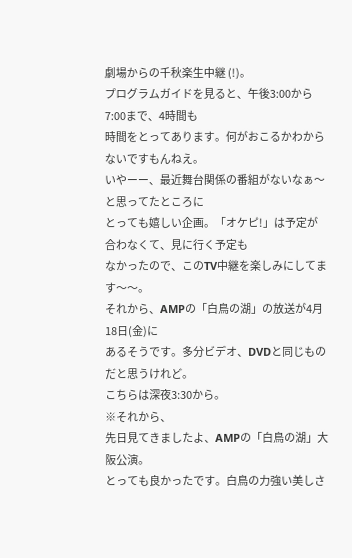劇場からの千秋楽生中継 (!)。
プログラムガイドを見ると、午後3:00から7:00まで、4時間も
時間をとってあります。何がおこるかわからないですもんねえ。
いやーー、最近舞台関係の番組がないなぁ〜と思ってたところに
とっても嬉しい企画。「オケピ!」は予定が合わなくて、見に行く予定も
なかったので、このTV中継を楽しみにしてます〜〜。
それから、AMPの「白鳥の湖」の放送が4月18日(金)に
あるそうです。多分ビデオ、DVDと同じものだと思うけれど。
こちらは深夜3:30から。
※それから、
先日見てきましたよ、AMPの「白鳥の湖」大阪公演。
とっても良かったです。白鳥の力強い美しさ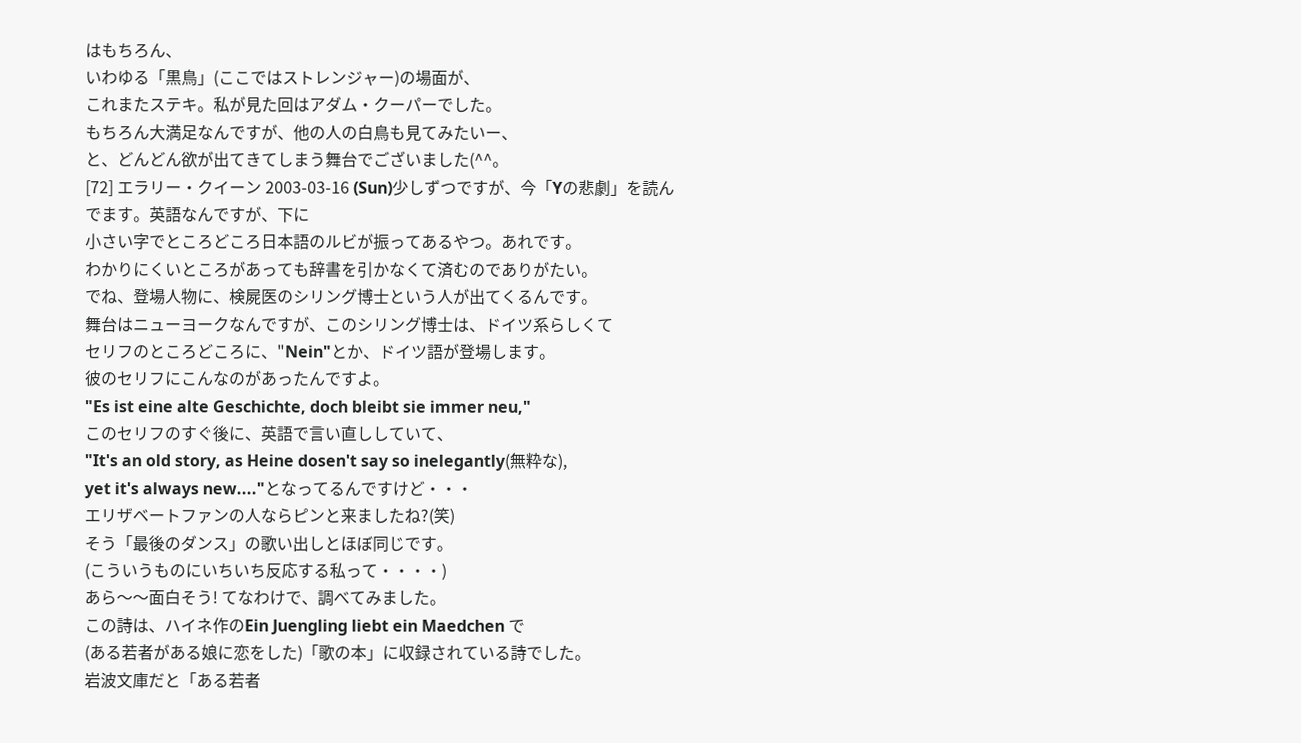はもちろん、
いわゆる「黒鳥」(ここではストレンジャー)の場面が、
これまたステキ。私が見た回はアダム・クーパーでした。
もちろん大満足なんですが、他の人の白鳥も見てみたいー、
と、どんどん欲が出てきてしまう舞台でございました(^^。
[72] エラリー・クイーン 2003-03-16 (Sun)少しずつですが、今「Yの悲劇」を読んでます。英語なんですが、下に
小さい字でところどころ日本語のルビが振ってあるやつ。あれです。
わかりにくいところがあっても辞書を引かなくて済むのでありがたい。
でね、登場人物に、検屍医のシリング博士という人が出てくるんです。
舞台はニューヨークなんですが、このシリング博士は、ドイツ系らしくて
セリフのところどころに、"Nein"とか、ドイツ語が登場します。
彼のセリフにこんなのがあったんですよ。
"Es ist eine alte Geschichte, doch bleibt sie immer neu,"
このセリフのすぐ後に、英語で言い直ししていて、
"It's an old story, as Heine dosen't say so inelegantly(無粋な),
yet it's always new...."となってるんですけど・・・
エリザベートファンの人ならピンと来ましたね?(笑)
そう「最後のダンス」の歌い出しとほぼ同じです。
(こういうものにいちいち反応する私って・・・・)
あら〜〜面白そう! てなわけで、調べてみました。
この詩は、ハイネ作のEin Juengling liebt ein Maedchen で
(ある若者がある娘に恋をした)「歌の本」に収録されている詩でした。
岩波文庫だと「ある若者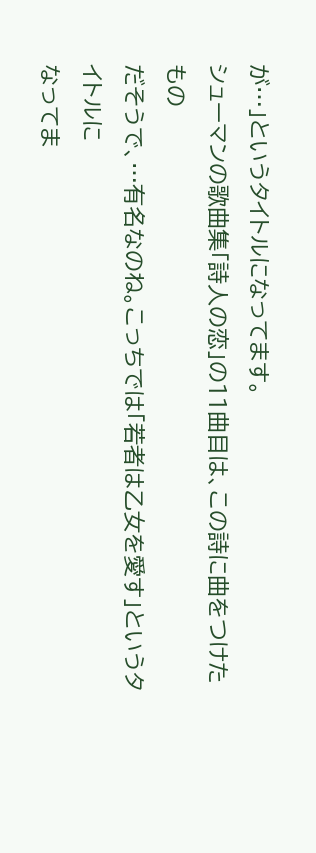が…」というタイトルになってます。
シューマンの歌曲集「詩人の恋」の11曲目は、この詩に曲をつけたもの
だそうで、…有名なのね。こっちでは「若者は乙女を愛す」というタイトルに
なってま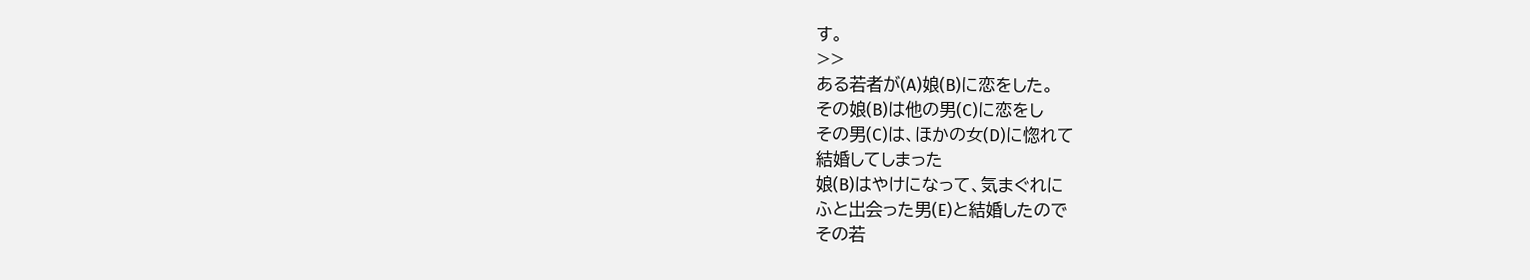す。
>>
ある若者が(A)娘(B)に恋をした。
その娘(B)は他の男(C)に恋をし
その男(C)は、ほかの女(D)に惚れて
結婚してしまった
娘(B)はやけになって、気まぐれに
ふと出会った男(E)と結婚したので
その若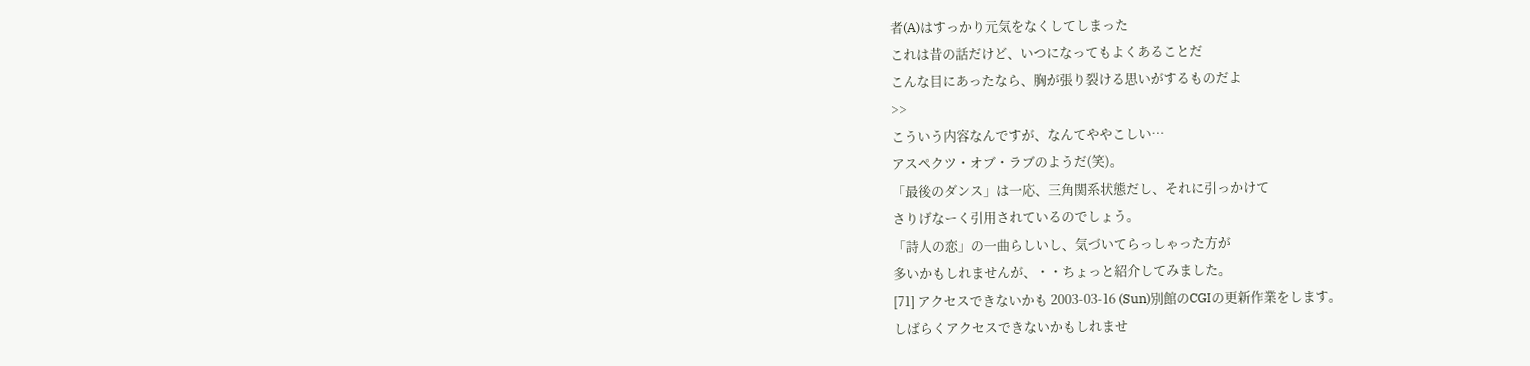者(A)はすっかり元気をなくしてしまった
これは昔の話だけど、いつになってもよくあることだ
こんな目にあったなら、胸が張り裂ける思いがするものだよ
>>
こういう内容なんですが、なんてややこしい…
アスペクツ・オブ・ラブのようだ(笑)。
「最後のダンス」は一応、三角関系状態だし、それに引っかけて
さりげなーく引用されているのでしょう。
「詩人の恋」の一曲らしいし、気づいてらっしゃった方が
多いかもしれませんが、・・ちょっと紹介してみました。
[71] アクセスできないかも 2003-03-16 (Sun)別館のCGIの更新作業をします。
しばらくアクセスできないかもしれませ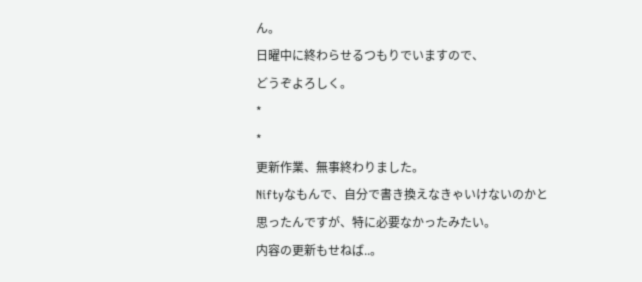ん。
日曜中に終わらせるつもりでいますので、
どうぞよろしく。
*
*
更新作業、無事終わりました。
Niftyなもんで、自分で書き換えなきゃいけないのかと
思ったんですが、特に必要なかったみたい。
内容の更新もせねば..。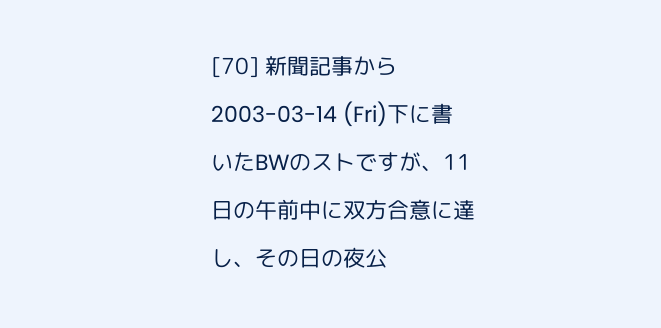[70] 新聞記事から 2003-03-14 (Fri)下に書いたBWのストですが、11日の午前中に双方合意に達し、その日の夜公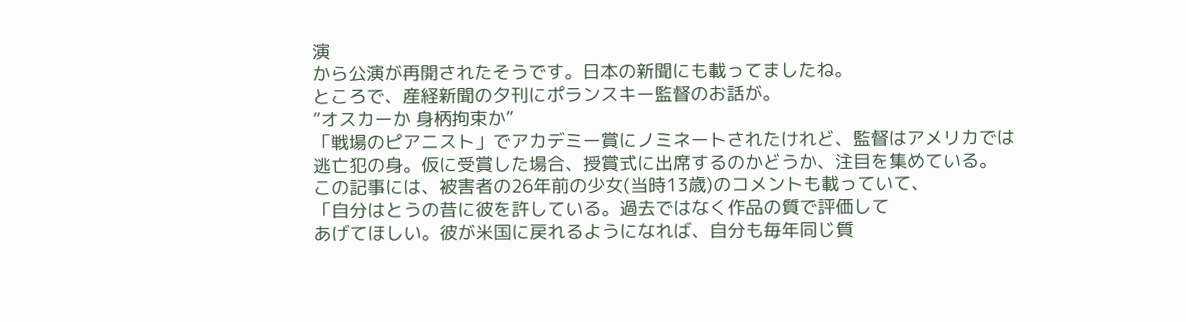演
から公演が再開されたそうです。日本の新聞にも載ってましたね。
ところで、産経新聞の夕刊にポランスキー監督のお話が。
”オスカーか 身柄拘束か”
「戦場のピアニスト」でアカデミー賞にノミネートされたけれど、監督はアメリカでは
逃亡犯の身。仮に受賞した場合、授賞式に出席するのかどうか、注目を集めている。
この記事には、被害者の26年前の少女(当時13歳)のコメントも載っていて、
「自分はとうの昔に彼を許している。過去ではなく作品の質で評価して
あげてほしい。彼が米国に戻れるようになれば、自分も毎年同じ質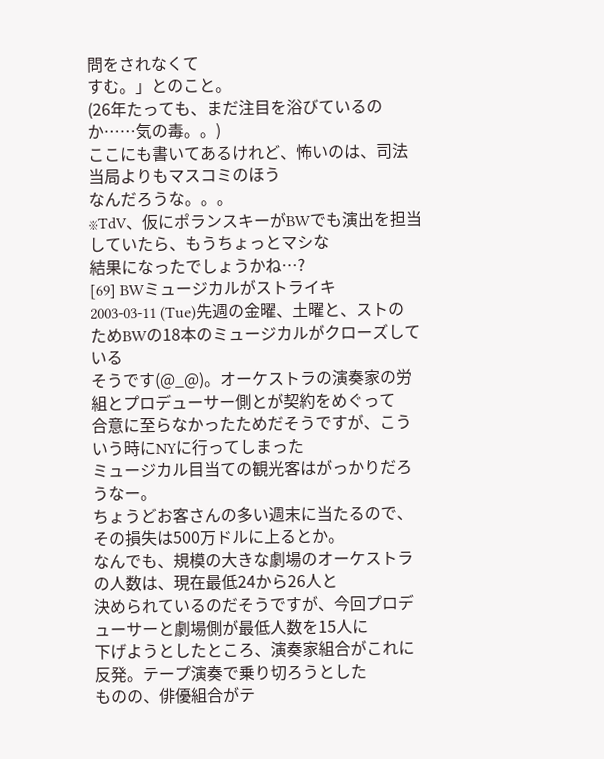問をされなくて
すむ。」とのこと。
(26年たっても、まだ注目を浴びているのか……気の毒。。)
ここにも書いてあるけれど、怖いのは、司法当局よりもマスコミのほう
なんだろうな。。。
※TdV、仮にポランスキーがBWでも演出を担当していたら、もうちょっとマシな
結果になったでしょうかね…?
[69] BWミュージカルがストライキ 2003-03-11 (Tue)先週の金曜、土曜と、ストのためBWの18本のミュージカルがクローズしている
そうです(@_@)。オーケストラの演奏家の労組とプロデューサー側とが契約をめぐって
合意に至らなかったためだそうですが、こういう時にNYに行ってしまった
ミュージカル目当ての観光客はがっかりだろうなー。
ちょうどお客さんの多い週末に当たるので、その損失は500万ドルに上るとか。
なんでも、規模の大きな劇場のオーケストラの人数は、現在最低24から26人と
決められているのだそうですが、今回プロデューサーと劇場側が最低人数を15人に
下げようとしたところ、演奏家組合がこれに反発。テープ演奏で乗り切ろうとした
ものの、俳優組合がテ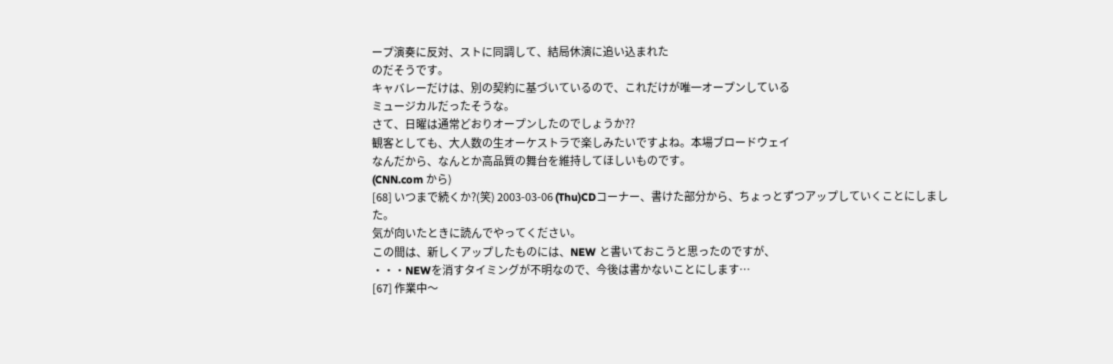ープ演奏に反対、ストに同調して、結局休演に追い込まれた
のだそうです。
キャバレーだけは、別の契約に基づいているので、これだけが唯一オープンしている
ミュージカルだったそうな。
さて、日曜は通常どおりオープンしたのでしょうか??
観客としても、大人数の生オーケストラで楽しみたいですよね。本場ブロードウェイ
なんだから、なんとか高品質の舞台を維持してほしいものです。
(CNN.com から)
[68] いつまで続くか?(笑) 2003-03-06 (Thu)CDコーナー、書けた部分から、ちょっとずつアップしていくことにしました。
気が向いたときに読んでやってください。
この間は、新しくアップしたものには、NEW と書いておこうと思ったのですが、
・・・NEWを消すタイミングが不明なので、今後は書かないことにします…
[67] 作業中〜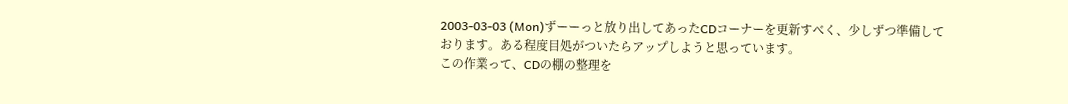2003-03-03 (Mon)ずーーっと放り出してあったCDコーナーを更新すべく、少しずつ準備して
おります。ある程度目処がついたらアップしようと思っています。
この作業って、CDの棚の整理を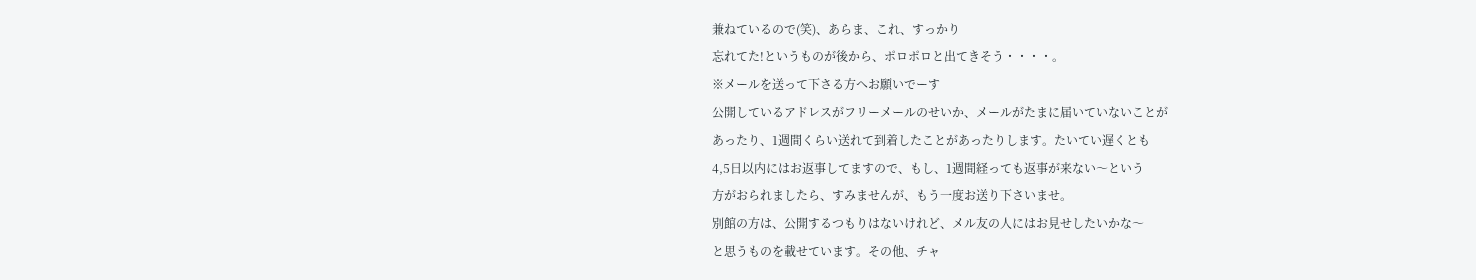兼ねているので(笑)、あらま、これ、すっかり
忘れてた!というものが後から、ポロポロと出てきそう・・・・。
※メールを送って下さる方へお願いでーす
公開しているアドレスがフリーメールのせいか、メールがたまに届いていないことが
あったり、1週間くらい送れて到着したことがあったりします。たいてい遅くとも
4,5日以内にはお返事してますので、もし、1週間経っても返事が来ない〜という
方がおられましたら、すみませんが、もう一度お送り下さいませ。
別館の方は、公開するつもりはないけれど、メル友の人にはお見せしたいかな〜
と思うものを載せています。その他、チャ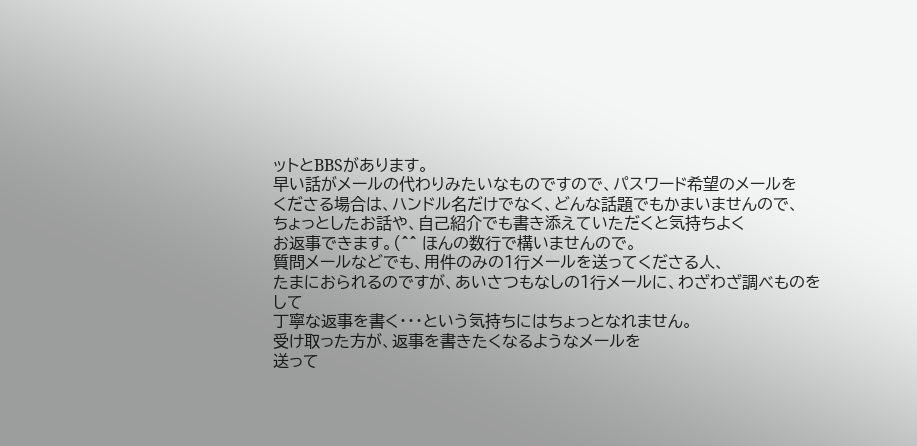ットとBBSがあります。
早い話がメールの代わりみたいなものですので、パスワード希望のメールを
くださる場合は、ハンドル名だけでなく、どんな話題でもかまいませんので、
ちょっとしたお話や、自己紹介でも書き添えていただくと気持ちよく
お返事できます。(^^ ほんの数行で構いませんので。
質問メールなどでも、用件のみの1行メールを送ってくださる人、
たまにおられるのですが、あいさつもなしの1行メールに、わざわざ調べものをして
丁寧な返事を書く・・・という気持ちにはちょっとなれません。
受け取った方が、返事を書きたくなるようなメールを
送って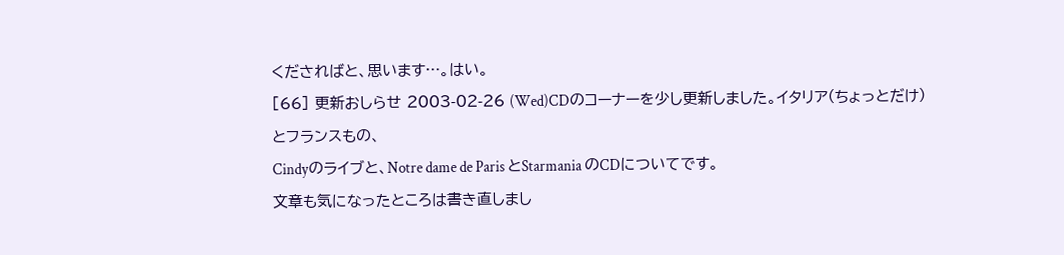くださればと、思います…。はい。
[66] 更新おしらせ 2003-02-26 (Wed)CDのコーナーを少し更新しました。イタリア(ちょっとだけ)とフランスもの、
Cindyのライブと、Notre dame de Paris とStarmania のCDについてです。
文章も気になったところは書き直しまし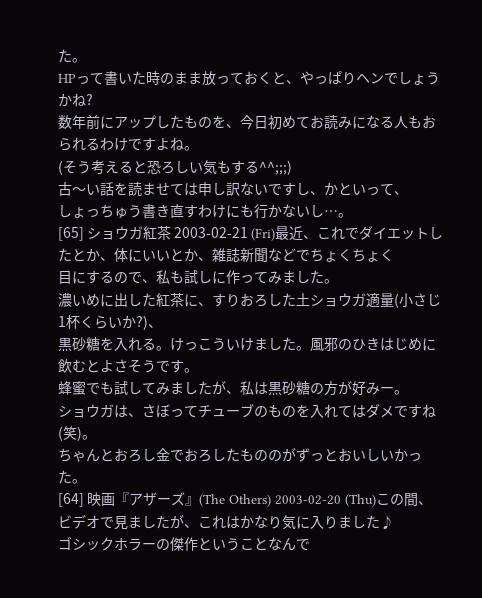た。
HPって書いた時のまま放っておくと、やっぱりヘンでしょうかね?
数年前にアップしたものを、今日初めてお読みになる人もおられるわけですよね。
(そう考えると恐ろしい気もする^^;;;)
古〜い話を読ませては申し訳ないですし、かといって、
しょっちゅう書き直すわけにも行かないし…。
[65] ショウガ紅茶 2003-02-21 (Fri)最近、これでダイエットしたとか、体にいいとか、雑誌新聞などでちょくちょく
目にするので、私も試しに作ってみました。
濃いめに出した紅茶に、すりおろした土ショウガ適量(小さじ1杯くらいか?)、
黒砂糖を入れる。けっこういけました。風邪のひきはじめに飲むとよさそうです。
蜂蜜でも試してみましたが、私は黒砂糖の方が好みー。
ショウガは、さぼってチューブのものを入れてはダメですね(笑)。
ちゃんとおろし金でおろしたもののがずっとおいしいかった。
[64] 映画『アザーズ』(The Others) 2003-02-20 (Thu)この間、ビデオで見ましたが、これはかなり気に入りました♪
ゴシックホラーの傑作ということなんで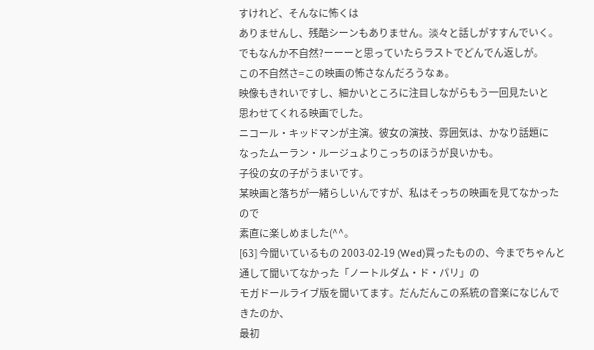すけれど、そんなに怖くは
ありませんし、残酷シーンもありません。淡々と話しがすすんでいく。
でもなんか不自然?ーーーと思っていたらラストでどんでん返しが。
この不自然さ=この映画の怖さなんだろうなぁ。
映像もきれいですし、細かいところに注目しながらもう一回見たいと
思わせてくれる映画でした。
ニコール・キッドマンが主演。彼女の演技、雰囲気は、かなり話題に
なったムーラン・ルージュよりこっちのほうが良いかも。
子役の女の子がうまいです。
某映画と落ちが一緒らしいんですが、私はそっちの映画を見てなかったので
素直に楽しめました(^^。
[63] 今聞いているもの 2003-02-19 (Wed)買ったものの、今までちゃんと通して聞いてなかった「ノートルダム・ド・パリ」の
モガドールライブ版を聞いてます。だんだんこの系統の音楽になじんできたのか、
最初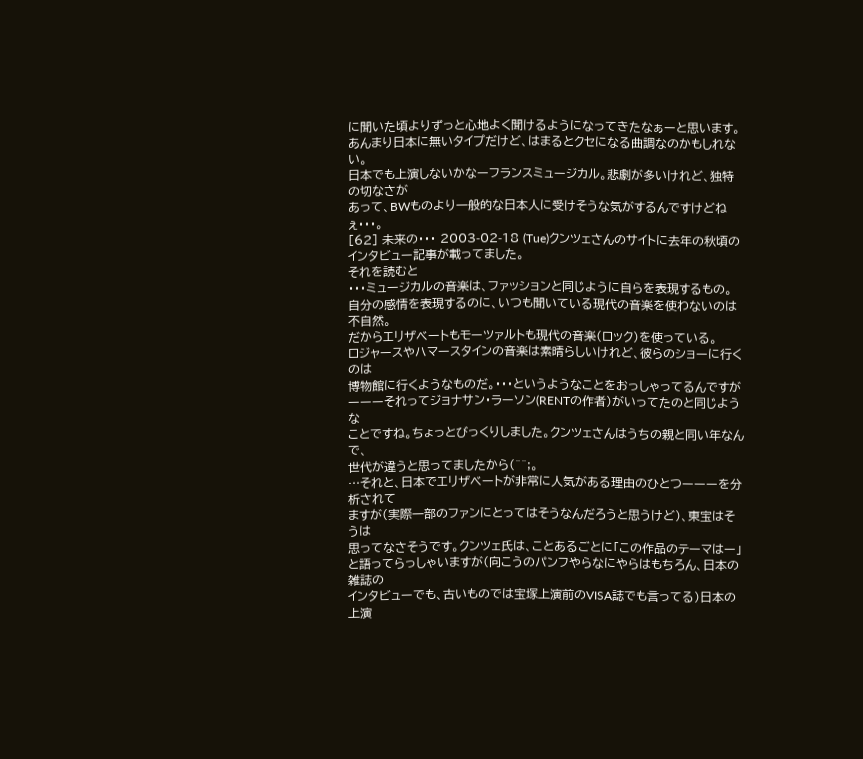に聞いた頃よりずっと心地よく聞けるようになってきたなぁーと思います。
あんまり日本に無いタイプだけど、はまるとクセになる曲調なのかもしれない。
日本でも上演しないかなーフランスミュージカル。悲劇が多いけれど、独特の切なさが
あって、BWものより一般的な日本人に受けそうな気がするんですけどねぇ・・・。
[62] 未来の・・・ 2003-02-18 (Tue)クンツェさんのサイトに去年の秋頃のインタビュー記事が載ってました。
それを読むと
・・・ミュージカルの音楽は、ファッションと同じように自らを表現するもの。
自分の感情を表現するのに、いつも聞いている現代の音楽を使わないのは不自然。
だからエリザベートもモーツァルトも現代の音楽(ロック)を使っている。
ロジャースやハマースタインの音楽は素晴らしいけれど、彼らのショーに行くのは
博物館に行くようなものだ。・・・というようなことをおっしゃってるんですが
ーーーそれってジョナサン・ラーソン(RENTの作者)がいってたのと同じような
ことですね。ちょっとびっくりしました。クンツェさんはうちの親と同い年なんで、
世代が違うと思ってましたから(^^;。
…それと、日本でエリザベートが非常に人気がある理由のひとつーーーを分析されて
ますが(実際一部のファンにとってはそうなんだろうと思うけど)、東宝はそうは
思ってなさそうです。クンツェ氏は、ことあるごとに「この作品のテーマはー」
と語ってらっしゃいますが(向こうのパンフやらなにやらはもちろん、日本の雑誌の
インタビューでも、古いものでは宝塚上演前のVISA誌でも言ってる)日本の上演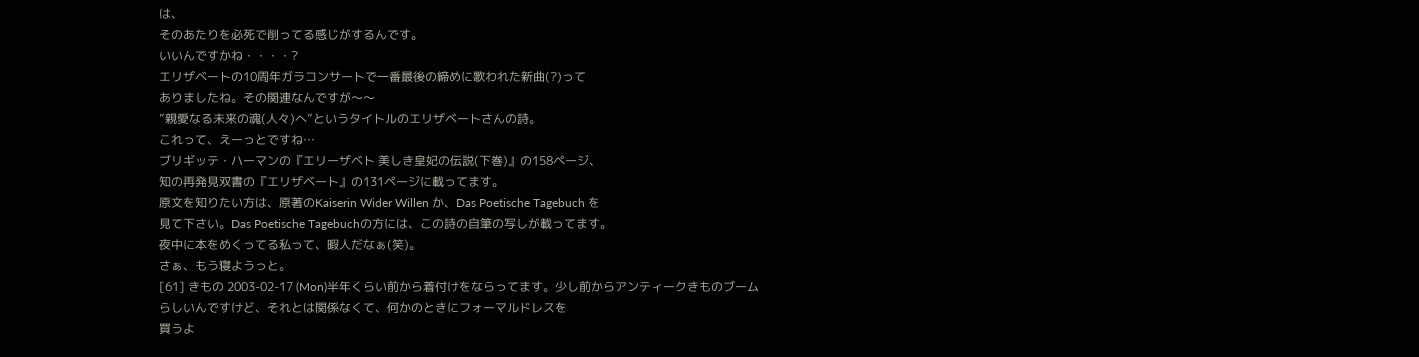は、
そのあたりを必死で削ってる感じがするんです。
いいんですかね・・・・?
エリザベートの10周年ガラコンサートで一番最後の締めに歌われた新曲(?)って
ありましたね。その関連なんですが〜〜
”親愛なる未来の魂(人々)へ”というタイトルのエリザベートさんの詩。
これって、えーっとですね…
ブリギッテ・ハーマンの『エリーザベト 美しき皇妃の伝説(下巻)』の158ページ、
知の再発見双書の『エリザベート』の131ページに載ってます。
原文を知りたい方は、原著のKaiserin Wider Willen か、Das Poetische Tagebuch を
見て下さい。Das Poetische Tagebuchの方には、この詩の自筆の写しが載ってます。
夜中に本をめくってる私って、暇人だなぁ(笑)。
さぁ、もう寝ようっと。
[61] きもの 2003-02-17 (Mon)半年くらい前から着付けをならってます。少し前からアンティークきものブーム
らしいんですけど、それとは関係なくて、何かのときにフォーマルドレスを
買うよ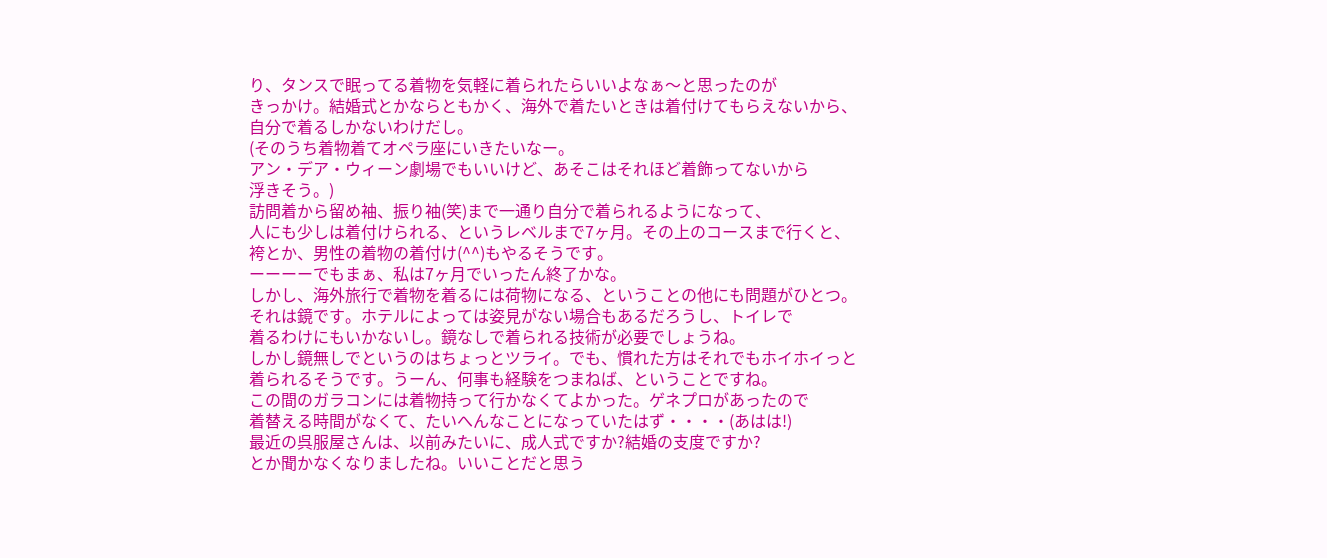り、タンスで眠ってる着物を気軽に着られたらいいよなぁ〜と思ったのが
きっかけ。結婚式とかならともかく、海外で着たいときは着付けてもらえないから、
自分で着るしかないわけだし。
(そのうち着物着てオペラ座にいきたいなー。
アン・デア・ウィーン劇場でもいいけど、あそこはそれほど着飾ってないから
浮きそう。)
訪問着から留め袖、振り袖(笑)まで一通り自分で着られるようになって、
人にも少しは着付けられる、というレベルまで7ヶ月。その上のコースまで行くと、
袴とか、男性の着物の着付け(^^)もやるそうです。
ーーーーでもまぁ、私は7ヶ月でいったん終了かな。
しかし、海外旅行で着物を着るには荷物になる、ということの他にも問題がひとつ。
それは鏡です。ホテルによっては姿見がない場合もあるだろうし、トイレで
着るわけにもいかないし。鏡なしで着られる技術が必要でしょうね。
しかし鏡無しでというのはちょっとツライ。でも、慣れた方はそれでもホイホイっと
着られるそうです。うーん、何事も経験をつまねば、ということですね。
この間のガラコンには着物持って行かなくてよかった。ゲネプロがあったので
着替える時間がなくて、たいへんなことになっていたはず・・・・(あはは!)
最近の呉服屋さんは、以前みたいに、成人式ですか?結婚の支度ですか?
とか聞かなくなりましたね。いいことだと思う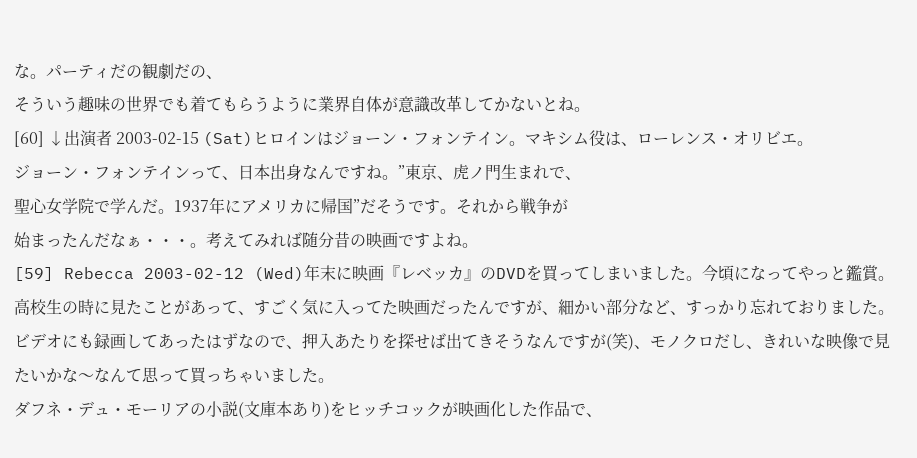な。パーティだの観劇だの、
そういう趣味の世界でも着てもらうように業界自体が意識改革してかないとね。
[60] ↓出演者 2003-02-15 (Sat)ヒロインはジョーン・フォンテイン。マキシム役は、ローレンス・オリビエ。
ジョーン・フォンテインって、日本出身なんですね。”東京、虎ノ門生まれで、
聖心女学院で学んだ。1937年にアメリカに帰国”だそうです。それから戦争が
始まったんだなぁ・・・。考えてみれば随分昔の映画ですよね。
[59] Rebecca 2003-02-12 (Wed)年末に映画『レベッカ』のDVDを買ってしまいました。今頃になってやっと鑑賞。
高校生の時に見たことがあって、すごく気に入ってた映画だったんですが、細かい部分など、すっかり忘れておりました。ビデオにも録画してあったはずなので、押入あたりを探せば出てきそうなんですが(笑)、モノクロだし、きれいな映像で見たいかな〜なんて思って買っちゃいました。
ダフネ・デュ・モーリアの小説(文庫本あり)をヒッチコックが映画化した作品で、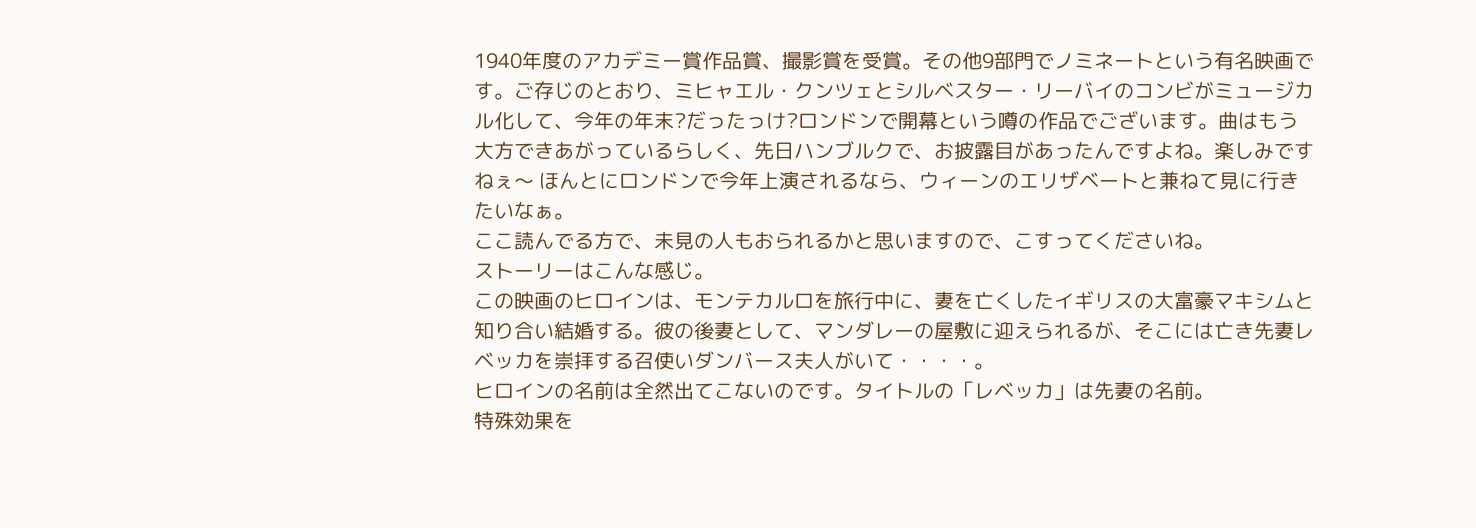1940年度のアカデミー賞作品賞、撮影賞を受賞。その他9部門でノミネートという有名映画です。ご存じのとおり、ミヒャエル・クンツェとシルベスター・リーバイのコンビがミュージカル化して、今年の年末?だったっけ?ロンドンで開幕という噂の作品でございます。曲はもう大方できあがっているらしく、先日ハンブルクで、お披露目があったんですよね。楽しみですねぇ〜 ほんとにロンドンで今年上演されるなら、ウィーンのエリザベートと兼ねて見に行きたいなぁ。
ここ読んでる方で、未見の人もおられるかと思いますので、こすってくださいね。
ストーリーはこんな感じ。
この映画のヒロインは、モンテカルロを旅行中に、妻を亡くしたイギリスの大富豪マキシムと知り合い結婚する。彼の後妻として、マンダレーの屋敷に迎えられるが、そこには亡き先妻レベッカを崇拝する召使いダンバース夫人がいて・・・・。
ヒロインの名前は全然出てこないのです。タイトルの「レベッカ」は先妻の名前。
特殊効果を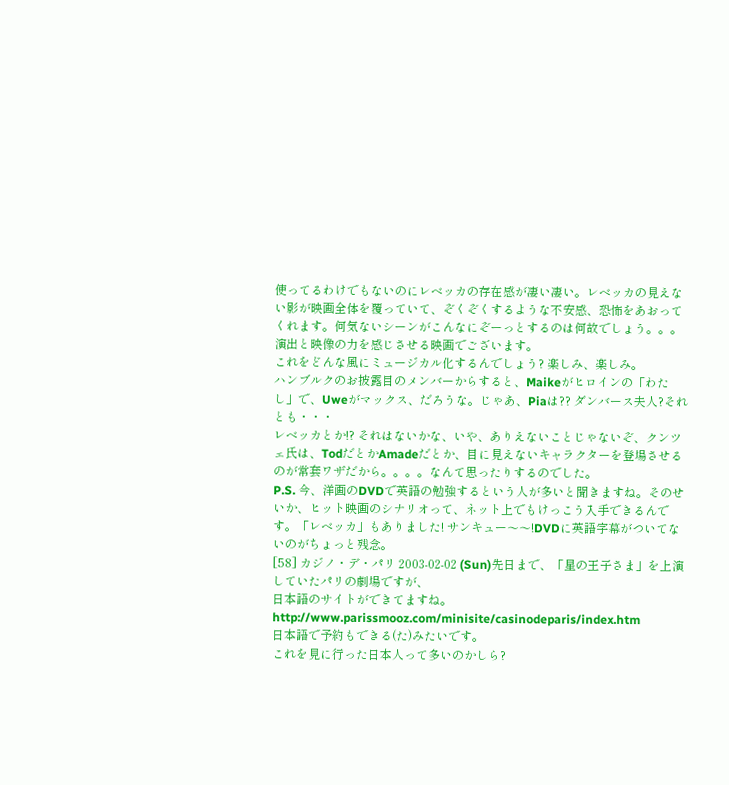使ってるわけでもないのにレベッカの存在感が凄い凄い。レベッカの見えない影が映画全体を覆っていて、ぞくぞくするような不安感、恐怖をあおってくれます。何気ないシーンがこんなにぞーっとするのは何故でしょう。。。演出と映像の力を感じさせる映画でございます。
これをどんな風にミュージカル化するんでしょう? 楽しみ、楽しみ。
ハンブルクのお披露目のメンバーからすると、Maikeがヒロインの「わたし」で、Uweがマックス、だろうな。じゃあ、Piaは?? ダンバース夫人?それとも・・・
レベッカとか!? それはないかな、いや、ありえないことじゃないぞ、クンツェ氏は、TodだとかAmadeだとか、目に見えないキャラクターを登場させるのが常套ワザだから。。。。なんて思ったりするのでした。
P.S. 今、洋画のDVDで英語の勉強するという人が多いと聞きますね。そのせいか、ヒット映画のシナリオって、ネット上でもけっこう入手できるんです。「レベッカ」もありました! サンキュー〜〜!DVDに英語字幕がついてないのがちょっと残念。
[58] カジノ・デ・パリ 2003-02-02 (Sun)先日まで、「星の王子さま」を上演していたパリの劇場ですが、
日本語のサイトができてますね。
http://www.parissmooz.com/minisite/casinodeparis/index.htm
日本語で予約もできる(た)みたいです。
これを見に行った日本人って多いのかしら?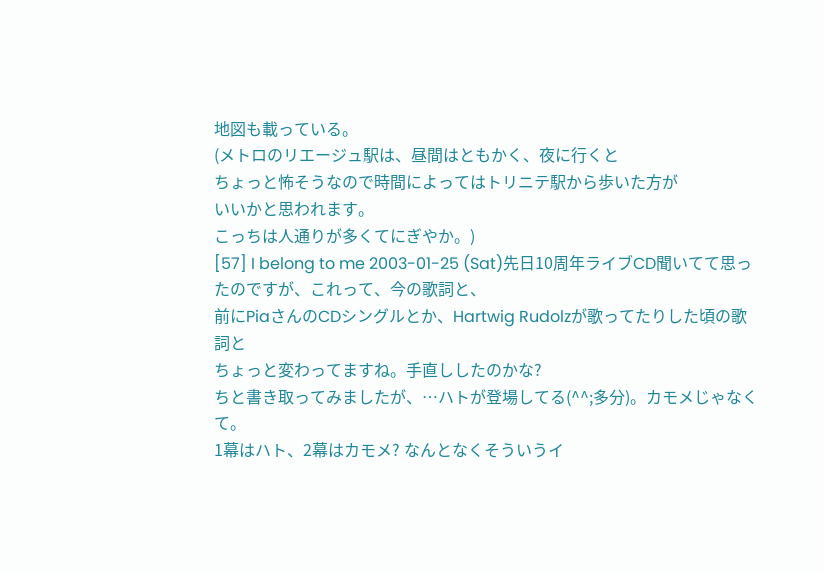地図も載っている。
(メトロのリエージュ駅は、昼間はともかく、夜に行くと
ちょっと怖そうなので時間によってはトリニテ駅から歩いた方が
いいかと思われます。
こっちは人通りが多くてにぎやか。)
[57] I belong to me 2003-01-25 (Sat)先日10周年ライブCD聞いてて思ったのですが、これって、今の歌詞と、
前にPiaさんのCDシングルとか、Hartwig Rudolzが歌ってたりした頃の歌詞と
ちょっと変わってますね。手直ししたのかな?
ちと書き取ってみましたが、…ハトが登場してる(^^;多分)。カモメじゃなくて。
1幕はハト、2幕はカモメ? なんとなくそういうイ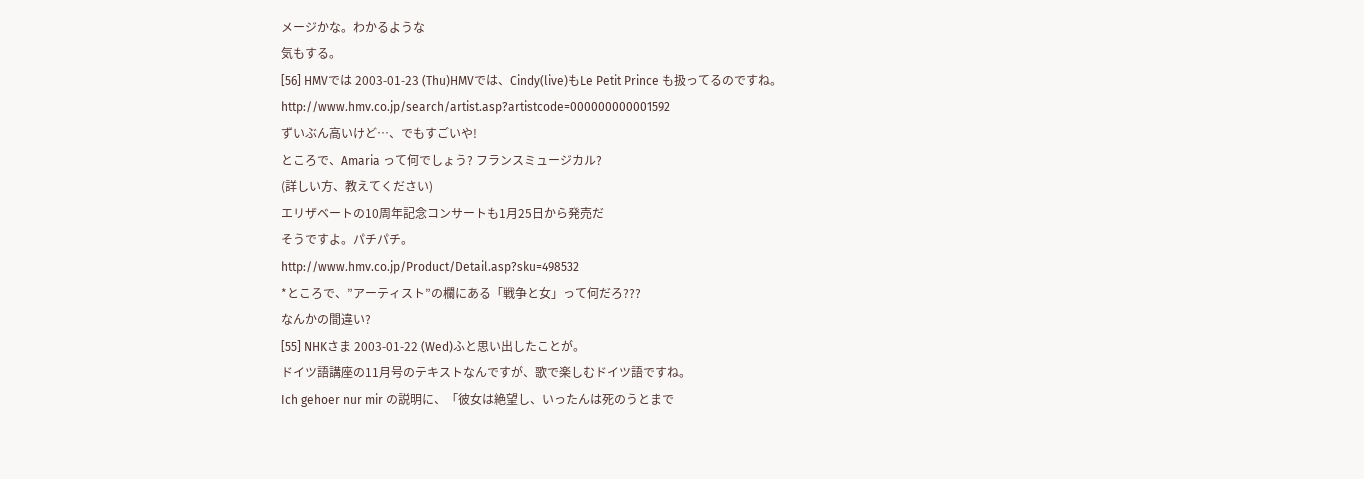メージかな。わかるような
気もする。
[56] HMVでは 2003-01-23 (Thu)HMVでは、Cindy(live)もLe Petit Prince も扱ってるのですね。
http://www.hmv.co.jp/search/artist.asp?artistcode=000000000001592
ずいぶん高いけど…、でもすごいや!
ところで、Amaria って何でしょう? フランスミュージカル?
(詳しい方、教えてください)
エリザベートの10周年記念コンサートも1月25日から発売だ
そうですよ。パチパチ。
http://www.hmv.co.jp/Product/Detail.asp?sku=498532
*ところで、”アーティスト”の欄にある「戦争と女」って何だろ???
なんかの間違い?
[55] NHKさま 2003-01-22 (Wed)ふと思い出したことが。
ドイツ語講座の11月号のテキストなんですが、歌で楽しむドイツ語ですね。
Ich gehoer nur mir の説明に、「彼女は絶望し、いったんは死のうとまで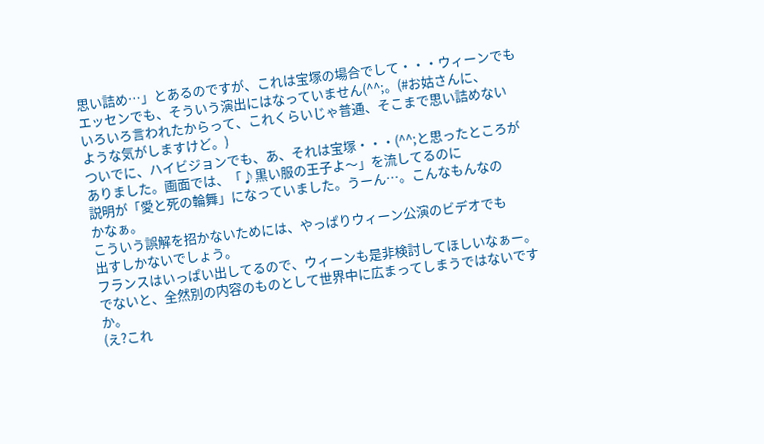思い詰め…」とあるのですが、これは宝塚の場合でして・・・ウィーンでも
エッセンでも、そういう演出にはなっていません(^^;。(#お姑さんに、
いろいろ言われたからって、これくらいじゃ普通、そこまで思い詰めない
ような気がしますけど。)
ついでに、ハイビジョンでも、あ、それは宝塚・・・(^^;と思ったところが
ありました。画面では、「♪黒い服の王子よ〜」を流してるのに
説明が「愛と死の輪舞」になっていました。うーん…。こんなもんなの
かなぁ。
こういう誤解を招かないためには、やっぱりウィーン公演のビデオでも
出すしかないでしょう。
フランスはいっぱい出してるので、ウィーンも是非検討してほしいなぁー。
でないと、全然別の内容のものとして世界中に広まってしまうではないですか。
(え?これ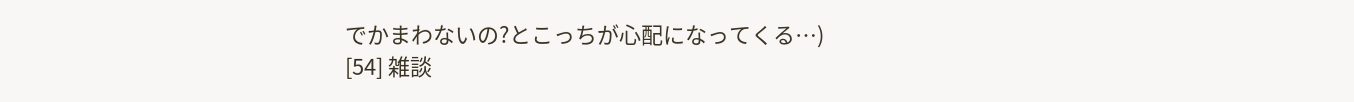でかまわないの?とこっちが心配になってくる…)
[54] 雑談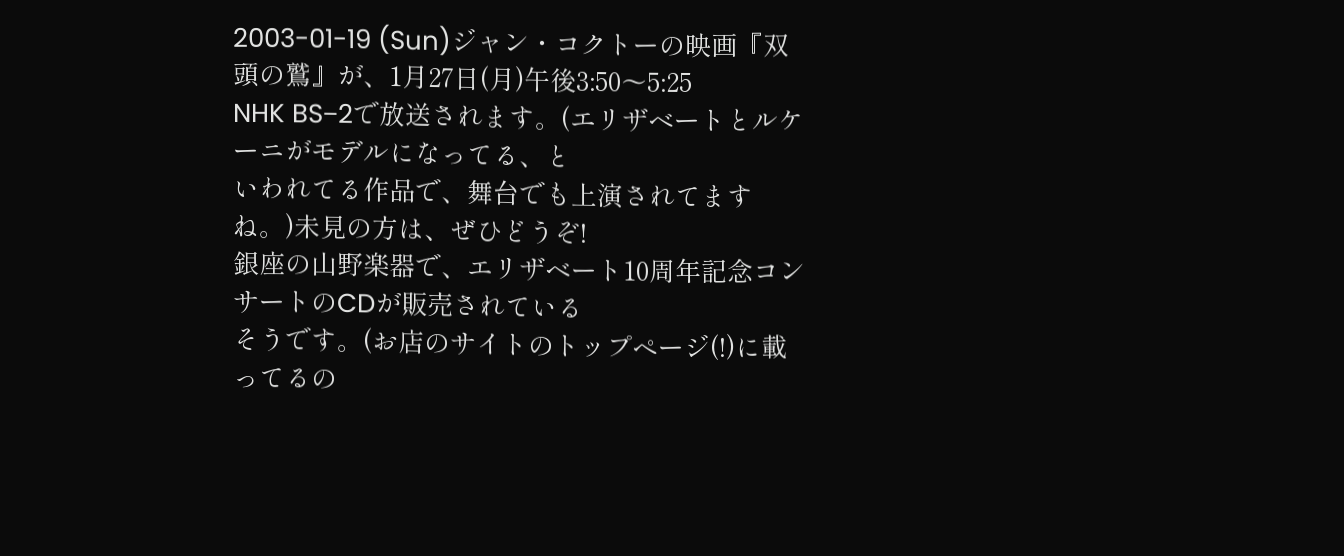2003-01-19 (Sun)ジャン・コクトーの映画『双頭の鷲』が、1月27日(月)午後3:50〜5:25
NHK BS−2で放送されます。(エリザベートとルケーニがモデルになってる、と
いわれてる作品で、舞台でも上演されてますね。)未見の方は、ぜひどうぞ!
銀座の山野楽器で、エリザベート10周年記念コンサートのCDが販売されている
そうです。(お店のサイトのトップページ(!)に載ってるの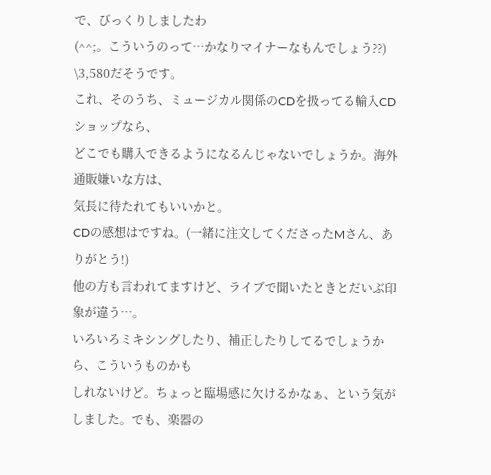で、びっくりしましたわ
(^^;。こういうのって…かなりマイナーなもんでしょう??)
\3,580だそうです。
これ、そのうち、ミュージカル関係のCDを扱ってる輸入CDショップなら、
どこでも購入できるようになるんじゃないでしょうか。海外通販嫌いな方は、
気長に待たれてもいいかと。
CDの感想はですね。(一緒に注文してくださったMさん、ありがとう!)
他の方も言われてますけど、ライブで聞いたときとだいぶ印象が違う…。
いろいろミキシングしたり、補正したりしてるでしょうから、こういうものかも
しれないけど。ちょっと臨場感に欠けるかなぁ、という気がしました。でも、楽器の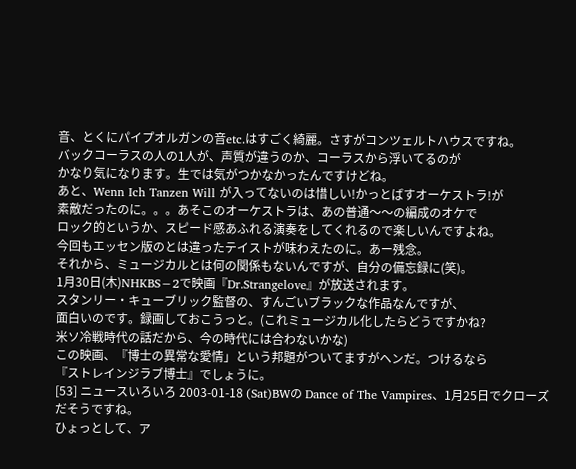音、とくにパイプオルガンの音etc.はすごく綺麗。さすがコンツェルトハウスですね。
バックコーラスの人の1人が、声質が違うのか、コーラスから浮いてるのが
かなり気になります。生では気がつかなかったんですけどね。
あと、Wenn Ich Tanzen Will が入ってないのは惜しい!かっとばすオーケストラ!が
素敵だったのに。。。あそこのオーケストラは、あの普通〜〜の編成のオケで
ロック的というか、スピード感あふれる演奏をしてくれるので楽しいんですよね。
今回もエッセン版のとは違ったテイストが味わえたのに。あー残念。
それから、ミュージカルとは何の関係もないんですが、自分の備忘録に(笑)。
1月30日(木)NHKBS−2で映画『Dr.Strangelove』が放送されます。
スタンリー・キューブリック監督の、すんごいブラックな作品なんですが、
面白いのです。録画しておこうっと。(これミュージカル化したらどうですかね?
米ソ冷戦時代の話だから、今の時代には合わないかな)
この映画、『博士の異常な愛情」という邦題がついてますがヘンだ。つけるなら
『ストレインジラブ博士』でしょうに。
[53] ニュースいろいろ 2003-01-18 (Sat)BWの Dance of The Vampires、1月25日でクローズだそうですね。
ひょっとして、ア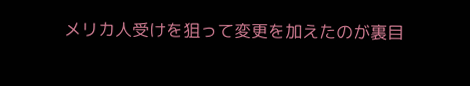メリカ人受けを狙って変更を加えたのが裏目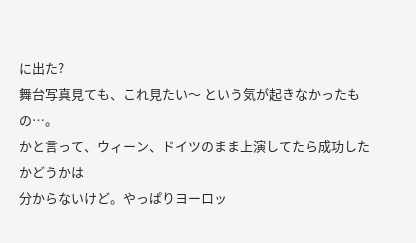に出た?
舞台写真見ても、これ見たい〜 という気が起きなかったもの…。
かと言って、ウィーン、ドイツのまま上演してたら成功したかどうかは
分からないけど。やっぱりヨーロッ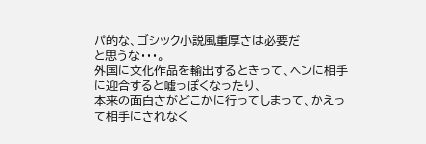パ的な、ゴシック小説風重厚さは必要だ
と思うな・・・。
外国に文化作品を輸出するときって、ヘンに相手に迎合すると嘘っぽくなったり、
本来の面白さがどこかに行ってしまって、かえって相手にされなく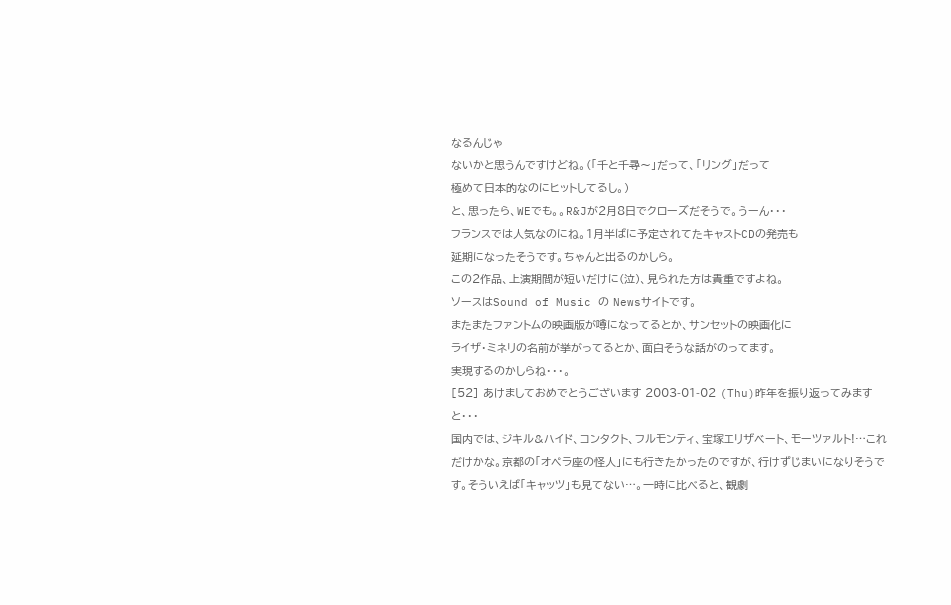なるんじゃ
ないかと思うんですけどね。(「千と千尋〜」だって、「リング」だって
極めて日本的なのにヒットしてるし。)
と、思ったら、WEでも。。R&Jが2月8日でクローズだそうで。うーん・・・
フランスでは人気なのにね。1月半ばに予定されてたキャストCDの発売も
延期になったそうです。ちゃんと出るのかしら。
この2作品、上演期間が短いだけに(泣)、見られた方は貴重ですよね。
ソースはSound of Music の Newsサイトです。
またまたファントムの映画版が噂になってるとか、サンセットの映画化に
ライザ・ミネリの名前が挙がってるとか、面白そうな話がのってます。
実現するのかしらね・・・。
[52] あけましておめでとうございます 2003-01-02 (Thu)昨年を振り返ってみますと・・・
国内では、ジキル&ハイド、コンタクト、フルモンティ、宝塚エリザベート、モーツァルト!…これだけかな。京都の「オペラ座の怪人」にも行きたかったのですが、行けずじまいになりそうです。そういえば「キャッツ」も見てない…。一時に比べると、観劇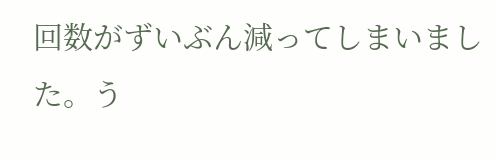回数がずいぶん減ってしまいました。う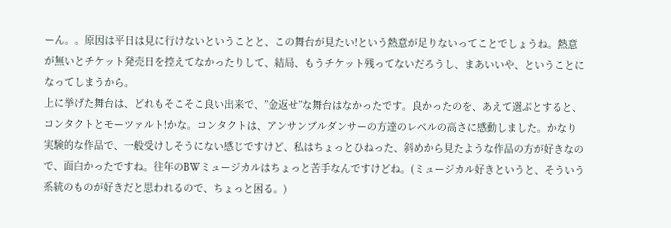ーん。。原因は平日は見に行けないということと、この舞台が見たい!という熱意が足りないってことでしょうね。熱意が無いとチケット発売日を控えてなかったりして、結局、もうチケット残ってないだろうし、まあいいや、ということになってしまうから。
上に挙げた舞台は、どれもそこそこ良い出来で、”金返せ”な舞台はなかったです。良かったのを、あえて選ぶとすると、コンタクトとモーツァルト!かな。コンタクトは、アンサンブルダンサーの方達のレベルの高さに感動しました。かなり実験的な作品で、一般受けしそうにない感じですけど、私はちょっとひねった、斜めから見たような作品の方が好きなので、面白かったですね。往年のBWミュージカルはちょっと苦手なんですけどね。(ミュージカル好きというと、そういう系統のものが好きだと思われるので、ちょっと困る。)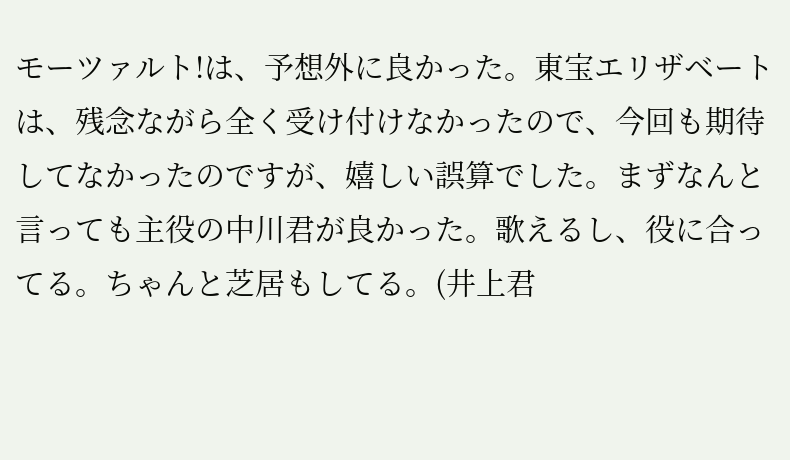モーツァルト!は、予想外に良かった。東宝エリザベートは、残念ながら全く受け付けなかったので、今回も期待してなかったのですが、嬉しい誤算でした。まずなんと言っても主役の中川君が良かった。歌えるし、役に合ってる。ちゃんと芝居もしてる。(井上君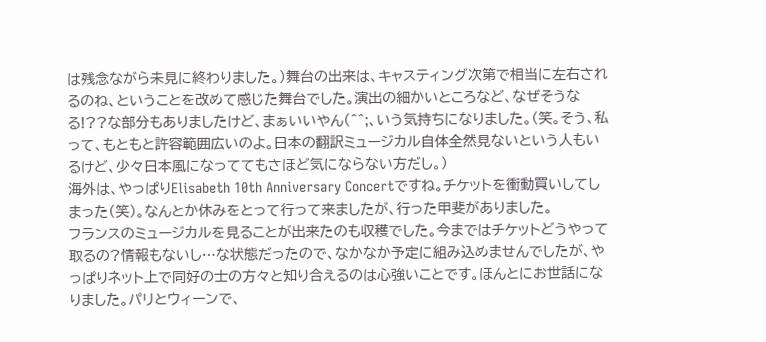は残念ながら未見に終わりました。)舞台の出来は、キャスティング次第で相当に左右されるのね、ということを改めて感じた舞台でした。演出の細かいところなど、なぜそうなる!??な部分もありましたけど、まぁいいやん(^^;、いう気持ちになりました。(笑。そう、私って、もともと許容範囲広いのよ。日本の翻訳ミュージカル自体全然見ないという人もいるけど、少々日本風になっててもさほど気にならない方だし。)
海外は、やっぱりElisabeth 10th Anniversary Concertですね。チケットを衝動買いしてしまった(笑)。なんとか休みをとって行って来ましたが、行った甲斐がありました。
フランスのミュージカルを見ることが出来たのも収穫でした。今まではチケットどうやって取るの?情報もないし…な状態だったので、なかなか予定に組み込めませんでしたが、やっぱりネット上で同好の士の方々と知り合えるのは心強いことです。ほんとにお世話になりました。パリとウィーンで、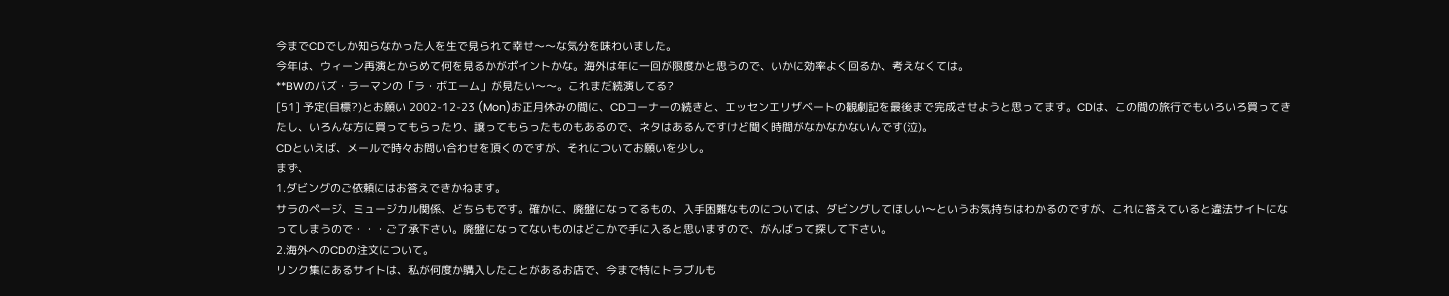今までCDでしか知らなかった人を生で見られて幸せ〜〜な気分を味わいました。
今年は、ウィーン再演とからめて何を見るかがポイントかな。海外は年に一回が限度かと思うので、いかに効率よく回るか、考えなくては。
**BWのバズ・ラーマンの「ラ・ボエーム」が見たい〜〜。これまだ続演してる?
[51] 予定(目標?)とお願い 2002-12-23 (Mon)お正月休みの間に、CDコーナーの続きと、エッセンエリザベートの観劇記を最後まで完成させようと思ってます。CDは、この間の旅行でもいろいろ買ってきたし、いろんな方に買ってもらったり、譲ってもらったものもあるので、ネタはあるんですけど聞く時間がなかなかないんです(泣)。
CDといえば、メールで時々お問い合わせを頂くのですが、それについてお願いを少し。
まず、
1.ダビングのご依頼にはお答えできかねます。
サラのページ、ミュージカル関係、どちらもです。確かに、廃盤になってるもの、入手困難なものについては、ダビングしてほしい〜というお気持ちはわかるのですが、これに答えていると違法サイトになってしまうので・・・ご了承下さい。廃盤になってないものはどこかで手に入ると思いますので、がんばって探して下さい。
2.海外へのCDの注文について。
リンク集にあるサイトは、私が何度か購入したことがあるお店で、今まで特にトラブルも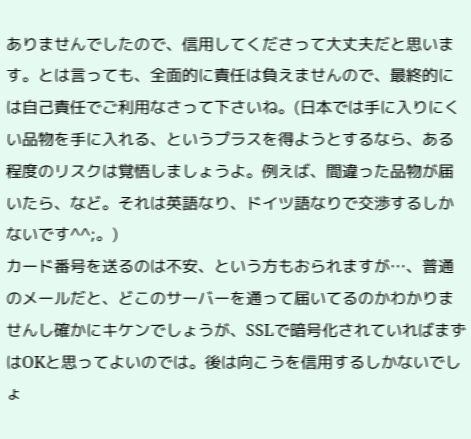ありませんでしたので、信用してくださって大丈夫だと思います。とは言っても、全面的に責任は負えませんので、最終的には自己責任でご利用なさって下さいね。(日本では手に入りにくい品物を手に入れる、というプラスを得ようとするなら、ある程度のリスクは覚悟しましょうよ。例えば、間違った品物が届いたら、など。それは英語なり、ドイツ語なりで交渉するしかないです^^;。)
カード番号を送るのは不安、という方もおられますが…、普通のメールだと、どこのサーバーを通って届いてるのかわかりませんし確かにキケンでしょうが、SSLで暗号化されていればまずはOKと思ってよいのでは。後は向こうを信用するしかないでしょ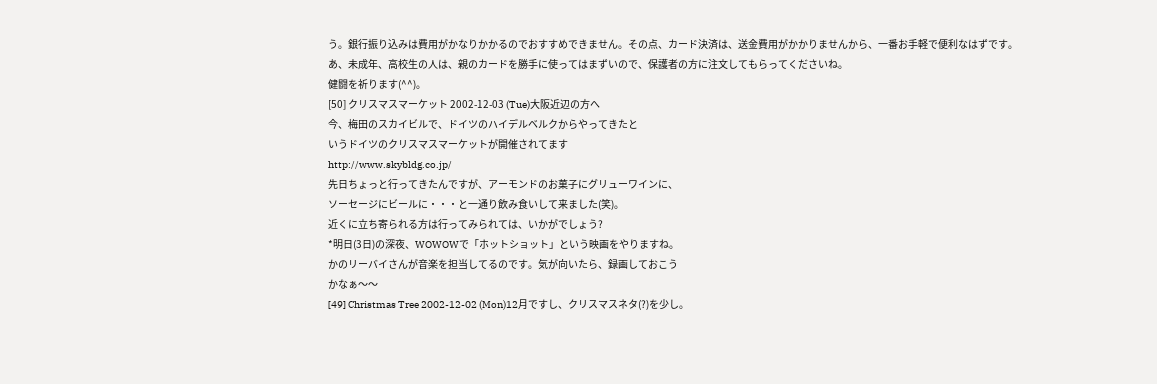う。銀行振り込みは費用がかなりかかるのでおすすめできません。その点、カード決済は、送金費用がかかりませんから、一番お手軽で便利なはずです。
あ、未成年、高校生の人は、親のカードを勝手に使ってはまずいので、保護者の方に注文してもらってくださいね。
健闘を祈ります(^^)。
[50] クリスマスマーケット 2002-12-03 (Tue)大阪近辺の方へ
今、梅田のスカイビルで、ドイツのハイデルベルクからやってきたと
いうドイツのクリスマスマーケットが開催されてます
http://www.skybldg.co.jp/
先日ちょっと行ってきたんですが、アーモンドのお菓子にグリューワインに、
ソーセージにビールに・・・と一通り飲み食いして来ました(笑)。
近くに立ち寄られる方は行ってみられては、いかがでしょう?
*明日(3日)の深夜、WOWOWで「ホットショット」という映画をやりますね。
かのリーバイさんが音楽を担当してるのです。気が向いたら、録画しておこう
かなぁ〜〜
[49] Christmas Tree 2002-12-02 (Mon)12月ですし、クリスマスネタ(?)を少し。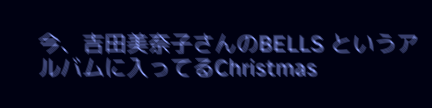今、吉田美奈子さんのBELLS というアルバムに入ってるChristmas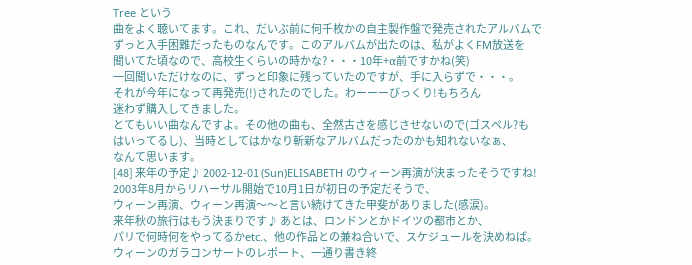Tree という
曲をよく聴いてます。これ、だいぶ前に何千枚かの自主製作盤で発売されたアルバムで
ずっと入手困難だったものなんです。このアルバムが出たのは、私がよくFM放送を
聞いてた頃なので、高校生くらいの時かな?・・・10年+α前ですかね(笑)
一回聞いただけなのに、ずっと印象に残っていたのですが、手に入らずで・・・。
それが今年になって再発売(!)されたのでした。わーーーびっくり!もちろん
迷わず購入してきました。
とてもいい曲なんですよ。その他の曲も、全然古さを感じさせないので(ゴスペル?も
はいってるし)、当時としてはかなり斬新なアルバムだったのかも知れないなぁ、
なんて思います。
[48] 来年の予定♪ 2002-12-01 (Sun)ELISABETH のウィーン再演が決まったそうですね!
2003年8月からリハーサル開始で10月1日が初日の予定だそうで、
ウィーン再演、ウィーン再演〜〜と言い続けてきた甲斐がありました(感涙)。
来年秋の旅行はもう決まりです♪ あとは、ロンドンとかドイツの都市とか、
パリで何時何をやってるかetc.、他の作品との兼ね合いで、スケジュールを決めねば。
ウィーンのガラコンサートのレポート、一通り書き終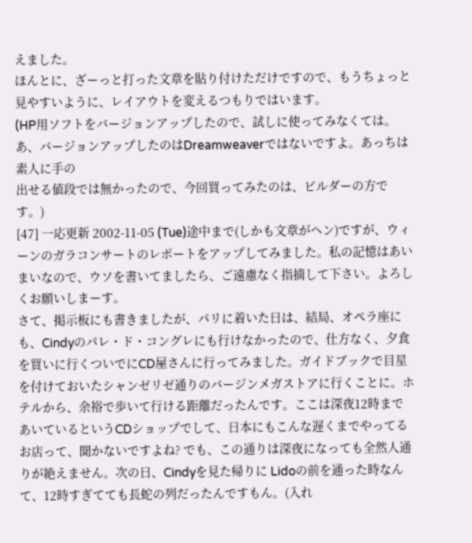えました。
ほんとに、ざーっと打った文章を貼り付けただけですので、もうちょっと
見やすいように、レイアウトを変えるつもりではいます。
(HP用ソフトをバージョンアップしたので、試しに使ってみなくては。
あ、バージョンアップしたのはDreamweaverではないですよ。あっちは素人に手の
出せる値段では無かったので、今回買ってみたのは、ビルダーの方です。)
[47] 一応更新 2002-11-05 (Tue)途中まで(しかも文章がヘン)ですが、ウィーンのガラコンサートのレポートをアップしてみました。私の記憶はあいまいなので、ウソを書いてましたら、ご遠慮なく指摘して下さい。よろしくお願いしまーす。
さて、掲示板にも書きましたが、パリに着いた日は、結局、オペラ座にも、Cindyのパレ・ド・コングレにも行けなかったので、仕方なく、夕食を買いに行くついでにCD屋さんに行ってみました。ガイドブックで目星を付けておいたシャンゼリゼ通りのバージンメガストアに行くことに。ホテルから、余裕で歩いて行ける距離だったんです。ここは深夜12時まであいているというCDショップでして、日本にもこんな遅くまでやってるお店って、聞かないですよね? でも、この通りは深夜になっても全然人通りが絶えません。次の日、Cindyを見た帰りに Lidoの前を通った時なんて、12時すぎてても長蛇の列だったんですもん。(入れ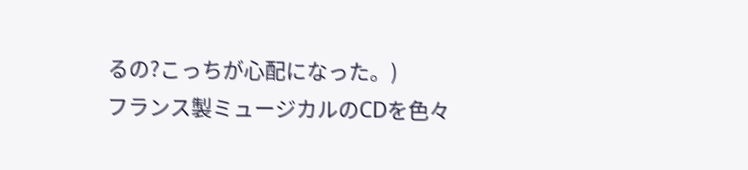るの?こっちが心配になった。)
フランス製ミュージカルのCDを色々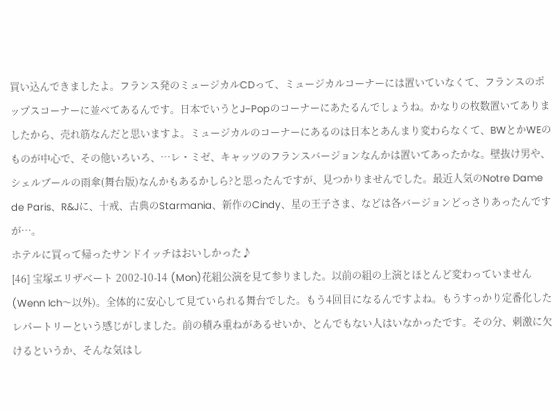買い込んできましたよ。フランス発のミュージカルCDって、ミュージカルコーナーには置いていなくて、フランスのポップスコーナーに並べてあるんです。日本でいうとJ−Popのコーナーにあたるんでしょうね。かなりの枚数置いてありましたから、売れ筋なんだと思いますよ。ミュージカルのコーナーにあるのは日本とあんまり変わらなくて、BWとかWEのものが中心で、その他いろいろ、…レ・ミゼ、キャッツのフランスバージョンなんかは置いてあったかな。壁抜け男や、シェルブールの雨傘(舞台版)なんかもあるかしら?と思ったんですが、見つかりませんでした。最近人気のNotre Dame de Paris、R&Jに、十戒、古典のStarmania、新作のCindy、星の王子さま、などは各バージョンどっさりあったんですが…。
ホテルに買って帰ったサンドイッチはおいしかった♪
[46] 宝塚エリザベート 2002-10-14 (Mon)花組公演を見て参りました。以前の組の上演とほとんど変わっていません(Wenn Ich〜以外)。全体的に安心して見ていられる舞台でした。もう4回目になるんですよね。もうすっかり定番化したレパートリーという感じがしました。前の積み重ねがあるせいか、とんでもない人はいなかったです。その分、刺激に欠けるというか、そんな気はし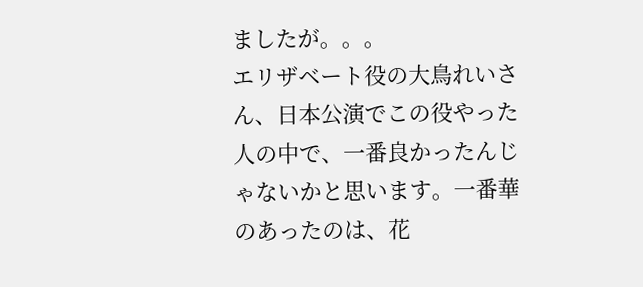ましたが。。。
エリザベート役の大鳥れいさん、日本公演でこの役やった人の中で、一番良かったんじゃないかと思います。一番華のあったのは、花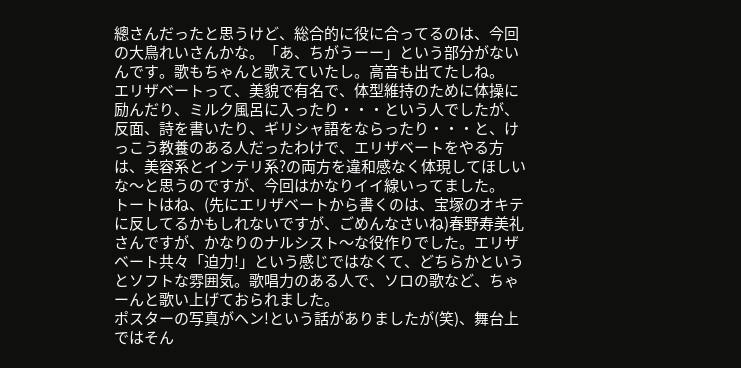總さんだったと思うけど、総合的に役に合ってるのは、今回の大鳥れいさんかな。「あ、ちがうーー」という部分がないんです。歌もちゃんと歌えていたし。高音も出てたしね。
エリザベートって、美貌で有名で、体型維持のために体操に励んだり、ミルク風呂に入ったり・・・という人でしたが、反面、詩を書いたり、ギリシャ語をならったり・・・と、けっこう教養のある人だったわけで、エリザベートをやる方は、美容系とインテリ系?の両方を違和感なく体現してほしいな〜と思うのですが、今回はかなりイイ線いってました。
トートはね、(先にエリザベートから書くのは、宝塚のオキテに反してるかもしれないですが、ごめんなさいね)春野寿美礼さんですが、かなりのナルシスト〜な役作りでした。エリザベート共々「迫力!」という感じではなくて、どちらかというとソフトな雰囲気。歌唱力のある人で、ソロの歌など、ちゃーんと歌い上げておられました。
ポスターの写真がヘン!という話がありましたが(笑)、舞台上ではそん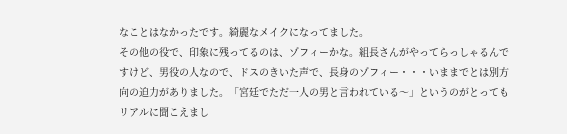なことはなかったです。綺麗なメイクになってました。
その他の役で、印象に残ってるのは、ゾフィーかな。組長さんがやってらっしゃるんですけど、男役の人なので、ドスのきいた声で、長身のゾフィー・・・いままでとは別方向の迫力がありました。「宮廷でただ一人の男と言われている〜」というのがとってもリアルに聞こえまし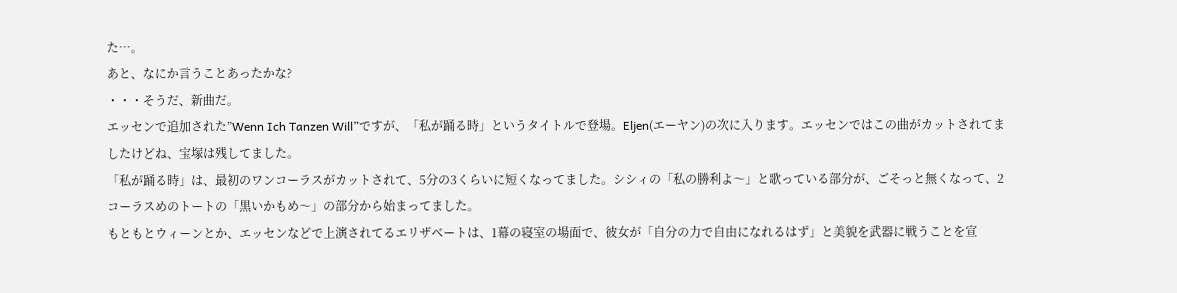た…。
あと、なにか言うことあったかな?
・・・そうだ、新曲だ。
エッセンで追加された”Wenn Ich Tanzen Will”ですが、「私が踊る時」というタイトルで登場。Eljen(エーヤン)の次に入ります。エッセンではこの曲がカットされてましたけどね、宝塚は残してました。
「私が踊る時」は、最初のワンコーラスがカットされて、5分の3くらいに短くなってました。シシィの「私の勝利よ〜」と歌っている部分が、ごそっと無くなって、2コーラスめのトートの「黒いかもめ〜」の部分から始まってました。
もともとウィーンとか、エッセンなどで上演されてるエリザベートは、1幕の寝室の場面で、彼女が「自分の力で自由になれるはず」と美貌を武器に戦うことを宣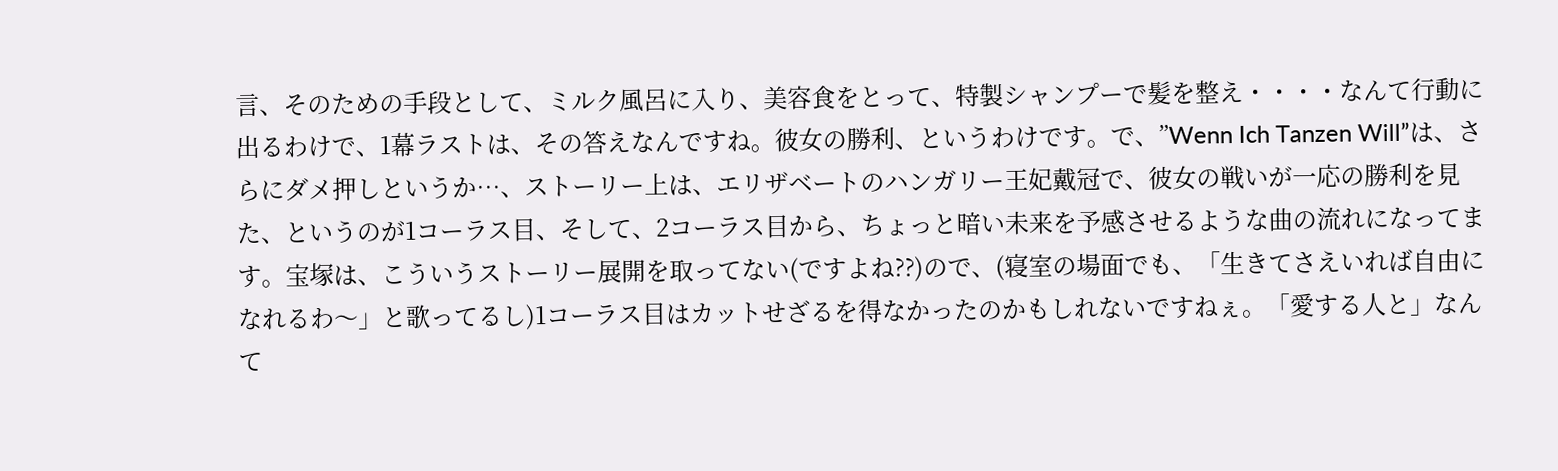言、そのための手段として、ミルク風呂に入り、美容食をとって、特製シャンプーで髪を整え・・・・なんて行動に出るわけで、1幕ラストは、その答えなんですね。彼女の勝利、というわけです。で、”Wenn Ich Tanzen Will”は、さらにダメ押しというか…、ストーリー上は、エリザベートのハンガリー王妃戴冠で、彼女の戦いが一応の勝利を見た、というのが1コーラス目、そして、2コーラス目から、ちょっと暗い未来を予感させるような曲の流れになってます。宝塚は、こういうストーリー展開を取ってない(ですよね??)ので、(寝室の場面でも、「生きてさえいれば自由になれるわ〜」と歌ってるし)1コーラス目はカットせざるを得なかったのかもしれないですねぇ。「愛する人と」なんて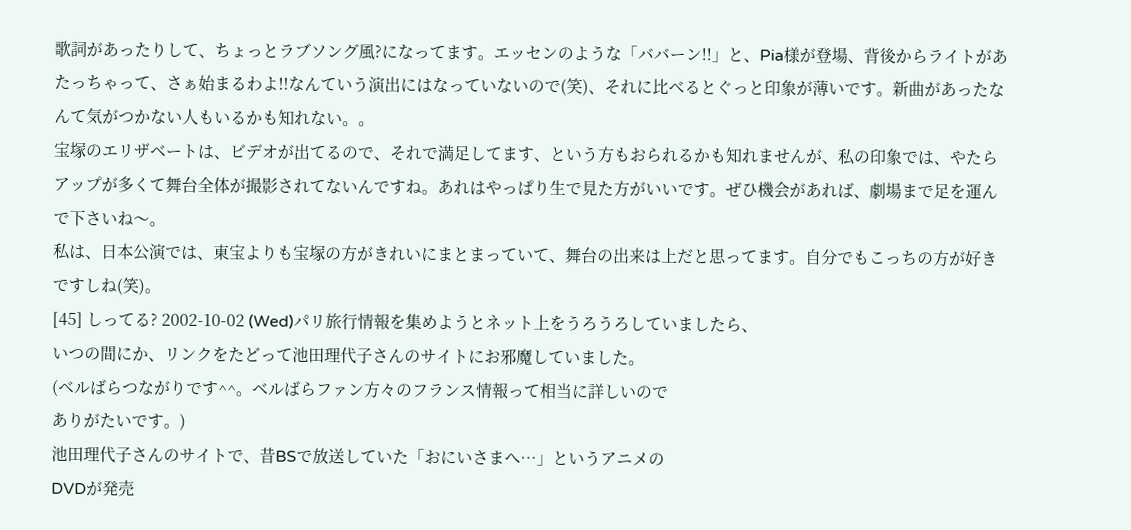歌詞があったりして、ちょっとラブソング風?になってます。エッセンのような「ババーン!!」と、Pia様が登場、背後からライトがあたっちゃって、さぁ始まるわよ!!なんていう演出にはなっていないので(笑)、それに比べるとぐっと印象が薄いです。新曲があったなんて気がつかない人もいるかも知れない。。
宝塚のエリザベートは、ビデオが出てるので、それで満足してます、という方もおられるかも知れませんが、私の印象では、やたらアップが多くて舞台全体が撮影されてないんですね。あれはやっぱり生で見た方がいいです。ぜひ機会があれば、劇場まで足を運んで下さいね〜。
私は、日本公演では、東宝よりも宝塚の方がきれいにまとまっていて、舞台の出来は上だと思ってます。自分でもこっちの方が好きですしね(笑)。
[45] しってる? 2002-10-02 (Wed)パリ旅行情報を集めようとネット上をうろうろしていましたら、
いつの間にか、リンクをたどって池田理代子さんのサイトにお邪魔していました。
(ベルばらつながりです^^。ベルばらファン方々のフランス情報って相当に詳しいので
ありがたいです。)
池田理代子さんのサイトで、昔BSで放送していた「おにいさまへ…」というアニメの
DVDが発売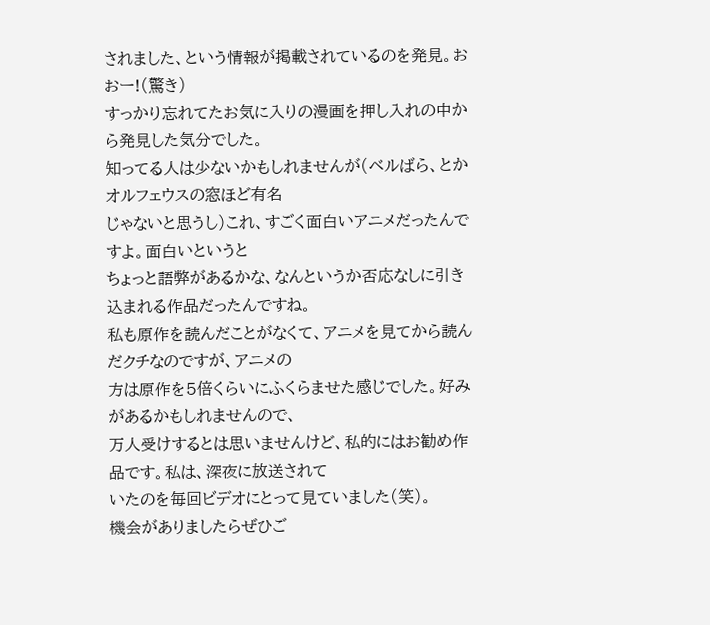されました、という情報が掲載されているのを発見。おおー!(驚き)
すっかり忘れてたお気に入りの漫画を押し入れの中から発見した気分でした。
知ってる人は少ないかもしれませんが(ベルばら、とかオルフェウスの窓ほど有名
じゃないと思うし)これ、すごく面白いアニメだったんですよ。面白いというと
ちょっと語弊があるかな、なんというか否応なしに引き込まれる作品だったんですね。
私も原作を読んだことがなくて、アニメを見てから読んだクチなのですが、アニメの
方は原作を5倍くらいにふくらませた感じでした。好みがあるかもしれませんので、
万人受けするとは思いませんけど、私的にはお勧め作品です。私は、深夜に放送されて
いたのを毎回ビデオにとって見ていました(笑)。
機会がありましたらぜひご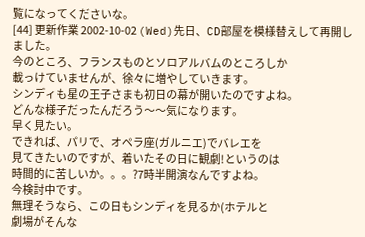覧になってくださいな。
[44] 更新作業 2002-10-02 (Wed)先日、CD部屋を模様替えして再開しました。
今のところ、フランスものとソロアルバムのところしか
載っけていませんが、徐々に増やしていきます。
シンディも星の王子さまも初日の幕が開いたのですよね。
どんな様子だったんだろう〜〜気になります。
早く見たい。
できれば、パリで、オペラ座(ガルニエ)でバレエを
見てきたいのですが、着いたその日に観劇!というのは
時間的に苦しいか。。。?7時半開演なんですよね。
今検討中です。
無理そうなら、この日もシンディを見るか(ホテルと
劇場がそんな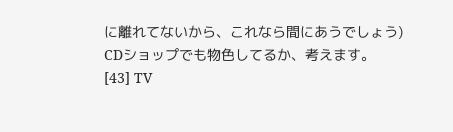に離れてないから、これなら間にあうでしょう)
CDショップでも物色してるか、考えます。
[43] TV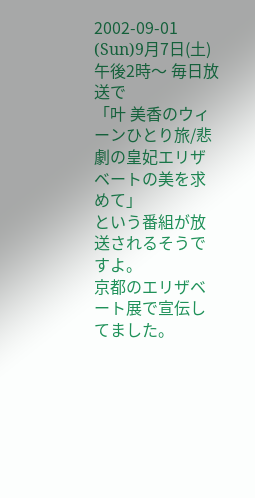2002-09-01 (Sun)9月7日(土)午後2時〜 毎日放送で
「叶 美香のウィーンひとり旅/悲劇の皇妃エリザベートの美を求めて」
という番組が放送されるそうですよ。
京都のエリザベート展で宣伝してました。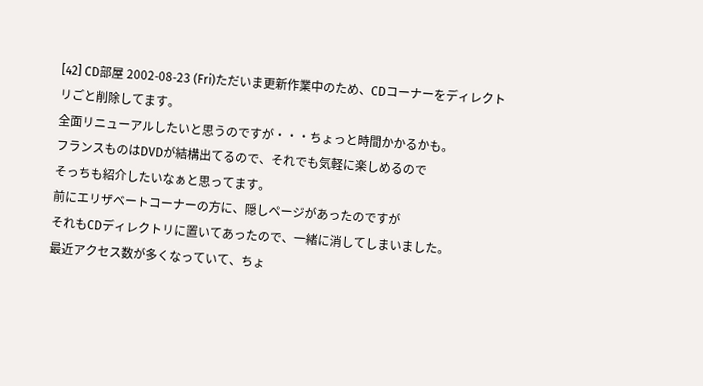[42] CD部屋 2002-08-23 (Fri)ただいま更新作業中のため、CDコーナーをディレクトリごと削除してます。
全面リニューアルしたいと思うのですが・・・ちょっと時間かかるかも。
フランスものはDVDが結構出てるので、それでも気軽に楽しめるので
そっちも紹介したいなぁと思ってます。
前にエリザベートコーナーの方に、隠しページがあったのですが
それもCDディレクトリに置いてあったので、一緒に消してしまいました。
最近アクセス数が多くなっていて、ちょ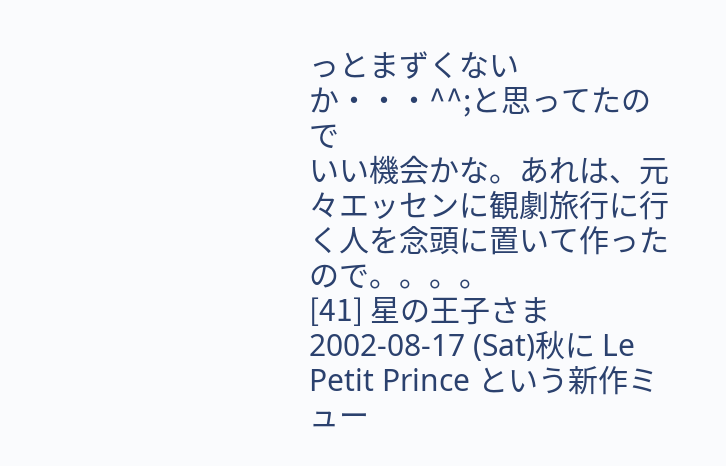っとまずくないか・・・^^;と思ってたので
いい機会かな。あれは、元々エッセンに観劇旅行に行く人を念頭に置いて作ったので。。。。
[41] 星の王子さま 2002-08-17 (Sat)秋に Le Petit Prince という新作ミュー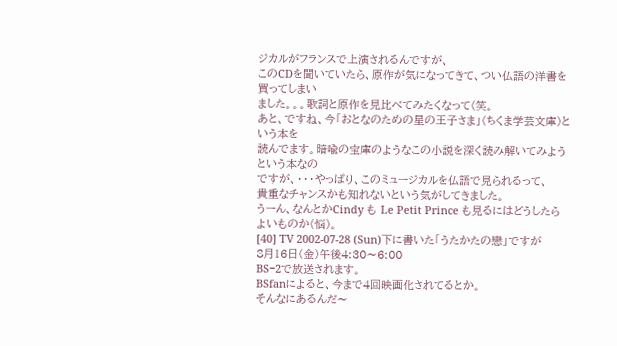ジカルがフランスで上演されるんですが、
このCDを聞いていたら、原作が気になってきて、つい仏語の洋書を買ってしまい
ました。。。歌詞と原作を見比べてみたくなって(笑。
あと、ですね、今「おとなのための星の王子さま」(ちくま学芸文庫)という本を
読んでます。暗喩の宝庫のようなこの小説を深く読み解いてみようという本なの
ですが、・・・やっぱり、このミュージカルを仏語で見られるって、
貴重なチャンスかも知れないという気がしてきました。
うーん、なんとかCindy も Le Petit Prince も見るにはどうしたらよいものか(悩)。
[40] TV 2002-07-28 (Sun)下に書いた「うたかたの戀」ですが
8月16日(金)午後4:30〜6:00
BS−2で放送されます。
BSfanによると、今まで4回映画化されてるとか。
そんなにあるんだ〜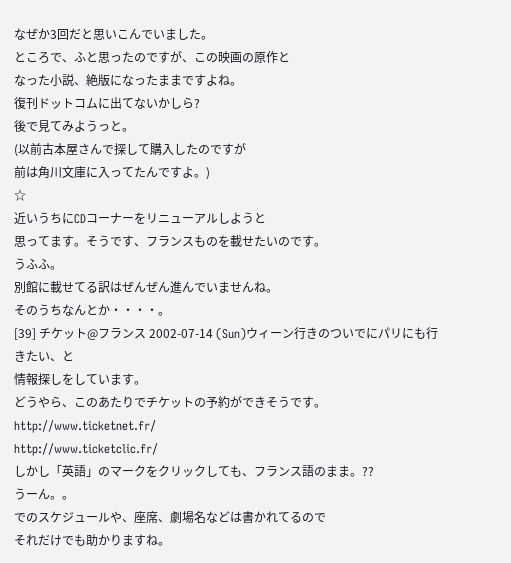なぜか3回だと思いこんでいました。
ところで、ふと思ったのですが、この映画の原作と
なった小説、絶版になったままですよね。
復刊ドットコムに出てないかしら?
後で見てみようっと。
(以前古本屋さんで探して購入したのですが
前は角川文庫に入ってたんですよ。)
☆
近いうちにCDコーナーをリニューアルしようと
思ってます。そうです、フランスものを載せたいのです。
うふふ。
別館に載せてる訳はぜんぜん進んでいませんね。
そのうちなんとか・・・・。
[39] チケット@フランス 2002-07-14 (Sun)ウィーン行きのついでにパリにも行きたい、と
情報探しをしています。
どうやら、このあたりでチケットの予約ができそうです。
http://www.ticketnet.fr/
http://www.ticketclic.fr/
しかし「英語」のマークをクリックしても、フランス語のまま。??
うーん。。
でのスケジュールや、座席、劇場名などは書かれてるので
それだけでも助かりますね。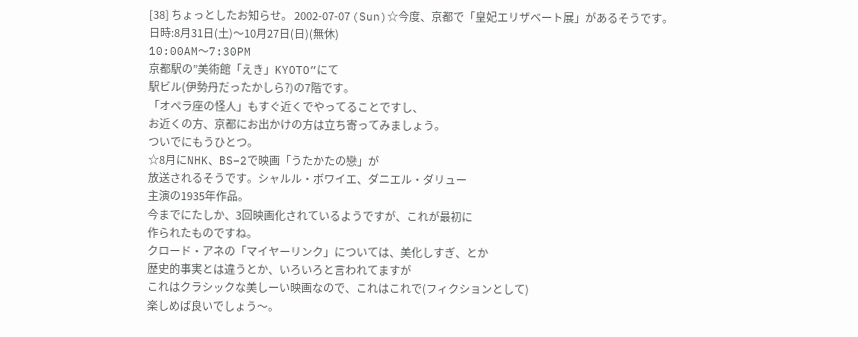[38] ちょっとしたお知らせ。 2002-07-07 (Sun)☆今度、京都で「皇妃エリザベート展」があるそうです。
日時:8月31日(土)〜10月27日(日)(無休)
10:00AM〜7:30PM
京都駅の”美術館「えき」KYOTO”にて
駅ビル(伊勢丹だったかしら?)の7階です。
「オペラ座の怪人」もすぐ近くでやってることですし、
お近くの方、京都にお出かけの方は立ち寄ってみましょう。
ついでにもうひとつ。
☆8月にNHK、BS−2で映画「うたかたの戀」が
放送されるそうです。シャルル・ボワイエ、ダニエル・ダリュー
主演の1935年作品。
今までにたしか、3回映画化されているようですが、これが最初に
作られたものですね。
クロード・アネの「マイヤーリンク」については、美化しすぎ、とか
歴史的事実とは違うとか、いろいろと言われてますが
これはクラシックな美しーい映画なので、これはこれで(フィクションとして)
楽しめば良いでしょう〜。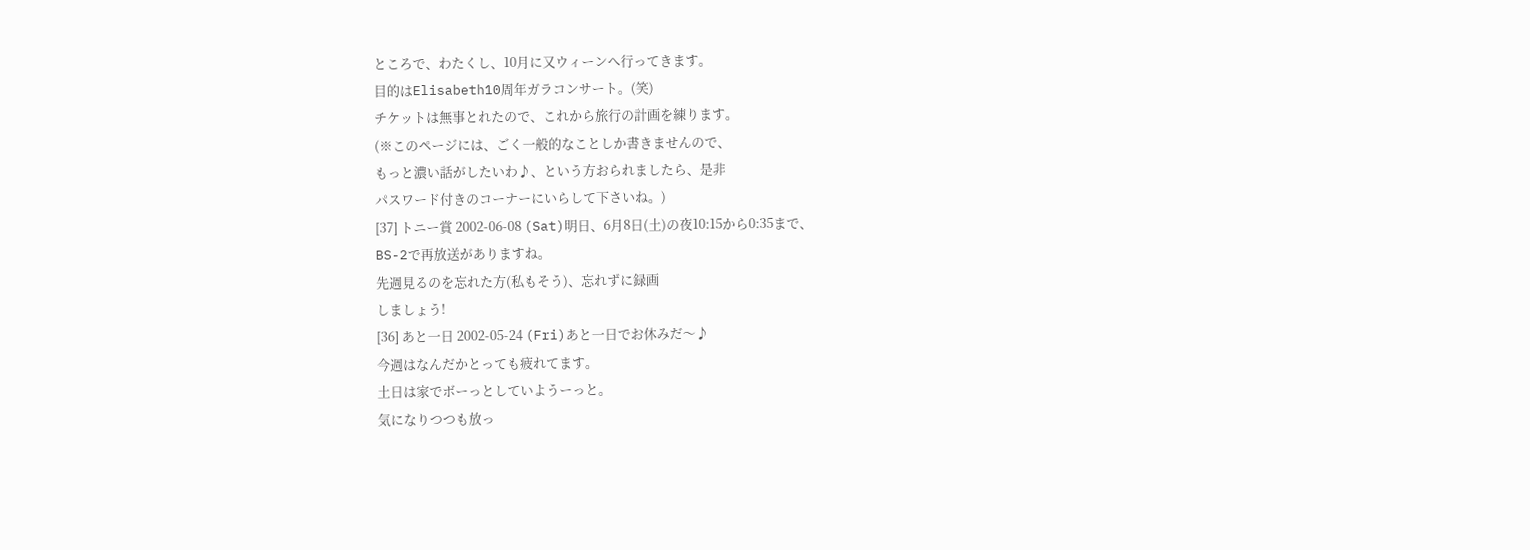ところで、わたくし、10月に又ウィーンへ行ってきます。
目的はElisabeth10周年ガラコンサート。(笑)
チケットは無事とれたので、これから旅行の計画を練ります。
(※このページには、ごく一般的なことしか書きませんので、
もっと濃い話がしたいわ♪、という方おられましたら、是非
パスワード付きのコーナーにいらして下さいね。)
[37] トニー賞 2002-06-08 (Sat)明日、6月8日(土)の夜10:15から0:35まで、
BS-2で再放送がありますね。
先週見るのを忘れた方(私もそう)、忘れずに録画
しましょう!
[36] あと一日 2002-05-24 (Fri)あと一日でお休みだ〜♪
今週はなんだかとっても疲れてます。
土日は家でボーっとしていようーっと。
気になりつつも放っ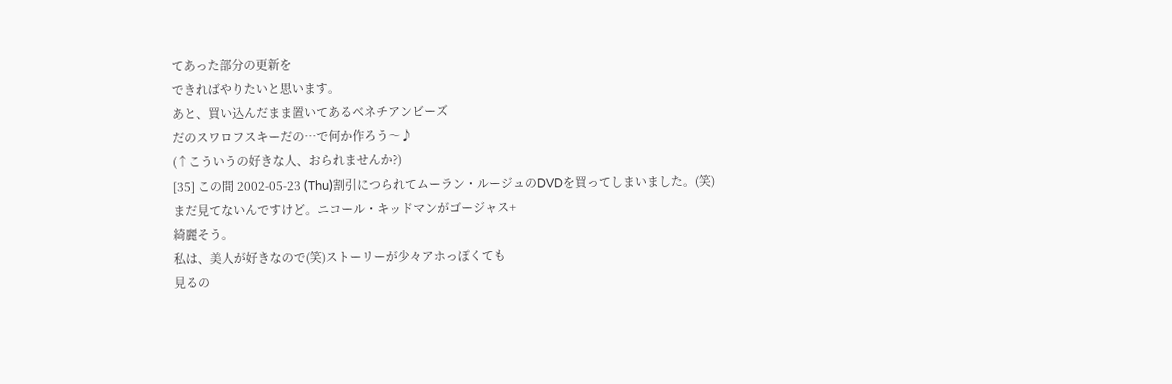てあった部分の更新を
できればやりたいと思います。
あと、買い込んだまま置いてあるベネチアンビーズ
だのスワロフスキーだの…で何か作ろう〜♪
(↑こういうの好きな人、おられませんか?)
[35] この間 2002-05-23 (Thu)割引につられてムーラン・ルージュのDVDを買ってしまいました。(笑)
まだ見てないんですけど。ニコール・キッドマンがゴージャス+
綺麗そう。
私は、美人が好きなので(笑)ストーリーが少々アホっぽくても
見るの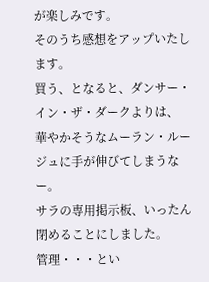が楽しみです。
そのうち感想をアップいたします。
買う、となると、ダンサー・イン・ザ・ダークよりは、
華やかそうなムーラン・ルージュに手が伸びてしまうなー。
サラの専用掲示板、いったん閉めることにしました。
管理・・・とい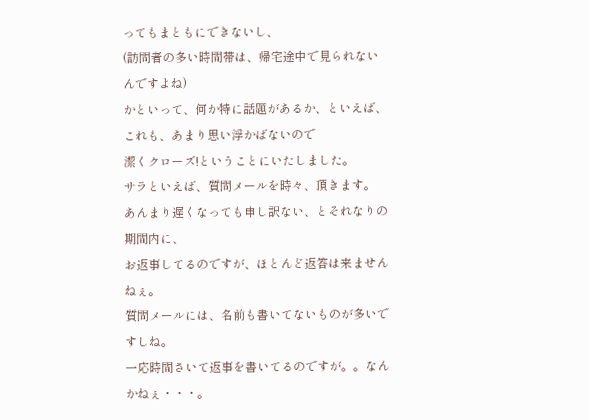ってもまともにできないし、
(訪問者の多い時間帯は、帰宅途中で見られないんですよね)
かといって、何か特に話題があるか、といえば、
これも、あまり思い浮かばないので
潔くクローズ!ということにいたしました。
サラといえば、質問メールを時々、頂きます。
あんまり遅くなっても申し訳ない、とそれなりの期間内に、
お返事してるのですが、ほとんど返答は来ませんねぇ。
質問メールには、名前も書いてないものが多いですしね。
一応時間さいて返事を書いてるのですが。。なんかねぇ・・・。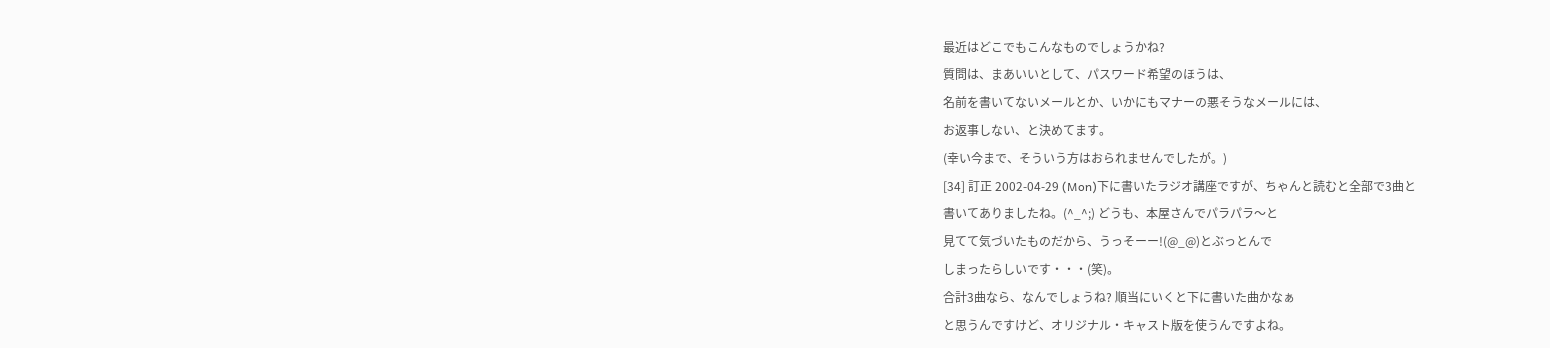最近はどこでもこんなものでしょうかね?
質問は、まあいいとして、パスワード希望のほうは、
名前を書いてないメールとか、いかにもマナーの悪そうなメールには、
お返事しない、と決めてます。
(幸い今まで、そういう方はおられませんでしたが。)
[34] 訂正 2002-04-29 (Mon)下に書いたラジオ講座ですが、ちゃんと読むと全部で3曲と
書いてありましたね。(^_^;) どうも、本屋さんでパラパラ〜と
見てて気づいたものだから、うっそーー!(@_@)とぶっとんで
しまったらしいです・・・(笑)。
合計3曲なら、なんでしょうね? 順当にいくと下に書いた曲かなぁ
と思うんですけど、オリジナル・キャスト版を使うんですよね。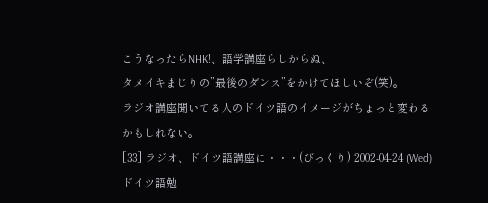こうなったらNHK!、語学講座らしからぬ、
タメイキまじりの”最後のダンス”をかけてほしいぞ(笑)。
ラジオ講座聞いてる人のドイツ語のイメージがちょっと変わる
かもしれない。
[33] ラジオ、ドイツ語講座に・・・(びっくり) 2002-04-24 (Wed)ドイツ語勉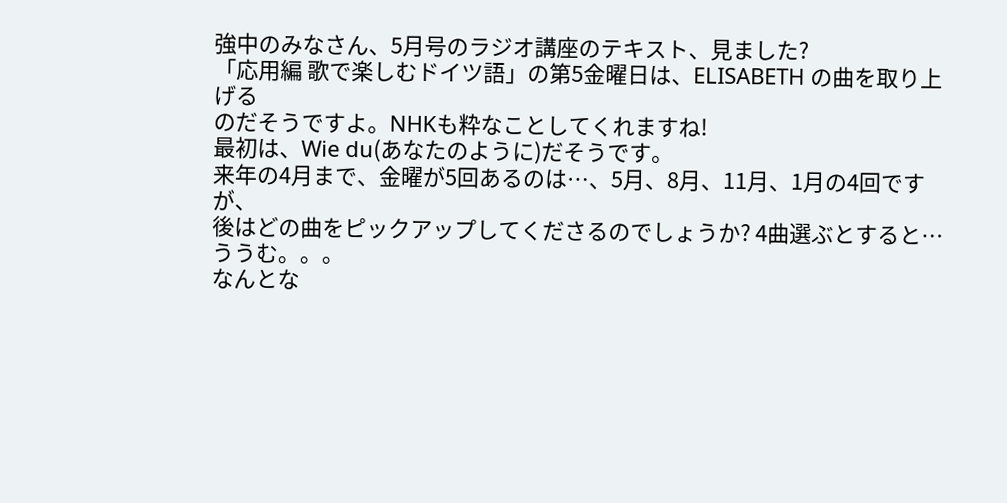強中のみなさん、5月号のラジオ講座のテキスト、見ました?
「応用編 歌で楽しむドイツ語」の第5金曜日は、ELISABETH の曲を取り上げる
のだそうですよ。NHKも粋なことしてくれますね!
最初は、Wie du(あなたのように)だそうです。
来年の4月まで、金曜が5回あるのは…、5月、8月、11月、1月の4回ですが、
後はどの曲をピックアップしてくださるのでしょうか? 4曲選ぶとすると…
ううむ。。。
なんとな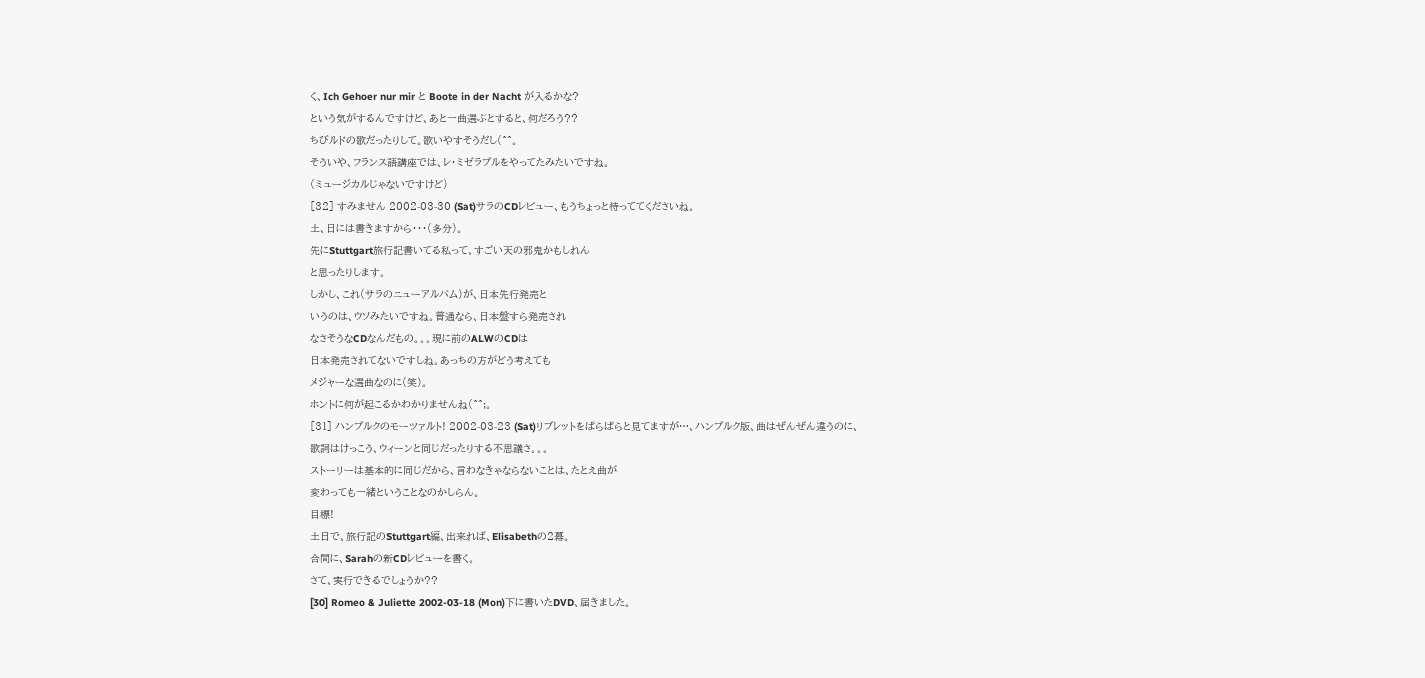く、Ich Gehoer nur mir と Boote in der Nacht が入るかな?
という気がするんですけど、あと一曲選ぶとすると、何だろう??
ちびルドの歌だったりして。歌いやすそうだし(^^。
そういや、フランス語講座では、レ・ミゼラブルをやってたみたいですね。
(ミュージカルじゃないですけど)
[32] すみません 2002-03-30 (Sat)サラのCDレビュー、もうちょっと待っててくださいね。
土、日には書きますから・・・(多分)。
先にStuttgart旅行記書いてる私って、すごい天の邪鬼かもしれん
と思ったりします。
しかし、これ(サラのニューアルバム)が、日本先行発売と
いうのは、ウソみたいですね。普通なら、日本盤すら発売され
なさそうなCDなんだもの。。。現に前のALWのCDは
日本発売されてないですしね。あっちの方がどう考えても
メジャーな選曲なのに(笑)。
ホントに何が起こるかわかりませんね(^^;。
[31] ハンブルクのモーツァルト! 2002-03-23 (Sat)リブレットをぱらぱらと見てますが…、ハンブルク版、曲はぜんぜん違うのに、
歌詞はけっこう、ウィーンと同じだったりする不思議さ。。。
ストーリーは基本的に同じだから、言わなきゃならないことは、たとえ曲が
変わっても一緒ということなのかしらん。
目標!
土日で、旅行記のStuttgart編、出来れば、Elisabethの2幕。
合間に、Sarahの新CDレビューを書く。
さて、実行できるでしょうか??
[30] Romeo & Juliette 2002-03-18 (Mon)下に書いたDVD、届きました。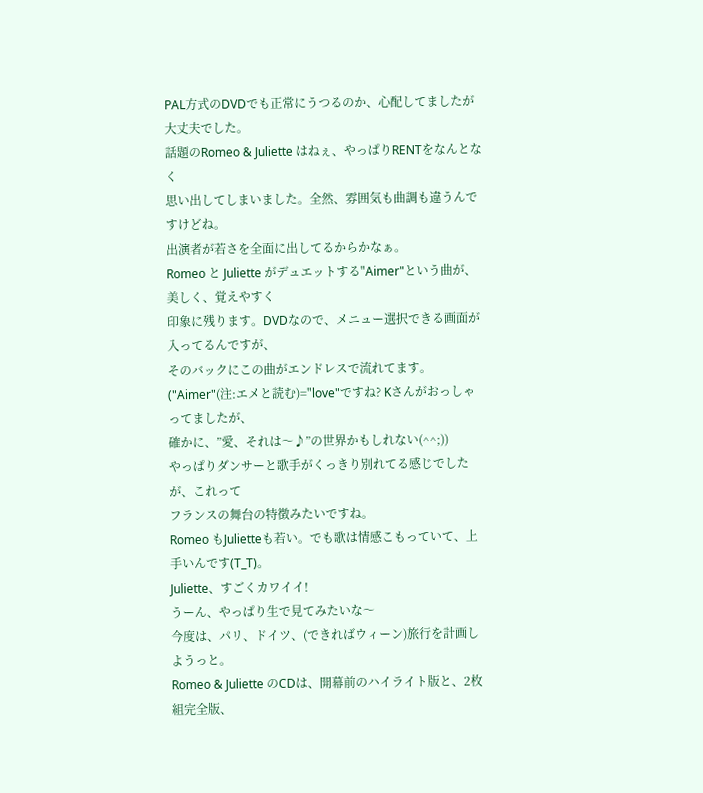PAL方式のDVDでも正常にうつるのか、心配してましたが
大丈夫でした。
話題のRomeo & Juliette はねぇ、やっぱりRENTをなんとなく
思い出してしまいました。全然、雰囲気も曲調も違うんですけどね。
出演者が若さを全面に出してるからかなぁ。
Romeo と Juliette がデュエットする"Aimer"という曲が、美しく、覚えやすく
印象に残ります。DVDなので、メニュー選択できる画面が入ってるんですが、
そのバックにこの曲がエンドレスで流れてます。
("Aimer"(注:エメと読む)="love"ですね? Kさんがおっしゃってましたが、
確かに、”愛、それは〜♪”の世界かもしれない(^^;))
やっぱりダンサーと歌手がくっきり別れてる感じでしたが、これって
フランスの舞台の特徴みたいですね。
Romeo もJulietteも若い。でも歌は情感こもっていて、上手いんです(T_T)。
Juliette、すごくカワイイ!
うーん、やっぱり生で見てみたいな〜
今度は、パリ、ドイツ、(できればウィーン)旅行を計画しようっと。
Romeo & Juliette のCDは、開幕前のハイライト版と、2枚組完全版、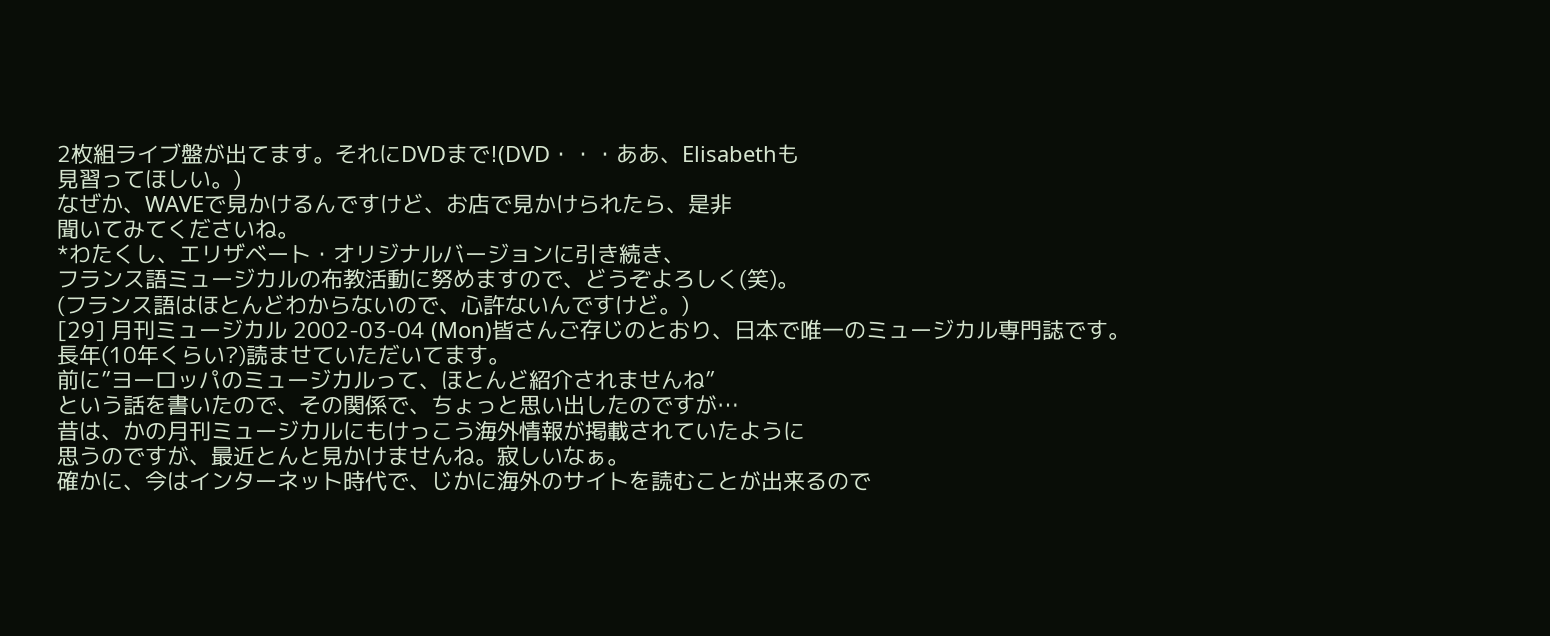2枚組ライブ盤が出てます。それにDVDまで!(DVD・・・ああ、Elisabethも
見習ってほしい。)
なぜか、WAVEで見かけるんですけど、お店で見かけられたら、是非
聞いてみてくださいね。
*わたくし、エリザベート・オリジナルバージョンに引き続き、
フランス語ミュージカルの布教活動に努めますので、どうぞよろしく(笑)。
(フランス語はほとんどわからないので、心許ないんですけど。)
[29] 月刊ミュージカル 2002-03-04 (Mon)皆さんご存じのとおり、日本で唯一のミュージカル専門誌です。
長年(10年くらい?)読ませていただいてます。
前に”ヨーロッパのミュージカルって、ほとんど紹介されませんね”
という話を書いたので、その関係で、ちょっと思い出したのですが…
昔は、かの月刊ミュージカルにもけっこう海外情報が掲載されていたように
思うのですが、最近とんと見かけませんね。寂しいなぁ。
確かに、今はインターネット時代で、じかに海外のサイトを読むことが出来るので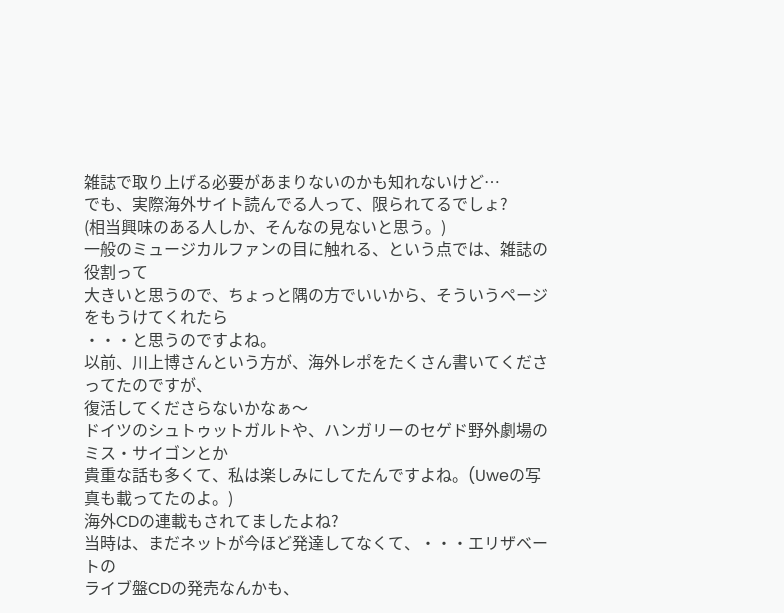雑誌で取り上げる必要があまりないのかも知れないけど…
でも、実際海外サイト読んでる人って、限られてるでしょ?
(相当興味のある人しか、そんなの見ないと思う。)
一般のミュージカルファンの目に触れる、という点では、雑誌の役割って
大きいと思うので、ちょっと隅の方でいいから、そういうページをもうけてくれたら
・・・と思うのですよね。
以前、川上博さんという方が、海外レポをたくさん書いてくださってたのですが、
復活してくださらないかなぁ〜
ドイツのシュトゥットガルトや、ハンガリーのセゲド野外劇場のミス・サイゴンとか
貴重な話も多くて、私は楽しみにしてたんですよね。(Uweの写真も載ってたのよ。)
海外CDの連載もされてましたよね?
当時は、まだネットが今ほど発達してなくて、・・・エリザベートの
ライブ盤CDの発売なんかも、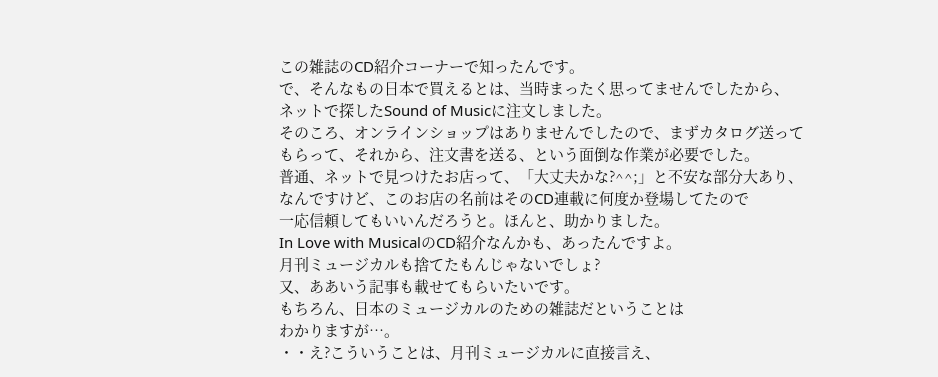この雑誌のCD紹介コーナーで知ったんです。
で、そんなもの日本で買えるとは、当時まったく思ってませんでしたから、
ネットで探したSound of Musicに注文しました。
そのころ、オンラインショップはありませんでしたので、まずカタログ送って
もらって、それから、注文書を送る、という面倒な作業が必要でした。
普通、ネットで見つけたお店って、「大丈夫かな?^^;」と不安な部分大あり、
なんですけど、このお店の名前はそのCD連載に何度か登場してたので
一応信頼してもいいんだろうと。ほんと、助かりました。
In Love with MusicalのCD紹介なんかも、あったんですよ。
月刊ミュージカルも捨てたもんじゃないでしょ?
又、ああいう記事も載せてもらいたいです。
もちろん、日本のミュージカルのための雑誌だということは
わかりますが…。
・・え?こういうことは、月刊ミュージカルに直接言え、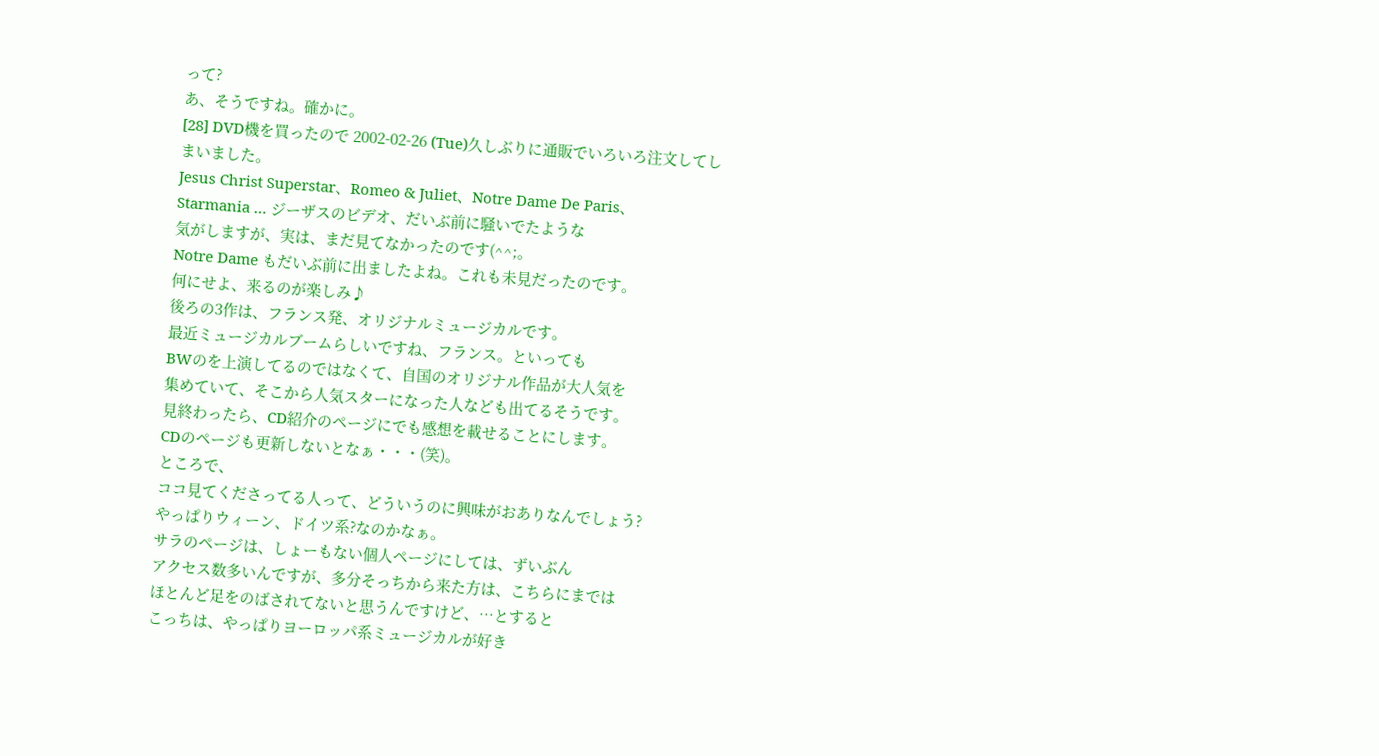って?
あ、そうですね。確かに。
[28] DVD機を買ったので 2002-02-26 (Tue)久しぶりに通販でいろいろ注文してしまいました。
Jesus Christ Superstar、Romeo & Juliet、Notre Dame De Paris、
Starmania … ジーザスのビデオ、だいぶ前に騒いでたような
気がしますが、実は、まだ見てなかったのです(^^;。
Notre Dame もだいぶ前に出ましたよね。これも未見だったのです。
何にせよ、来るのが楽しみ♪
後ろの3作は、フランス発、オリジナルミュージカルです。
最近ミュージカルブームらしいですね、フランス。といっても
BWのを上演してるのではなくて、自国のオリジナル作品が大人気を
集めていて、そこから人気スターになった人なども出てるそうです。
見終わったら、CD紹介のページにでも感想を載せることにします。
CDのページも更新しないとなぁ・・・(笑)。
ところで、
ココ見てくださってる人って、どういうのに興味がおありなんでしょう?
やっぱりウィーン、ドイツ系?なのかなぁ。
サラのページは、しょーもない個人ページにしては、ずいぶん
アクセス数多いんですが、多分そっちから来た方は、こちらにまでは
ほとんど足をのばされてないと思うんですけど、…とすると
こっちは、やっぱりヨーロッパ系ミュージカルが好き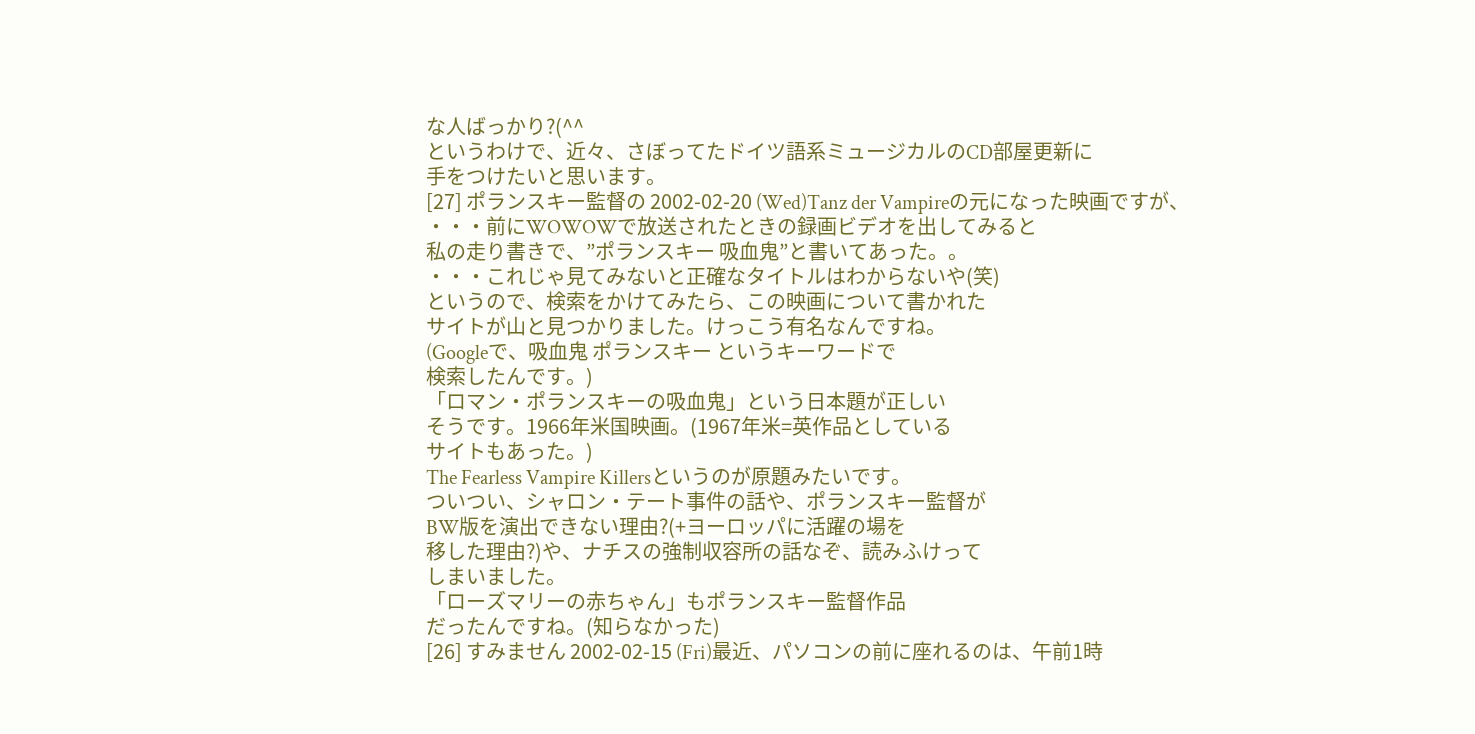な人ばっかり?(^^
というわけで、近々、さぼってたドイツ語系ミュージカルのCD部屋更新に
手をつけたいと思います。
[27] ポランスキー監督の 2002-02-20 (Wed)Tanz der Vampireの元になった映画ですが、
・・・前にWOWOWで放送されたときの録画ビデオを出してみると
私の走り書きで、”ポランスキー 吸血鬼”と書いてあった。。
・・・これじゃ見てみないと正確なタイトルはわからないや(笑)
というので、検索をかけてみたら、この映画について書かれた
サイトが山と見つかりました。けっこう有名なんですね。
(Googleで、吸血鬼 ポランスキー というキーワードで
検索したんです。)
「ロマン・ポランスキーの吸血鬼」という日本題が正しい
そうです。1966年米国映画。(1967年米=英作品としている
サイトもあった。)
The Fearless Vampire Killersというのが原題みたいです。
ついつい、シャロン・テート事件の話や、ポランスキー監督が
BW版を演出できない理由?(+ヨーロッパに活躍の場を
移した理由?)や、ナチスの強制収容所の話なぞ、読みふけって
しまいました。
「ローズマリーの赤ちゃん」もポランスキー監督作品
だったんですね。(知らなかった)
[26] すみません 2002-02-15 (Fri)最近、パソコンの前に座れるのは、午前1時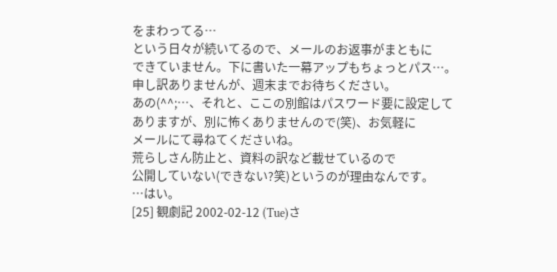をまわってる…
という日々が続いてるので、メールのお返事がまともに
できていません。下に書いた一幕アップもちょっとパス…。
申し訳ありませんが、週末までお待ちください。
あの(^^;…、それと、ここの別館はパスワード要に設定して
ありますが、別に怖くありませんので(笑)、お気軽に
メールにて尋ねてくださいね。
荒らしさん防止と、資料の訳など載せているので
公開していない(できない?笑)というのが理由なんです。
…はい。
[25] 観劇記 2002-02-12 (Tue)さ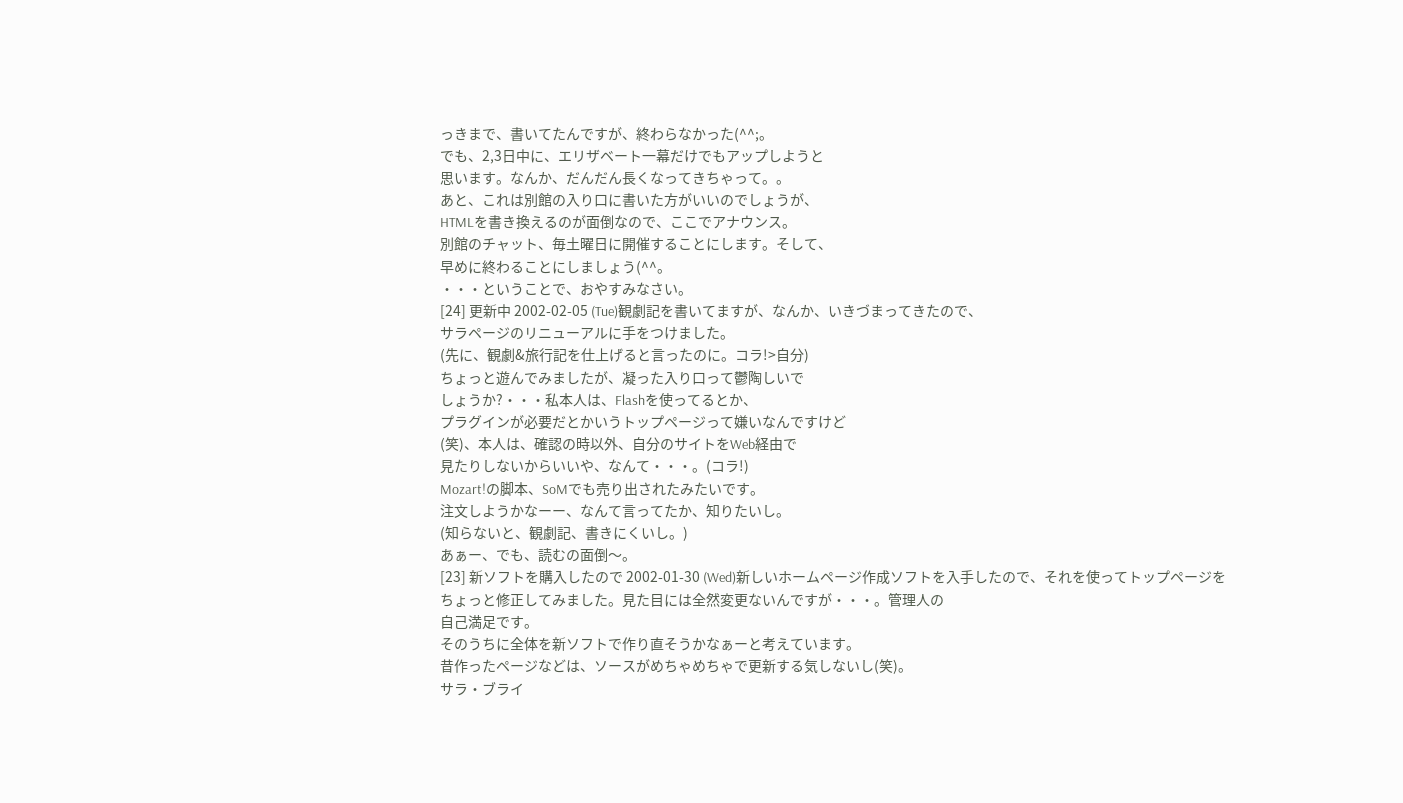っきまで、書いてたんですが、終わらなかった(^^;。
でも、2,3日中に、エリザベート一幕だけでもアップしようと
思います。なんか、だんだん長くなってきちゃって。。
あと、これは別館の入り口に書いた方がいいのでしょうが、
HTMLを書き換えるのが面倒なので、ここでアナウンス。
別館のチャット、毎土曜日に開催することにします。そして、
早めに終わることにしましょう(^^。
・・・ということで、おやすみなさい。
[24] 更新中 2002-02-05 (Tue)観劇記を書いてますが、なんか、いきづまってきたので、
サラページのリニューアルに手をつけました。
(先に、観劇&旅行記を仕上げると言ったのに。コラ!>自分)
ちょっと遊んでみましたが、凝った入り口って鬱陶しいで
しょうか?・・・私本人は、Flashを使ってるとか、
プラグインが必要だとかいうトップページって嫌いなんですけど
(笑)、本人は、確認の時以外、自分のサイトをWeb経由で
見たりしないからいいや、なんて・・・。(コラ!)
Mozart!の脚本、SoMでも売り出されたみたいです。
注文しようかなーー、なんて言ってたか、知りたいし。
(知らないと、観劇記、書きにくいし。)
あぁー、でも、読むの面倒〜。
[23] 新ソフトを購入したので 2002-01-30 (Wed)新しいホームページ作成ソフトを入手したので、それを使ってトップページを
ちょっと修正してみました。見た目には全然変更ないんですが・・・。管理人の
自己満足です。
そのうちに全体を新ソフトで作り直そうかなぁーと考えています。
昔作ったページなどは、ソースがめちゃめちゃで更新する気しないし(笑)。
サラ・ブライ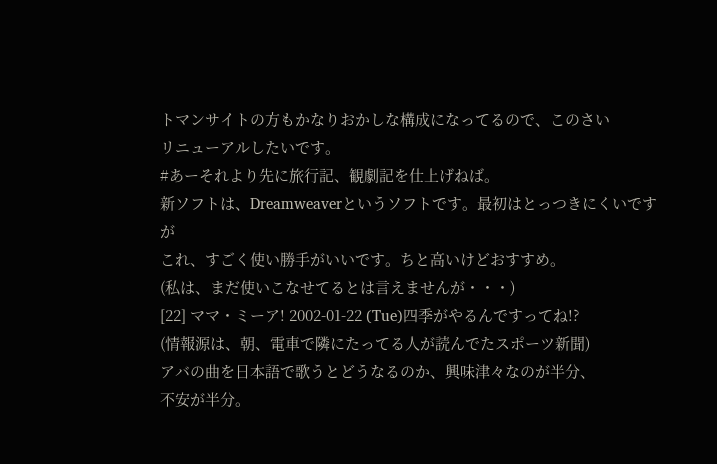トマンサイトの方もかなりおかしな構成になってるので、このさい
リニューアルしたいです。
#あーそれより先に旅行記、観劇記を仕上げねば。
新ソフトは、Dreamweaverというソフトです。最初はとっつきにくいですが
これ、すごく使い勝手がいいです。ちと高いけどおすすめ。
(私は、まだ使いこなせてるとは言えませんが・・・)
[22] ママ・ミーア! 2002-01-22 (Tue)四季がやるんですってね!?
(情報源は、朝、電車で隣にたってる人が読んでたスポーツ新聞)
アバの曲を日本語で歌うとどうなるのか、興味津々なのが半分、
不安が半分。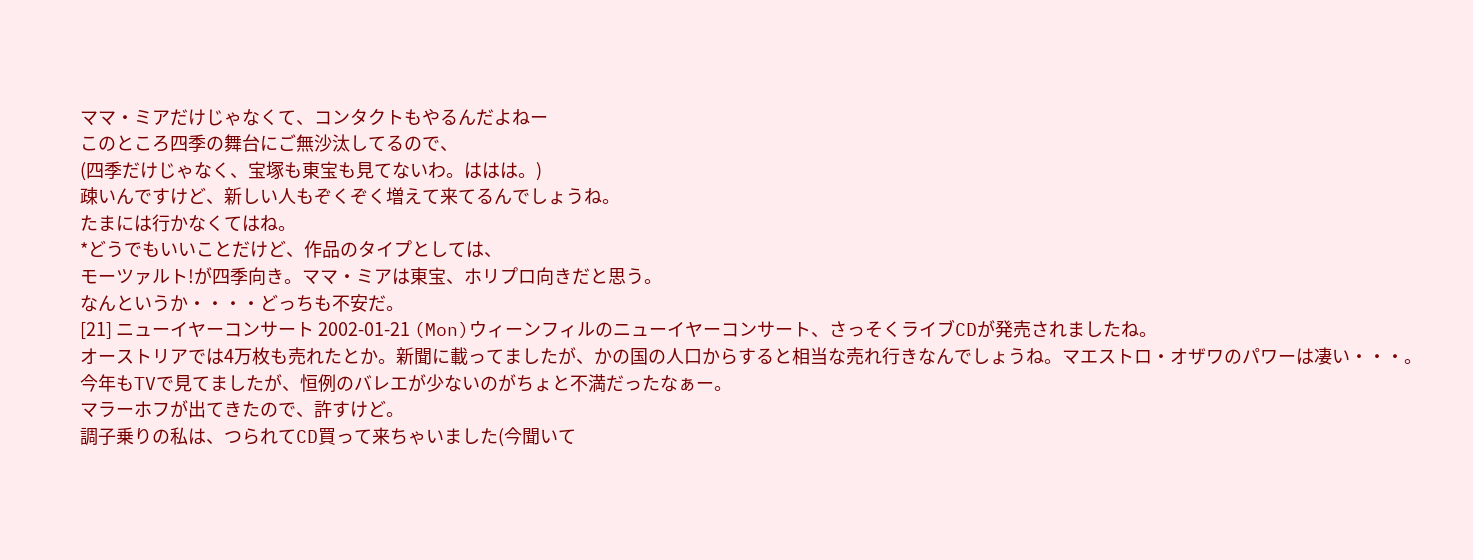ママ・ミアだけじゃなくて、コンタクトもやるんだよねー
このところ四季の舞台にご無沙汰してるので、
(四季だけじゃなく、宝塚も東宝も見てないわ。ははは。)
疎いんですけど、新しい人もぞくぞく増えて来てるんでしょうね。
たまには行かなくてはね。
*どうでもいいことだけど、作品のタイプとしては、
モーツァルト!が四季向き。ママ・ミアは東宝、ホリプロ向きだと思う。
なんというか・・・・どっちも不安だ。
[21] ニューイヤーコンサート 2002-01-21 (Mon)ウィーンフィルのニューイヤーコンサート、さっそくライブCDが発売されましたね。
オーストリアでは4万枚も売れたとか。新聞に載ってましたが、かの国の人口からすると相当な売れ行きなんでしょうね。マエストロ・オザワのパワーは凄い・・・。
今年もTVで見てましたが、恒例のバレエが少ないのがちょと不満だったなぁー。
マラーホフが出てきたので、許すけど。
調子乗りの私は、つられてCD買って来ちゃいました(今聞いて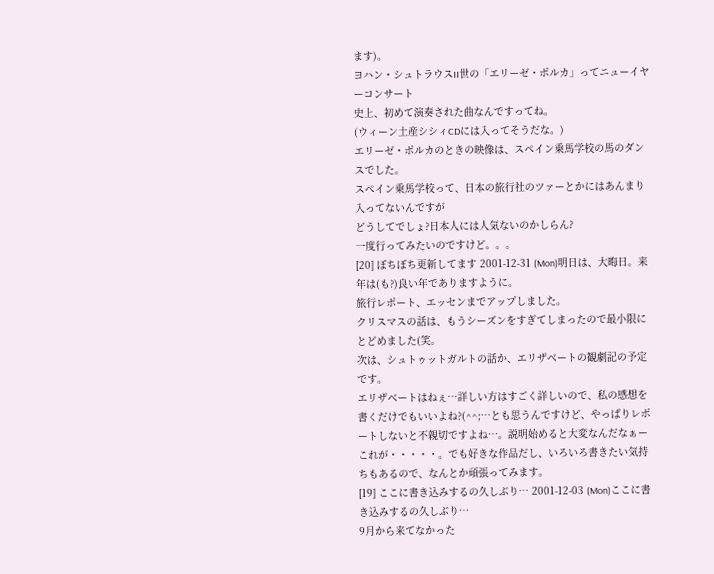ます)。
ヨハン・シュトラウスII世の「エリーゼ・ポルカ」ってニューイヤーコンサート
史上、初めて演奏された曲なんですってね。
(ウィーン土産シシィCDには入ってそうだな。)
エリーゼ・ポルカのときの映像は、スペイン乗馬学校の馬のダンスでした。
スペイン乗馬学校って、日本の旅行社のツァーとかにはあんまり入ってないんですが
どうしてでしょ?日本人には人気ないのかしらん?
一度行ってみたいのですけど。。。
[20] ぼちぼち更新してます 2001-12-31 (Mon)明日は、大晦日。来年は(も?)良い年でありますように。
旅行レポート、エッセンまでアップしました。
クリスマスの話は、もうシーズンをすぎてしまったので最小限にとどめました(笑。
次は、シュトゥットガルトの話か、エリザベートの観劇記の予定です。
エリザベートはねぇ…詳しい方はすごく詳しいので、私の感想を書くだけでもいいよね?(^^;…とも思うんですけど、やっぱりレポートしないと不親切ですよね…。説明始めると大変なんだなぁーこれが・・・・・。でも好きな作品だし、いろいろ書きたい気持ちもあるので、なんとか頑張ってみます。
[19] ここに書き込みするの久しぶり… 2001-12-03 (Mon)ここに書き込みするの久しぶり…
9月から来てなかった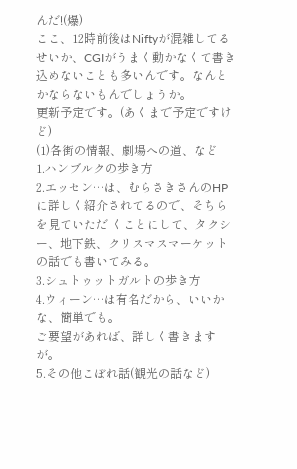んだ!(爆)
ここ、12時前後はNiftyが混雑してるせいか、CGIがうまく動かなくて書き込めないことも多いんです。なんとかならないもんでしょうか。
更新予定です。(あくまで予定ですけど)
(1)各街の情報、劇場への道、など
1.ハンブルクの歩き方
2.エッセン…は、むらさきさんのHPに詳しく紹介されてるので、そちらを見ていただ くことにして、タクシー、地下鉄、クリスマスマーケットの話でも書いてみる。
3.シュトゥットガルトの歩き方
4.ウィーン…は有名だから、いいかな、簡単でも。
ご要望があれば、詳しく書きますが。
5.その他こぼれ話(観光の話など)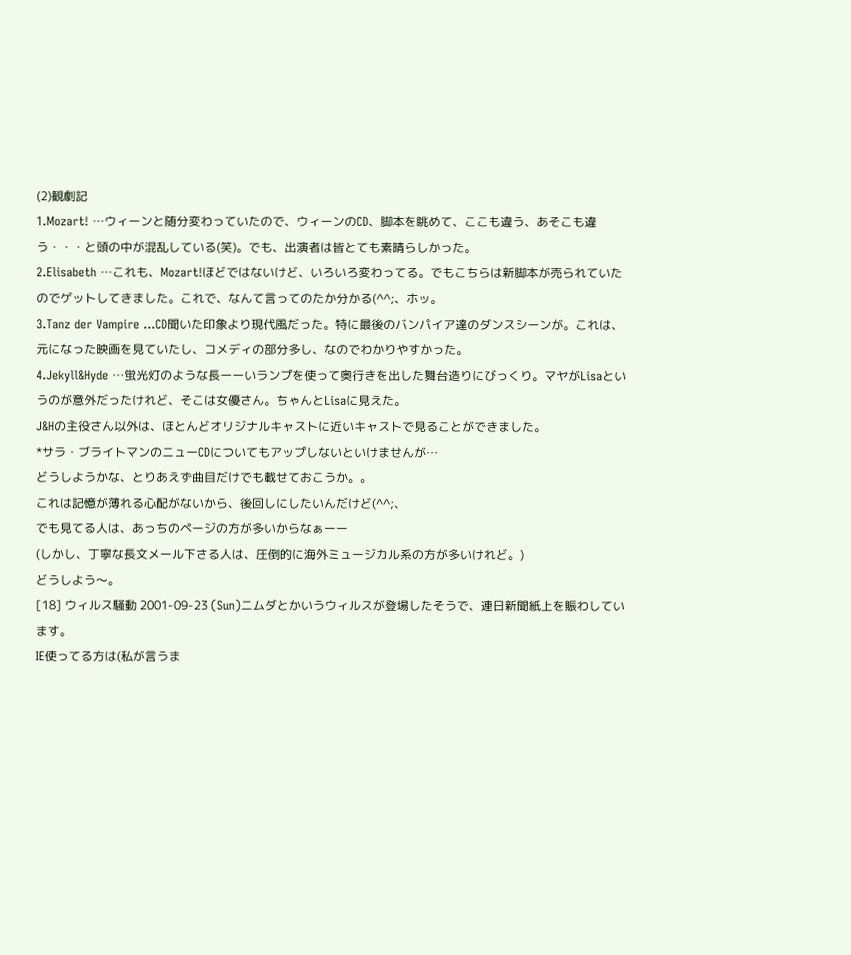(2)観劇記
1.Mozart! …ウィーンと随分変わっていたので、ウィーンのCD、脚本を眺めて、ここも違う、あそこも違う・・・と頭の中が混乱している(笑)。でも、出演者は皆とても素晴らしかった。
2.Elisabeth …これも、Mozart!ほどではないけど、いろいろ変わってる。でもこちらは新脚本が売られていたのでゲットしてきました。これで、なんて言ってのたか分かる(^^;、ホッ。
3.Tanz der Vampire …CD聞いた印象より現代風だった。特に最後のバンパイア達のダンスシーンが。これは、元になった映画を見ていたし、コメディの部分多し、なのでわかりやすかった。
4.Jekyll&Hyde …蛍光灯のような長ーーいランプを使って奥行きを出した舞台造りにびっくり。マヤがLisaというのが意外だったけれど、そこは女優さん。ちゃんとLisaに見えた。
J&Hの主役さん以外は、ほとんどオリジナルキャストに近いキャストで見ることができました。
*サラ・ブライトマンのニューCDについてもアップしないといけませんが…
どうしようかな、とりあえず曲目だけでも載せておこうか。。
これは記憶が薄れる心配がないから、後回しにしたいんだけど(^^;、
でも見てる人は、あっちのページの方が多いからなぁーー
(しかし、丁寧な長文メール下さる人は、圧倒的に海外ミュージカル系の方が多いけれど。)
どうしよう〜。
[18] ウィルス騒動 2001-09-23 (Sun)ニムダとかいうウィルスが登場したそうで、連日新聞紙上を賑わしています。
IE使ってる方は(私が言うま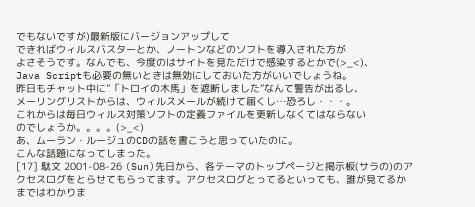でもないですが)最新版にバージョンアップして
できればウィルスバスターとか、ノートンなどのソフトを導入された方が
よさそうです。なんでも、今度のはサイトを見ただけで感染するとかで(>_<)、
Java Scriptも必要の無いときは無効にしておいた方がいいでしょうね。
昨日もチャット中に”「トロイの木馬」を遮断しました”なんて警告が出るし、
メーリングリストからは、ウィルスメールが続けて届くし…恐ろし・・・。
これからは毎日ウィルス対策ソフトの定義ファイルを更新しなくてはならない
のでしょうか。。。。(>_<)
あ、ムーラン・ルージュのCDの話を書こうと思っていたのに。
こんな話題になってしまった。
[17] 駄文 2001-08-26 (Sun)先日から、各テーマのトップページと掲示板(サラの)のアクセスログをとらせてもらってます。アクセスログとってるといっても、誰が見てるかまではわかりま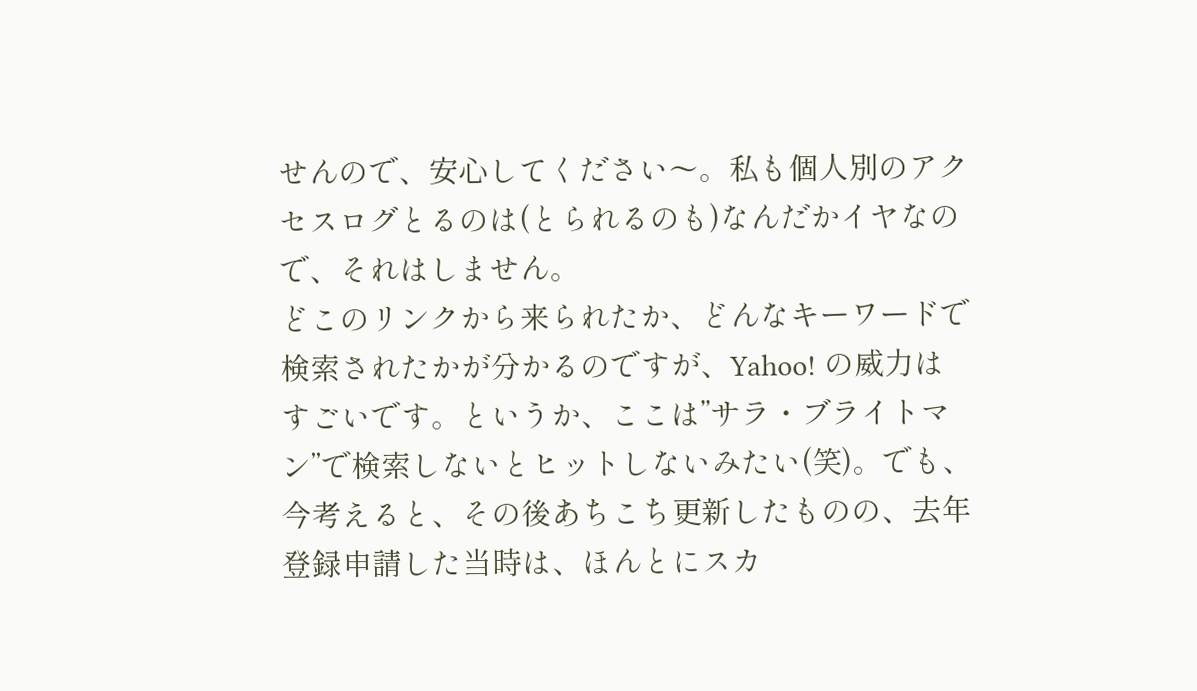せんので、安心してください〜。私も個人別のアクセスログとるのは(とられるのも)なんだかイヤなので、それはしません。
どこのリンクから来られたか、どんなキーワードで検索されたかが分かるのですが、Yahoo! の威力はすごいです。というか、ここは”サラ・ブライトマン”で検索しないとヒットしないみたい(笑)。でも、今考えると、その後あちこち更新したものの、去年登録申請した当時は、ほんとにスカ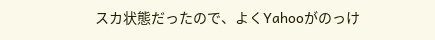スカ状態だったので、よくYahooがのっけ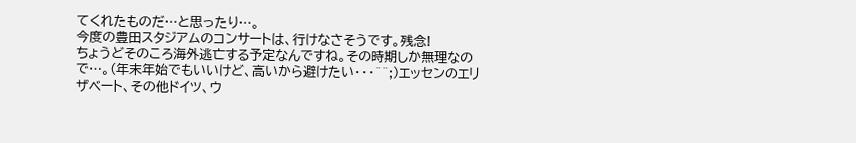てくれたものだ…と思ったり…。
今度の豊田スタジアムのコンサートは、行けなさそうです。残念!
ちょうどそのころ海外逃亡する予定なんですね。その時期しか無理なので…。(年末年始でもいいけど、高いから避けたい・・・^^;)エッセンのエリザベート、その他ドイツ、ウ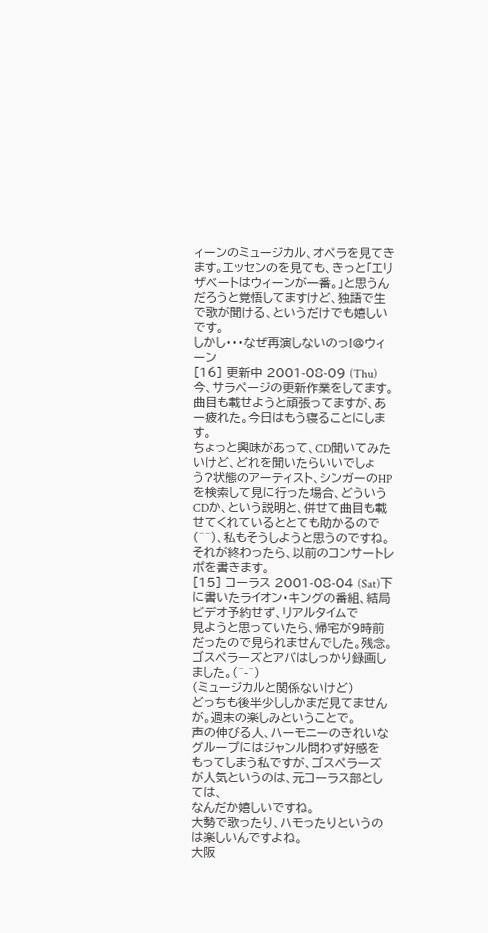ィーンのミュージカル、オペラを見てきます。エッセンのを見ても、きっと「エリザベートはウィーンが一番。」と思うんだろうと覚悟してますけど、独語で生で歌が聞ける、というだけでも嬉しいです。
しかし・・・なぜ再演しないのっ!@ウィーン
[16] 更新中 2001-08-09 (Thu)今、サラページの更新作業をしてます。曲目も載せようと頑張ってますが、あー疲れた。今日はもう寝ることにします。
ちょっと興味があって、CD聞いてみたいけど、どれを聞いたらいいでしょう?状態のアーティスト、シンガーのHPを検索して見に行った場合、どういうCDか、という説明と、併せて曲目も載せてくれているととても助かるので(^^)、私もそうしようと思うのですね。
それが終わったら、以前のコンサートレポを書きます。
[15] コーラス 2001-08-04 (Sat)下に書いたライオン・キングの番組、結局ビデオ予約せず、リアルタイムで
見ようと思っていたら、帰宅が9時前だったので見られませんでした。残念。
ゴスペラーズとアバはしっかり録画しました。(^-^)
(ミュージカルと関係ないけど)
どっちも後半少ししかまだ見てませんが。週末の楽しみということで。
声の伸びる人、ハーモニーのきれいなグループにはジャンル問わず好感を
もってしまう私ですが、ゴスペラーズが人気というのは、元コーラス部としては、
なんだか嬉しいですね。
大勢で歌ったり、ハモったりというのは楽しいんですよね。
大阪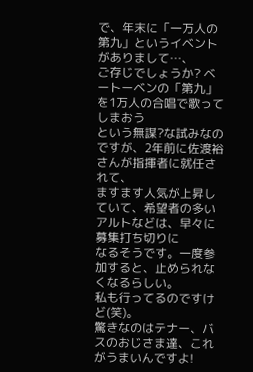で、年末に「一万人の第九」というイベントがありまして…、
ご存じでしょうか? ベートーベンの「第九」を1万人の合唱で歌ってしまおう
という無謀?な試みなのですが、2年前に佐渡裕さんが指揮者に就任されて、
ますます人気が上昇していて、希望者の多いアルトなどは、早々に募集打ち切りに
なるそうです。一度参加すると、止められなくなるらしい。
私も行ってるのですけど(笑)。
驚きなのはテナー、バスのおじさま達、これがうまいんですよ!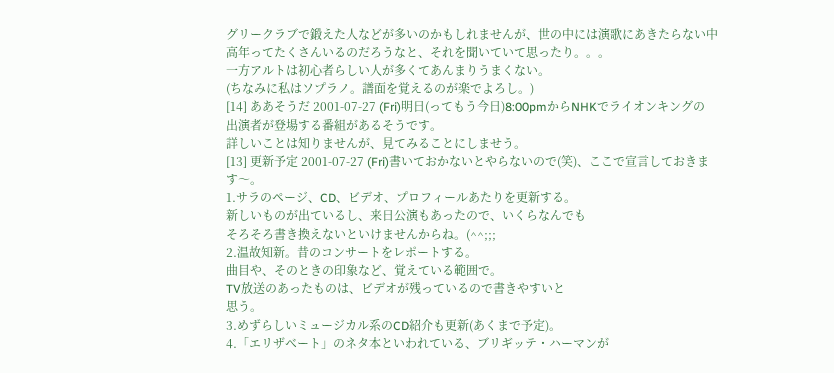グリークラブで鍛えた人などが多いのかもしれませんが、世の中には演歌にあきたらない中高年ってたくさんいるのだろうなと、それを聞いていて思ったり。。。
一方アルトは初心者らしい人が多くてあんまりうまくない。
(ちなみに私はソプラノ。譜面を覚えるのが楽でよろし。)
[14] ああそうだ 2001-07-27 (Fri)明日(ってもう今日)8:00pmからNHKでライオンキングの
出演者が登場する番組があるそうです。
詳しいことは知りませんが、見てみることにしませう。
[13] 更新予定 2001-07-27 (Fri)書いておかないとやらないので(笑)、ここで宣言しておきます〜。
1.サラのページ、CD、ビデオ、プロフィールあたりを更新する。
新しいものが出ているし、来日公演もあったので、いくらなんでも
そろそろ書き換えないといけませんからね。(^^;;;
2.温故知新。昔のコンサートをレポートする。
曲目や、そのときの印象など、覚えている範囲で。
TV放送のあったものは、ビデオが残っているので書きやすいと
思う。
3.めずらしいミュージカル系のCD紹介も更新(あくまで予定)。
4.「エリザベート」のネタ本といわれている、ブリギッテ・ハーマンが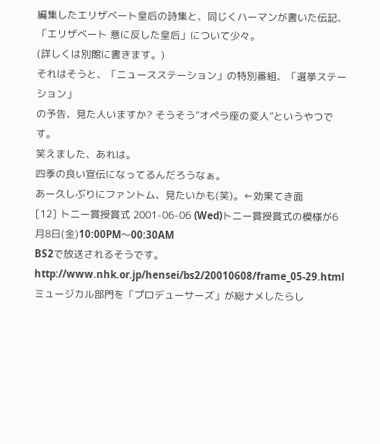編集したエリザベート皇后の詩集と、同じくハーマンが書いた伝記、
「エリザベート 意に反した皇后」について少々。
(詳しくは別館に書きます。)
それはそうと、「ニュースステーション」の特別番組、「選挙ステーション」
の予告、見た人いますか? そうそう”オペラ座の変人”というやつです。
笑えました、あれは。
四季の良い宣伝になってるんだろうなぁ。
あー久しぶりにファントム、見たいかも(笑)。←効果てき面
[12] トニー賞授賞式 2001-06-06 (Wed)トニー賞授賞式の模様が6月8日(金)10:00PM〜00:30AM
BS2で放送されるそうです。
http://www.nhk.or.jp/hensei/bs2/20010608/frame_05-29.html
ミュージカル部門を「プロデューサーズ」が総ナメしたらし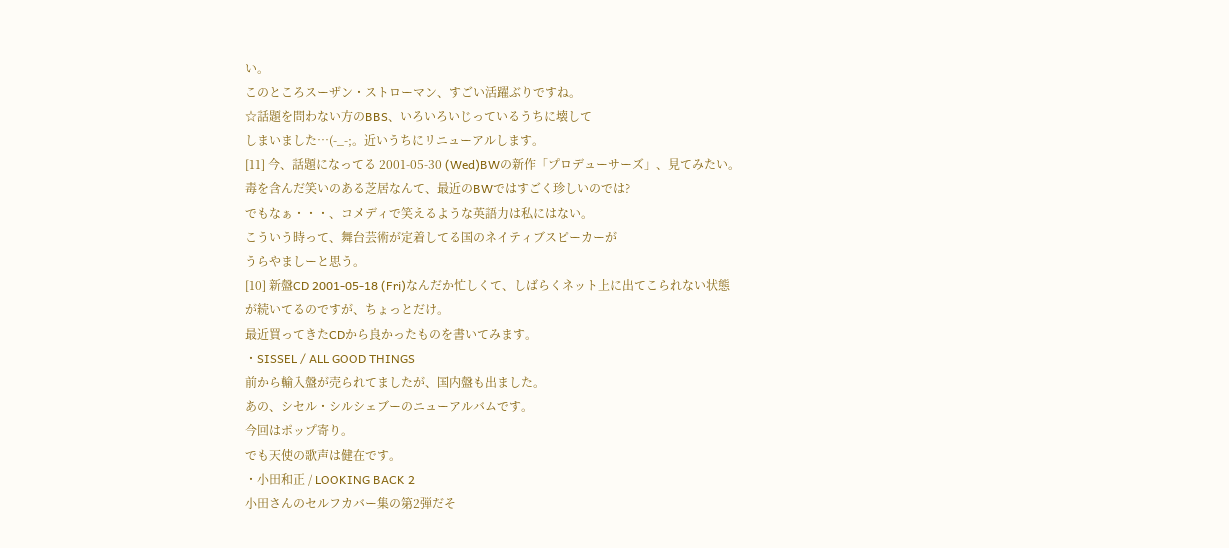い。
このところスーザン・ストローマン、すごい活躍ぶりですね。
☆話題を問わない方のBBS、いろいろいじっているうちに壊して
しまいました…(-_-;。近いうちにリニューアルします。
[11] 今、話題になってる 2001-05-30 (Wed)BWの新作「プロデューサーズ」、見てみたい。
毒を含んだ笑いのある芝居なんて、最近のBWではすごく珍しいのでは?
でもなぁ・・・、コメディで笑えるような英語力は私にはない。
こういう時って、舞台芸術が定着してる国のネイティブスピーカーが
うらやましーと思う。
[10] 新盤CD 2001-05-18 (Fri)なんだか忙しくて、しばらくネット上に出てこられない状態
が続いてるのですが、ちょっとだけ。
最近買ってきたCDから良かったものを書いてみます。
・SISSEL / ALL GOOD THINGS
前から輸入盤が売られてましたが、国内盤も出ました。
あの、シセル・シルシェブーのニューアルバムです。
今回はポップ寄り。
でも天使の歌声は健在です。
・小田和正 / LOOKING BACK 2
小田さんのセルフカバー集の第2弾だそ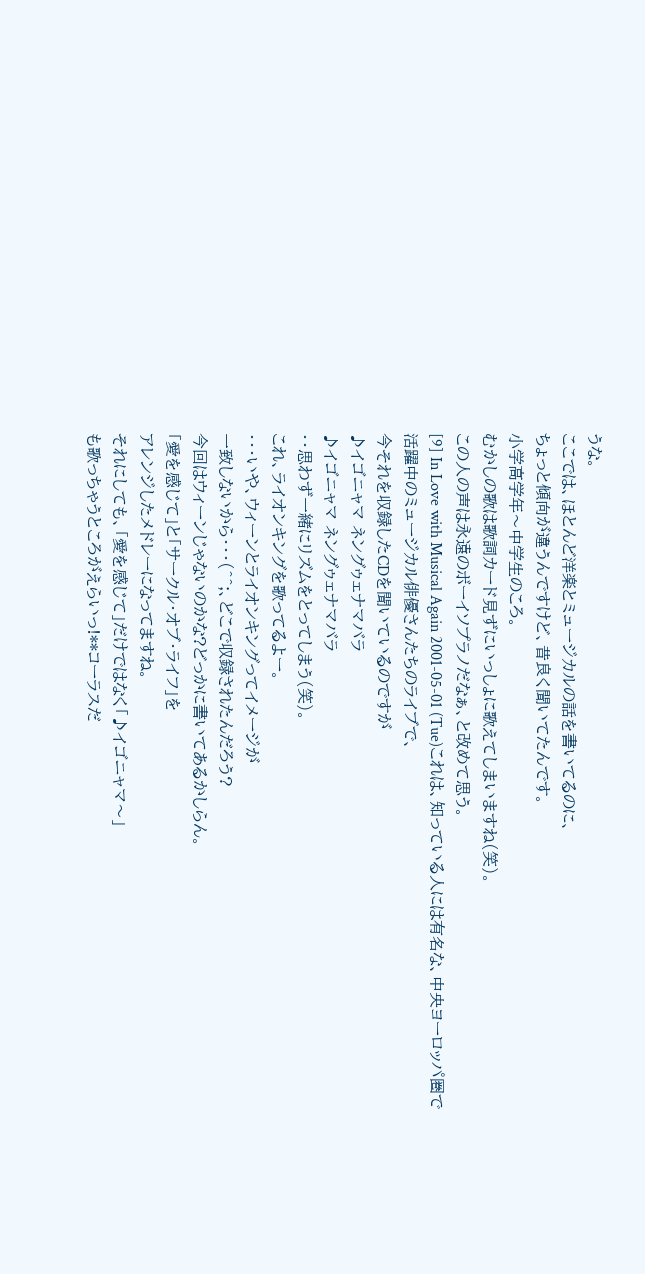うな。
ここでは、ほとんど洋楽とミュージカルの話を書いてるのに、
ちょっと傾向が違うんですけど、昔良く聞いてたんです。
小学高学年〜中学生のころ。
むかしの歌は歌詞カード見ずにいっしょに歌えてしまいますね(笑)。
この人の声は永遠のボーイソプラノだなぁ、と改めて思う。
[9] In Love with Musical Again 2001-05-01 (Tue)これは、知っている人には有名な、中央ヨーロッパ圏で
活躍中のミュージカル俳優さんたちのライブで、
今それを収録したCDを聞いているのですが
♪イゴニャマ ネングゥェナマバラ
♪イゴニャマ ネングゥェナマバラ
・・思わず一緒にリズムをとってしまう(笑)。
これ、ライオンキングを歌ってるよー。
・・・いや、ウィーンとライオンキングってイメージが
一致しないから・・・(^^;、どこで収録されたんだろう?
今回はウィーンじゃないのかな?どっかに書いてあるかしらん。
「愛を感じて」と「サークル・オブ・ライフ」を
アレンジしたメドレーになってますね。
それにしても、「愛を感じて」だけではなく「♪イゴニャマ〜」
も歌っちゃうところがえらいっ!**コーラスだ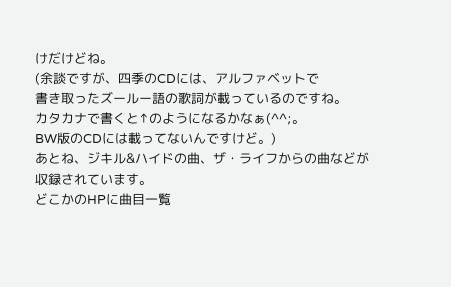けだけどね。
(余談ですが、四季のCDには、アルファベットで
書き取ったズールー語の歌詞が載っているのですね。
カタカナで書くと↑のようになるかなぁ(^^;。
BW版のCDには載ってないんですけど。)
あとね、ジキル&ハイドの曲、ザ・ライフからの曲などが
収録されています。
どこかのHPに曲目一覧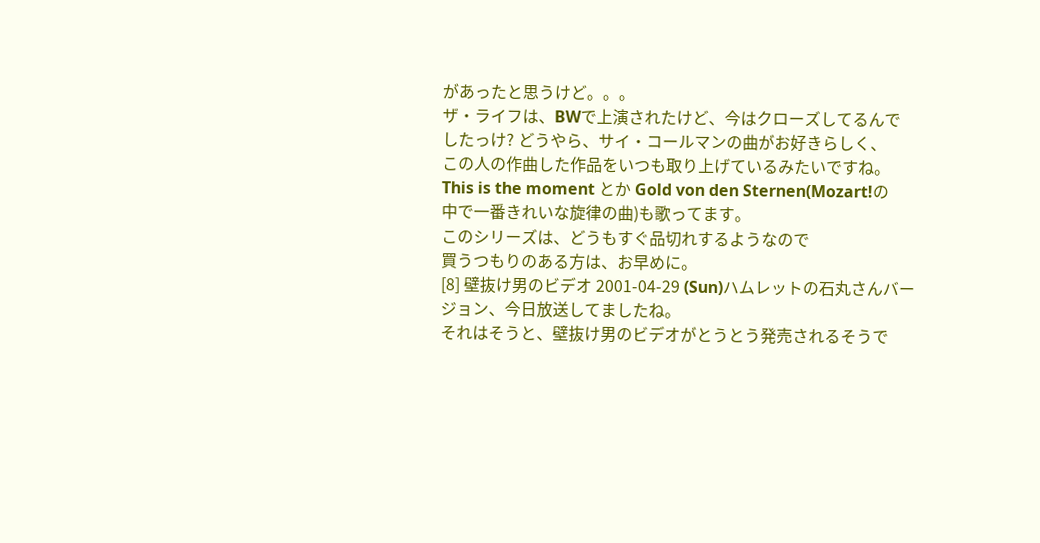があったと思うけど。。。
ザ・ライフは、BWで上演されたけど、今はクローズしてるんで
したっけ? どうやら、サイ・コールマンの曲がお好きらしく、
この人の作曲した作品をいつも取り上げているみたいですね。
This is the moment とか Gold von den Sternen(Mozart!の
中で一番きれいな旋律の曲)も歌ってます。
このシリーズは、どうもすぐ品切れするようなので
買うつもりのある方は、お早めに。
[8] 壁抜け男のビデオ 2001-04-29 (Sun)ハムレットの石丸さんバージョン、今日放送してましたね。
それはそうと、壁抜け男のビデオがとうとう発売されるそうで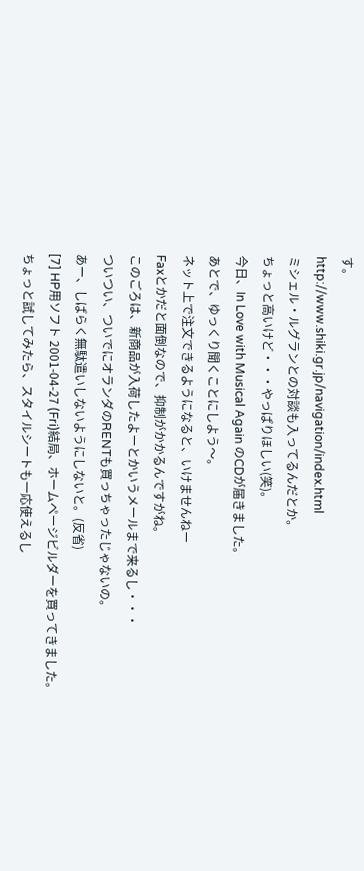す。
http://www.shiki.gr.jp/navigation/index.html
ミシェル・ルグランとの対談も入ってるんだとか。
ちょっと高いけど・・・やっぱりほしい(笑)。
今日、In Love with Musical Again のCDが届きました。
あとで、ゆっくり聞くことにしよう〜。
ネット上で注文できるようになると、いけませんねー
Faxとかだと面倒なので、抑制がかかるんですがね。
このごろは、新商品が入荷したよーとかいうメールまで来るし・・・
ついつい、ついでにオランダのRENTも買っちゃったじゃないの。
あー、しばらく無駄遣いしないようにしないと。(反省)
[7] HP用ソフト 2001-04-27 (Fri)結局、ホームページビルダーを買ってきました。
ちょっと試してみたら、スタイルシートも一応使えるし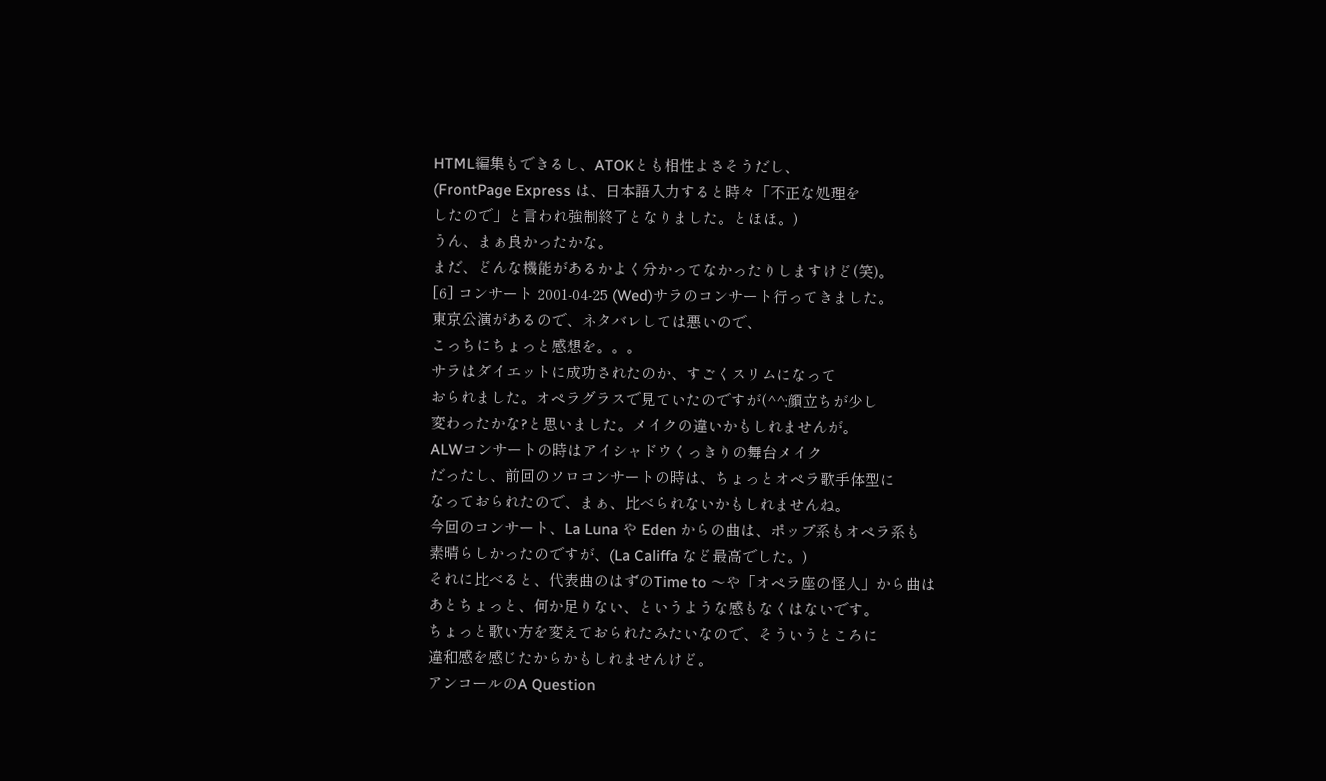HTML編集もできるし、ATOKとも相性よさそうだし、
(FrontPage Express は、日本語入力すると時々「不正な処理を
したので」と言われ強制終了となりました。とほほ。)
うん、まぁ良かったかな。
まだ、どんな機能があるかよく分かってなかったりしますけど(笑)。
[6] コンサート 2001-04-25 (Wed)サラのコンサート行ってきました。
東京公演があるので、ネタバレしては悪いので、
こっちにちょっと感想を。。。
サラはダイエットに成功されたのか、すごくスリムになって
おられました。オペラグラスで見ていたのですが(^^;顔立ちが少し
変わったかな?と思いました。メイクの違いかもしれませんが。
ALWコンサートの時はアイシャドウくっきりの舞台メイク
だったし、前回のソロコンサートの時は、ちょっとオペラ歌手体型に
なっておられたので、まぁ、比べられないかもしれませんね。
今回のコンサート、La Luna や Eden からの曲は、ポップ系もオペラ系も
素晴らしかったのですが、(La Califfa など最高でした。)
それに比べると、代表曲のはずのTime to 〜や「オペラ座の怪人」から曲は
あとちょっと、何か足りない、というような感もなくはないです。
ちょっと歌い方を変えておられたみたいなので、そういうところに
違和感を感じたからかもしれませんけど。
アンコールのA Question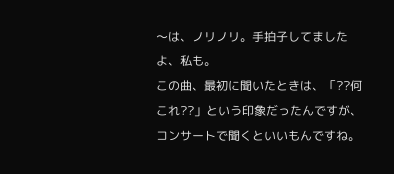〜は、ノリノリ。手拍子してましたよ、私も。
この曲、最初に聞いたときは、「??何これ??」という印象だったんですが、
コンサートで聞くといいもんですね。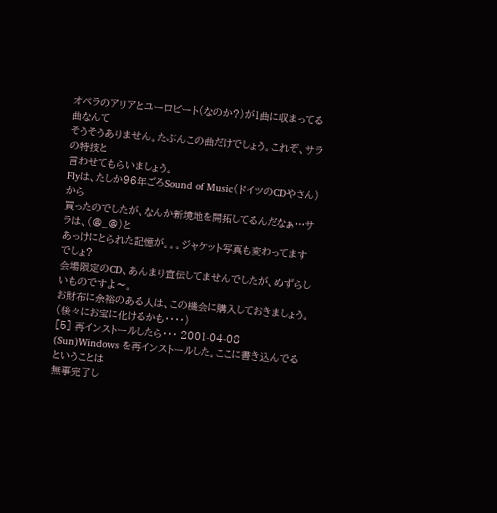オペラのアリアとユーロビート(なのか?)が1曲に収まってる曲なんて
そうそうありません。たぶんこの曲だけでしょう。これぞ、サラの特技と
言わせてもらいましょう。
Flyは、たしか96年ごろSound of Music(ドイツのCDやさん) から
買ったのでしたが、なんか新境地を開拓してるんだなぁ…サラは、(@_@)と
あっけにとられた記憶が。。。ジャケット写真も変わってますでしょ?
会場限定のCD、あんまり宣伝してませんでしたが、めずらしいものですよ〜。
お財布に余裕のある人は、この機会に購入しておきましょう。
(後々にお宝に化けるかも・・・・)
[5] 再インストールしたら・・・ 2001-04-08 (Sun)Windows を再インストールした。ここに書き込んでるということは
無事完了し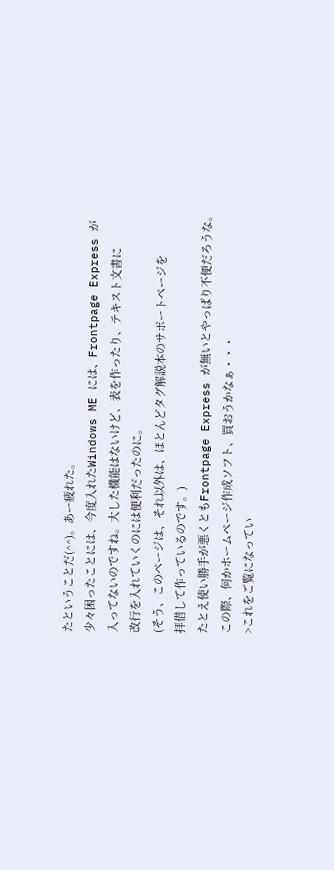たということだ(^^)。あー疲れた。
少々困ったことには、今度入れたWindows ME には、Frontpage Express が
入ってないのですね。大した機能はないけど、表を作ったり、テキスト文書に
改行を入れていくのには便利だったのに。
(そう、このページは、それ以外は、ほとんどタグ解説本のサポートページを
拝借して作っているのです。)
たとえ使い勝手が悪くともFrontpage Express が無いとやっぱり不便だろうな。
この際、何かホームページ作成ソフト、買おうかなぁ・・・
>これをご覧になってい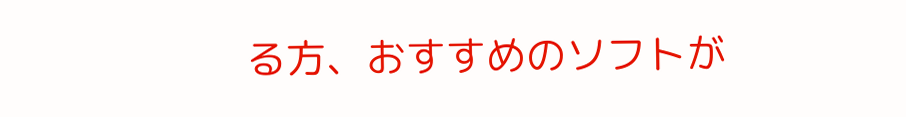る方、おすすめのソフトが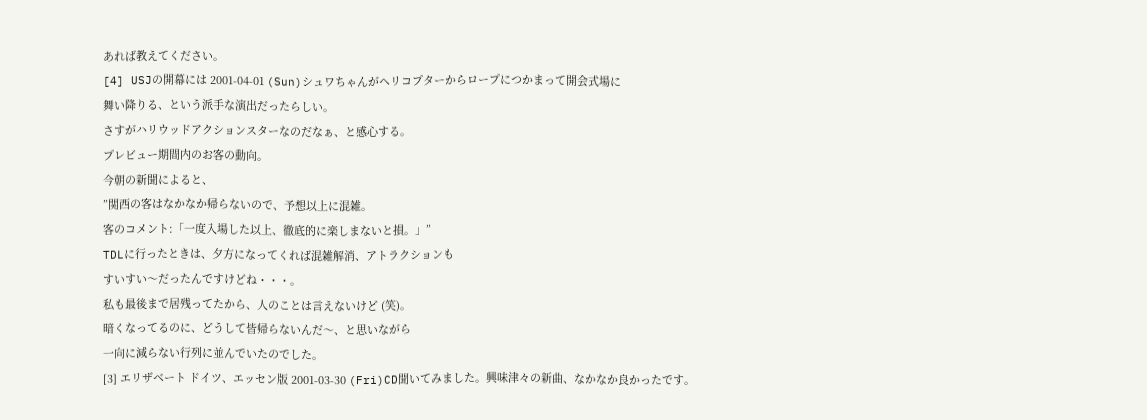あれば教えてください。
[4] USJの開幕には 2001-04-01 (Sun)シュワちゃんがヘリコプターからロープにつかまって開会式場に
舞い降りる、という派手な演出だったらしい。
さすがハリウッドアクションスターなのだなぁ、と感心する。
プレビュー期間内のお客の動向。
今朝の新聞によると、
”関西の客はなかなか帰らないので、予想以上に混雑。
客のコメント:「一度入場した以上、徹底的に楽しまないと損。」”
TDLに行ったときは、夕方になってくれば混雑解消、アトラクションも
すいすい〜だったんですけどね・・・。
私も最後まで居残ってたから、人のことは言えないけど (笑)。
暗くなってるのに、どうして皆帰らないんだ〜、と思いながら
一向に減らない行列に並んでいたのでした。
[3] エリザベート ドイツ、エッセン版 2001-03-30 (Fri)CD聞いてみました。興味津々の新曲、なかなか良かったです。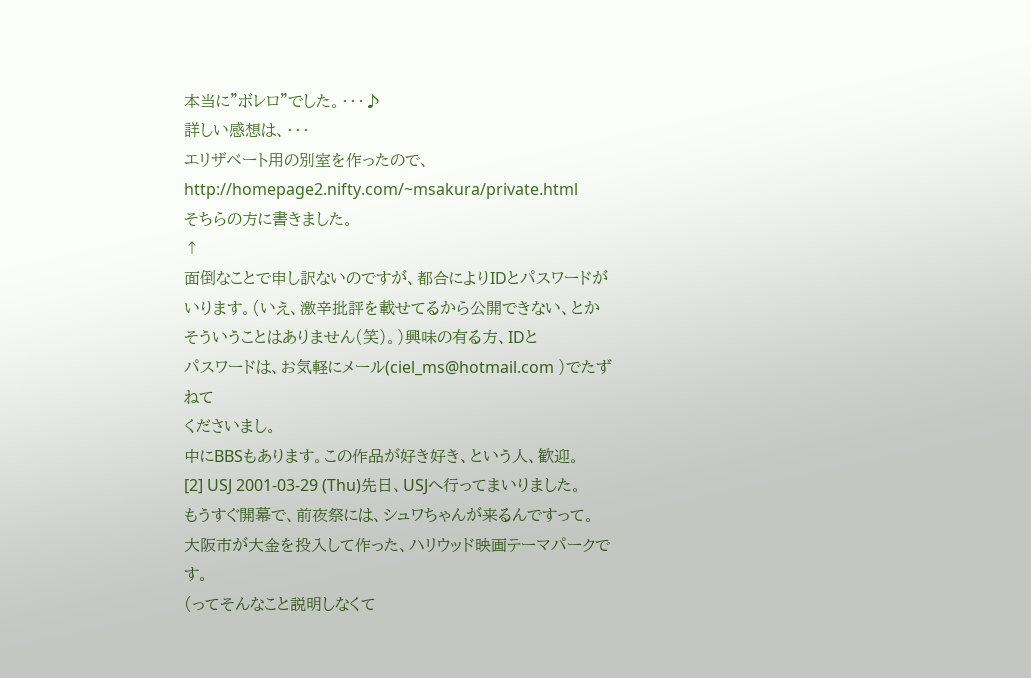本当に”ボレロ”でした。・・・♪
詳しい感想は、・・・
エリザベート用の別室を作ったので、
http://homepage2.nifty.com/~msakura/private.html
そちらの方に書きました。
↑
面倒なことで申し訳ないのですが、都合によりIDとパスワードが
いります。(いえ、激辛批評を載せてるから公開できない、とか
そういうことはありません(笑)。)興味の有る方、IDと
パスワードは、お気軽にメール(ciel_ms@hotmail.com )でたずねて
くださいまし。
中にBBSもあります。この作品が好き好き、という人、歓迎。
[2] USJ 2001-03-29 (Thu)先日、USJへ行ってまいりました。
もうすぐ開幕で、前夜祭には、シュワちゃんが来るんですって。
大阪市が大金を投入して作った、ハリウッド映画テーマパークです。
(ってそんなこと説明しなくて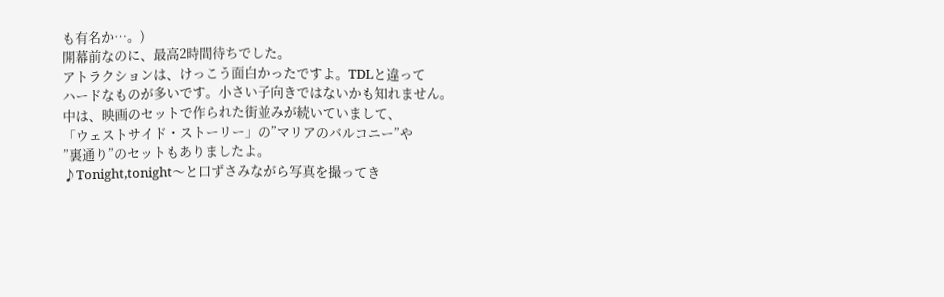も有名か…。)
開幕前なのに、最高2時間待ちでした。
アトラクションは、けっこう面白かったですよ。TDLと違って
ハードなものが多いです。小さい子向きではないかも知れません。
中は、映画のセットで作られた街並みが続いていまして、
「ウェストサイド・ストーリー」の”マリアのバルコニー”や
”裏通り”のセットもありましたよ。
♪Tonight,tonight〜と口ずさみながら写真を撮ってき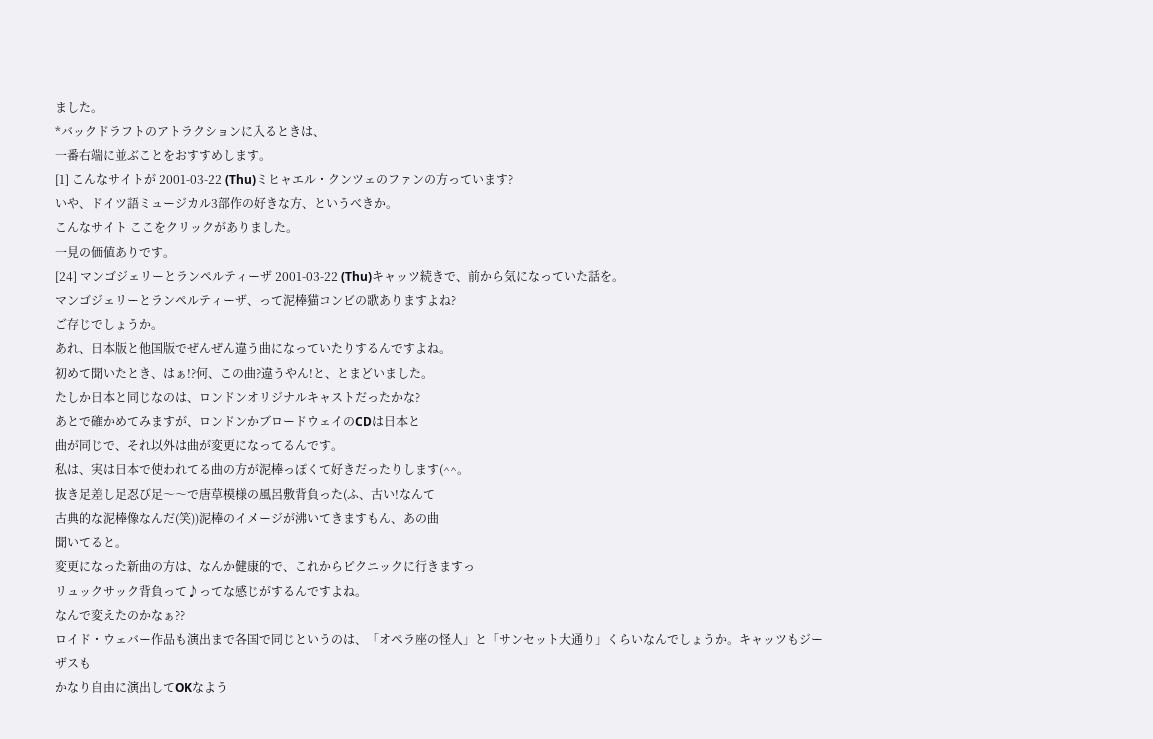ました。
*バックドラフトのアトラクションに入るときは、
一番右端に並ぶことをおすすめします。
[1] こんなサイトが 2001-03-22 (Thu)ミヒャエル・クンツェのファンの方っています?
いや、ドイツ語ミュージカル3部作の好きな方、というべきか。
こんなサイト ここをクリックがありました。
一見の価値ありです。
[24] マンゴジェリーとランペルティーザ 2001-03-22 (Thu)キャッツ続きで、前から気になっていた話を。
マンゴジェリーとランペルティーザ、って泥棒猫コンビの歌ありますよね?
ご存じでしょうか。
あれ、日本版と他国版でぜんぜん違う曲になっていたりするんですよね。
初めて聞いたとき、はぁ!?何、この曲?違うやん!と、とまどいました。
たしか日本と同じなのは、ロンドンオリジナルキャストだったかな?
あとで確かめてみますが、ロンドンかブロードウェイのCDは日本と
曲が同じで、それ以外は曲が変更になってるんです。
私は、実は日本で使われてる曲の方が泥棒っぽくて好きだったりします(^^。
抜き足差し足忍び足〜〜で唐草模様の風呂敷背負った(ふ、古い!なんて
古典的な泥棒像なんだ(笑))泥棒のイメージが沸いてきますもん、あの曲
聞いてると。
変更になった新曲の方は、なんか健康的で、これからピクニックに行きますっ
リュックサック背負って♪ってな感じがするんですよね。
なんで変えたのかなぁ??
ロイド・ウェバー作品も演出まで各国で同じというのは、「オペラ座の怪人」と「サンセット大通り」くらいなんでしょうか。キャッツもジーザスも
かなり自由に演出してOKなよう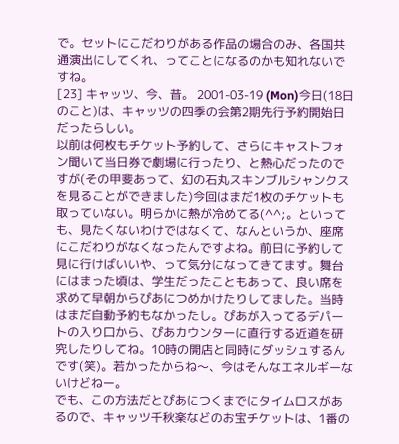で。セットにこだわりがある作品の場合のみ、各国共通演出にしてくれ、ってことになるのかも知れないですね。
[23] キャッツ、今、昔。 2001-03-19 (Mon)今日(18日のこと)は、キャッツの四季の会第2期先行予約開始日だったらしい。
以前は何枚もチケット予約して、さらにキャストフォン聞いて当日券で劇場に行ったり、と熱心だったのですが(その甲斐あって、幻の石丸スキンブルシャンクスを見ることができました)今回はまだ1枚のチケットも取っていない。明らかに熱が冷めてる(^^;。といっても、見たくないわけではなくて、なんというか、座席にこだわりがなくなったんですよね。前日に予約して見に行けばいいや、って気分になってきてます。舞台にはまった頃は、学生だったこともあって、良い席を求めて早朝からぴあにつめかけたりしてました。当時はまだ自動予約もなかったし。ぴあが入ってるデパートの入り口から、ぴあカウンターに直行する近道を研究したりしてね。10時の開店と同時にダッシュするんです(笑)。若かったからね〜、今はそんなエネルギーないけどねー。
でも、この方法だとぴあにつくまでにタイムロスがあるので、キャッツ千秋楽などのお宝チケットは、1番の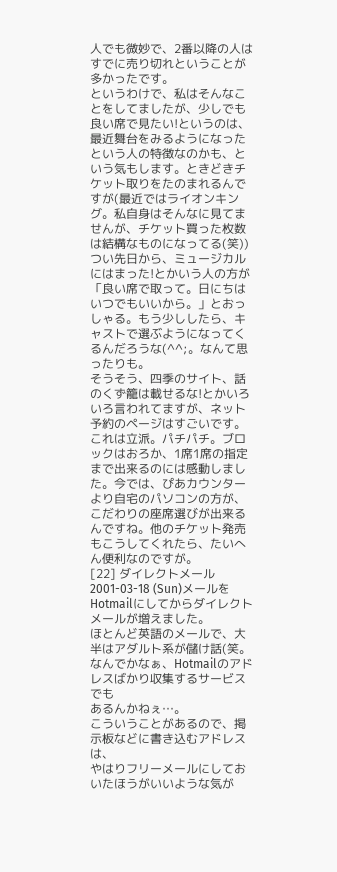人でも微妙で、2番以降の人はすでに売り切れということが多かったです。
というわけで、私はそんなことをしてましたが、少しでも良い席で見たい!というのは、最近舞台をみるようになったという人の特徴なのかも、という気もします。ときどきチケット取りをたのまれるんですが(最近ではライオンキング。私自身はそんなに見てませんが、チケット買った枚数は結構なものになってる(笑))つい先日から、ミュージカルにはまった!とかいう人の方が「良い席で取って。日にちはいつでもいいから。」とおっしゃる。もう少ししたら、キャストで選ぶようになってくるんだろうな(^^;。なんて思ったりも。
そうそう、四季のサイト、話のくず籠は載せるな!とかいろいろ言われてますが、ネット予約のページはすごいです。これは立派。パチパチ。ブロックはおろか、1席1席の指定まで出来るのには感動しました。今では、ぴあカウンターより自宅のパソコンの方が、こだわりの座席選びが出来るんですね。他のチケット発売もこうしてくれたら、たいへん便利なのですが。
[22] ダイレクトメール 2001-03-18 (Sun)メールをHotmailにしてからダイレクトメールが増えました。
ほとんど英語のメールで、大半はアダルト系が儲け話(笑。
なんでかなぁ、Hotmailのアドレスばかり収集するサービスでも
あるんかねぇ…。
こういうことがあるので、掲示板などに書き込むアドレスは、
やはりフリーメールにしておいたほうがいいような気が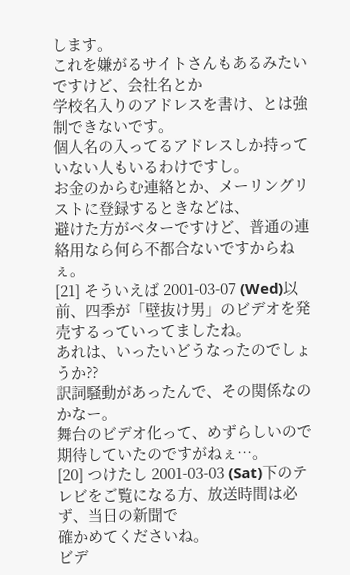します。
これを嫌がるサイトさんもあるみたいですけど、会社名とか
学校名入りのアドレスを書け、とは強制できないです。
個人名の入ってるアドレスしか持っていない人もいるわけですし。
お金のからむ連絡とか、メーリングリストに登録するときなどは、
避けた方がベターですけど、普通の連絡用なら何ら不都合ないですからねぇ。
[21] そういえば 2001-03-07 (Wed)以前、四季が「壁抜け男」のビデオを発売するっていってましたね。
あれは、いったいどうなったのでしょうか??
訳詞騒動があったんで、その関係なのかなー。
舞台のビデオ化って、めずらしいので期待していたのですがねぇ…。
[20] つけたし 2001-03-03 (Sat)下のテレビをご覧になる方、放送時間は必ず、当日の新聞で
確かめてくださいね。
ビデ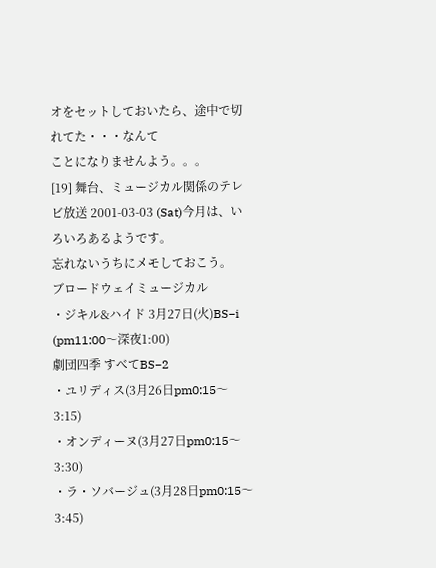オをセットしておいたら、途中で切れてた・・・なんて
ことになりませんよう。。。
[19] 舞台、ミュージカル関係のテレビ放送 2001-03-03 (Sat)今月は、いろいろあるようです。
忘れないうちにメモしておこう。
ブロードウェイミュージカル
・ジキル&ハイド 3月27日(火)BS−i
(pm11:00〜深夜1:00)
劇団四季 すべてBS−2
・ユリディス(3月26日pm0:15〜3:15)
・オンディーヌ(3月27日pm0:15〜3:30)
・ラ・ソバージュ(3月28日pm0:15〜3:45)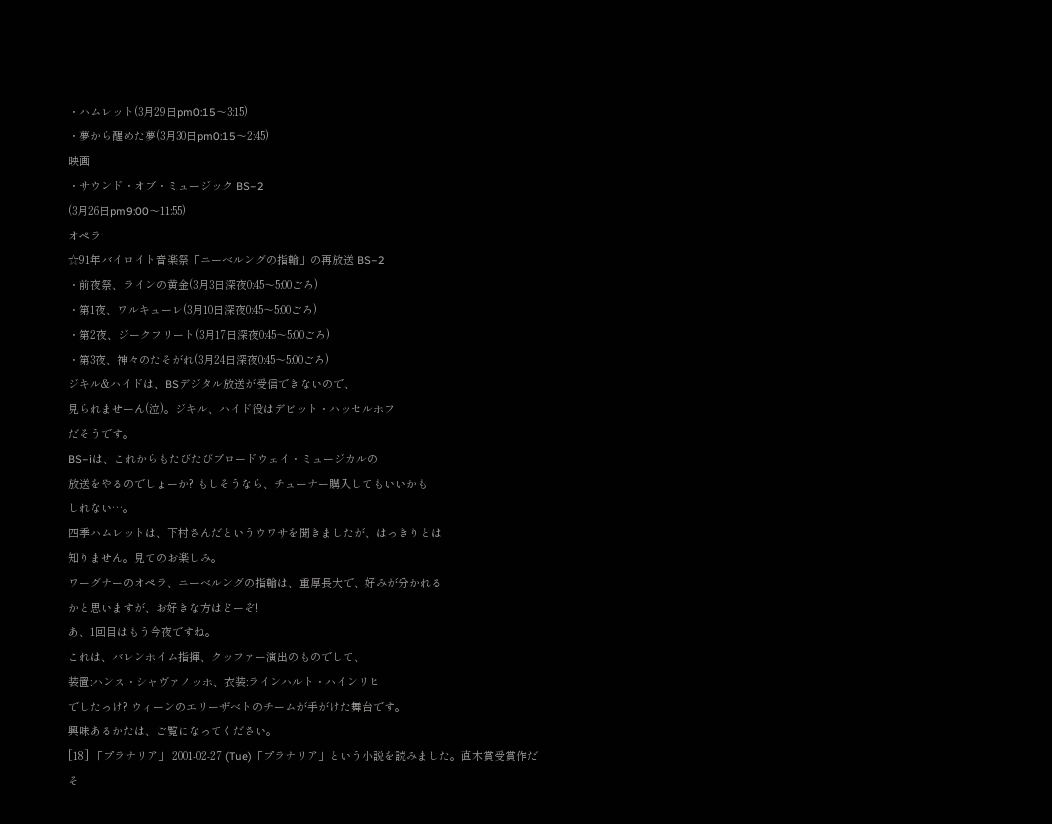・ハムレット(3月29日pm0:15〜3:15)
・夢から醒めた夢(3月30日pm0:15〜2:45)
映画
・サウンド・オブ・ミュージック BS−2
(3月26日pm9:00〜11:55)
オペラ
☆91年バイロイト音楽祭「ニーベルングの指輪」の再放送 BS−2
・前夜祭、ラインの黄金(3月3日深夜0:45〜5:00ごろ)
・第1夜、ワルキューレ(3月10日深夜0:45〜5:00ごろ)
・第2夜、ジークフリート(3月17日深夜0:45〜5:00ごろ)
・第3夜、神々のたそがれ(3月24日深夜0:45〜5:00ごろ)
ジキル&ハイドは、BSデジタル放送が受信できないので、
見られませーん(泣)。ジキル、ハイド役はデビット・ハッセルホフ
だそうです。
BS−iは、これからもたびたびブロードウェイ・ミュージカルの
放送をやるのでしょーか? もしそうなら、チューナー購入してもいいかも
しれない…。
四季ハムレットは、下村さんだというウワサを聞きましたが、はっきりとは
知りません。見てのお楽しみ。
ワーグナーのオペラ、ニーベルングの指輪は、重厚長大で、好みが分かれる
かと思いますが、お好きな方はどーぞ!
あ、1回目はもう今夜ですね。
これは、バレンホイム指揮、クッファー演出のものでして、
装置:ハンス・シャヴァノッホ、衣装:ラインハルト・ハインリヒ
でしたっけ? ウィーンのエリーザベトのチームが手がけた舞台です。
興味あるかたは、ご覧になってください。
[18] 「プラナリア」 2001-02-27 (Tue)「プラナリア」という小説を読みました。直木賞受賞作だそ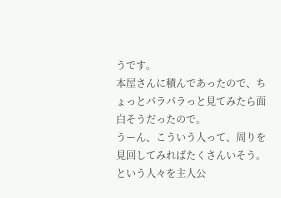うです。
本屋さんに積んであったので、ちょっとパラパラっと見てみたら面白そうだったので。
うーん、こういう人って、周りを見回してみればたくさんいそう。という人々を主人公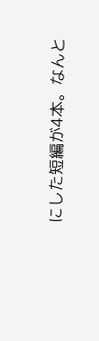にした短編が4本。なんと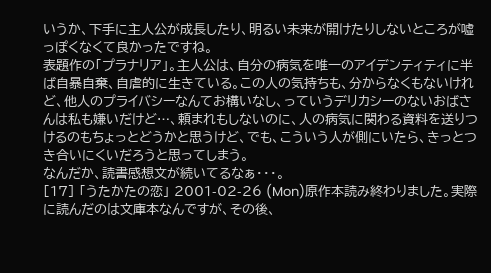いうか、下手に主人公が成長したり、明るい未来が開けたりしないところが嘘っぽくなくて良かったですね。
表題作の「プラナリア」。主人公は、自分の病気を唯一のアイデンティティに半ば自暴自棄、自虐的に生きている。この人の気持ちも、分からなくもないけれど、他人のプライバシーなんてお構いなし、っていうデリカシーのないおばさんは私も嫌いだけど…、頼まれもしないのに、人の病気に関わる資料を送りつけるのもちょっとどうかと思うけど、でも、こういう人が側にいたら、きっとつき合いにくいだろうと思ってしまう。
なんだか、読書感想文が続いてるなぁ・・・。
[17] 「うたかたの恋」 2001-02-26 (Mon)原作本読み終わりました。実際に読んだのは文庫本なんですが、その後、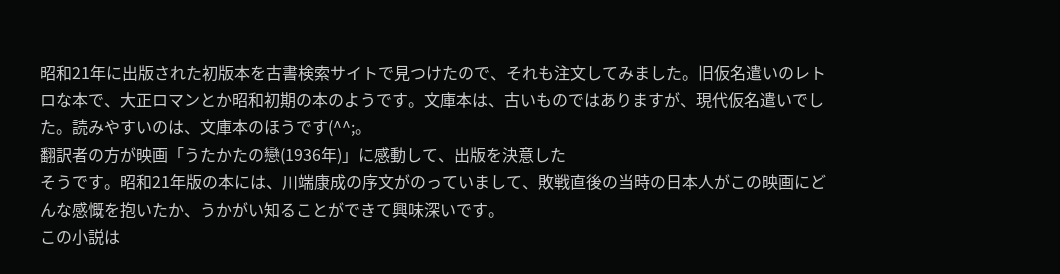昭和21年に出版された初版本を古書検索サイトで見つけたので、それも注文してみました。旧仮名遣いのレトロな本で、大正ロマンとか昭和初期の本のようです。文庫本は、古いものではありますが、現代仮名遣いでした。読みやすいのは、文庫本のほうです(^^;。
翻訳者の方が映画「うたかたの戀(1936年)」に感動して、出版を決意した
そうです。昭和21年版の本には、川端康成の序文がのっていまして、敗戦直後の当時の日本人がこの映画にどんな感慨を抱いたか、うかがい知ることができて興味深いです。
この小説は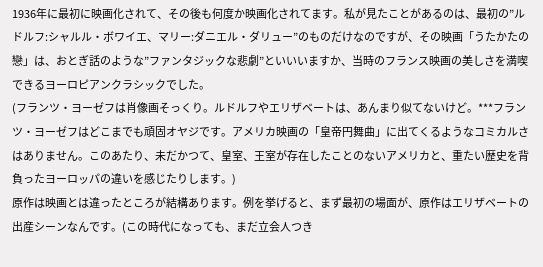1936年に最初に映画化されて、その後も何度か映画化されてます。私が見たことがあるのは、最初の”ルドルフ:シャルル・ボワイエ、マリー:ダニエル・ダリュー”のものだけなのですが、その映画「うたかたの戀」は、おとぎ話のような”ファンタジックな悲劇”といいいますか、当時のフランス映画の美しさを満喫できるヨーロピアンクラシックでした。
(フランツ・ヨーゼフは肖像画そっくり。ルドルフやエリザベートは、あんまり似てないけど。***フランツ・ヨーゼフはどこまでも頑固オヤジです。アメリカ映画の「皇帝円舞曲」に出てくるようなコミカルさはありません。このあたり、未だかつて、皇室、王室が存在したことのないアメリカと、重たい歴史を背負ったヨーロッパの違いを感じたりします。)
原作は映画とは違ったところが結構あります。例を挙げると、まず最初の場面が、原作はエリザベートの出産シーンなんです。(この時代になっても、まだ立会人つき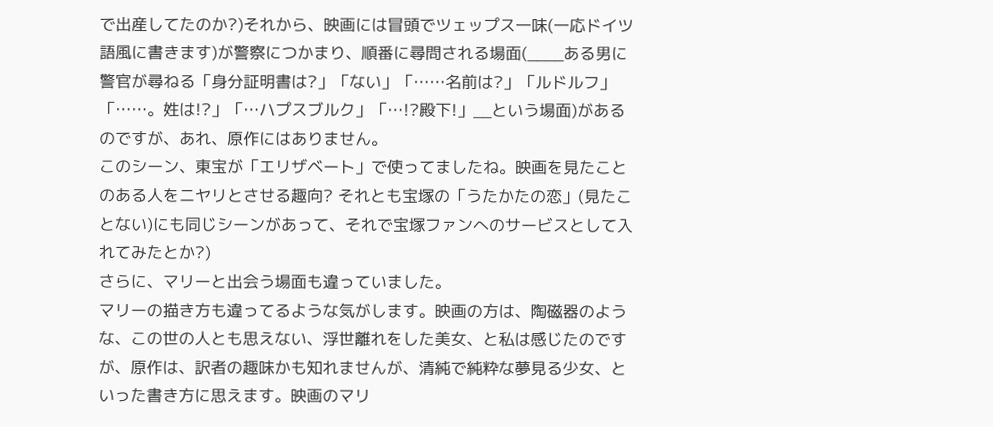で出産してたのか?)それから、映画には冒頭でツェップス一味(一応ドイツ語風に書きます)が警察につかまり、順番に尋問される場面(____ある男に警官が尋ねる「身分証明書は?」「ない」「……名前は?」「ルドルフ」「……。姓は!?」「…ハプスブルク」「…!?殿下!」__という場面)があるのですが、あれ、原作にはありません。
このシーン、東宝が「エリザベート」で使ってましたね。映画を見たことのある人をニヤリとさせる趣向? それとも宝塚の「うたかたの恋」(見たことない)にも同じシーンがあって、それで宝塚ファンへのサービスとして入れてみたとか?)
さらに、マリーと出会う場面も違っていました。
マリーの描き方も違ってるような気がします。映画の方は、陶磁器のような、この世の人とも思えない、浮世離れをした美女、と私は感じたのですが、原作は、訳者の趣味かも知れませんが、清純で純粋な夢見る少女、といった書き方に思えます。映画のマリ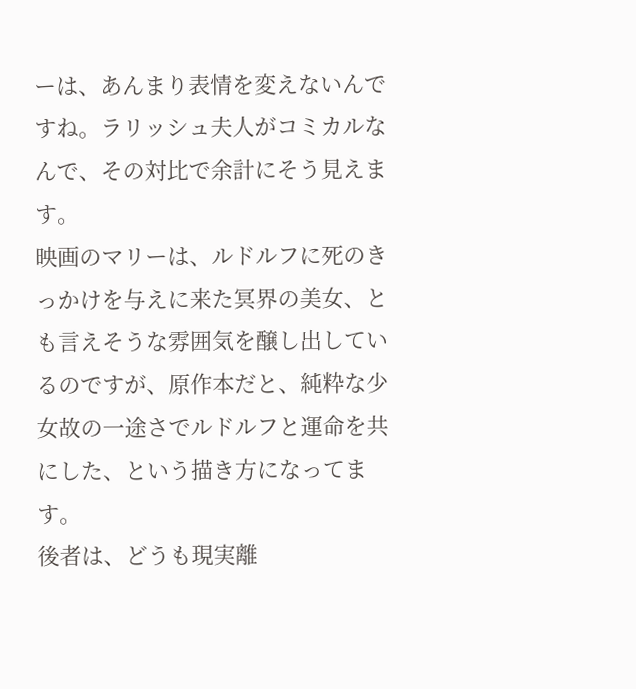ーは、あんまり表情を変えないんですね。ラリッシュ夫人がコミカルなんで、その対比で余計にそう見えます。
映画のマリーは、ルドルフに死のきっかけを与えに来た冥界の美女、とも言えそうな雰囲気を醸し出しているのですが、原作本だと、純粋な少女故の一途さでルドルフと運命を共にした、という描き方になってます。
後者は、どうも現実離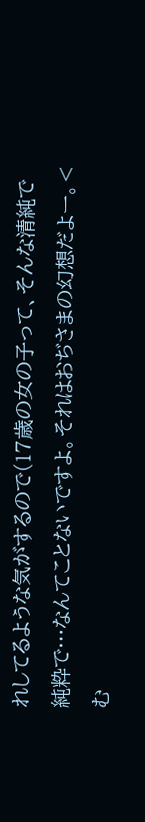れしてるような気がするので(17歳の女の子って、そんな清純で純粋で…なんてことないですよ。それはおぢさまの幻想だよー。<む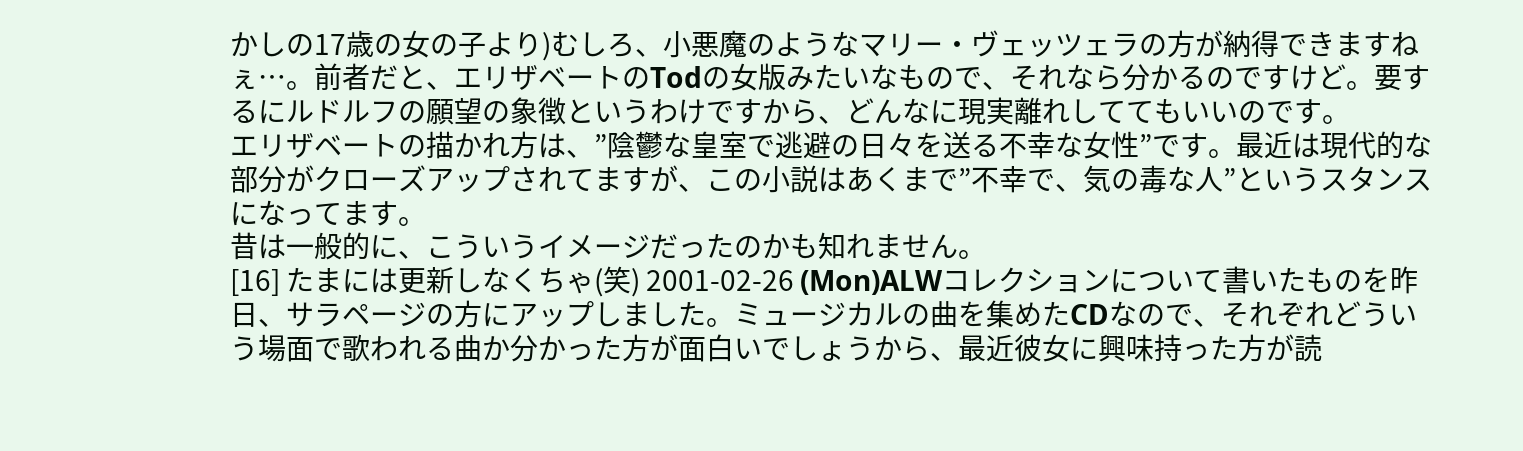かしの17歳の女の子より)むしろ、小悪魔のようなマリー・ヴェッツェラの方が納得できますねぇ…。前者だと、エリザベートのTodの女版みたいなもので、それなら分かるのですけど。要するにルドルフの願望の象徴というわけですから、どんなに現実離れしててもいいのです。
エリザベートの描かれ方は、”陰鬱な皇室で逃避の日々を送る不幸な女性”です。最近は現代的な部分がクローズアップされてますが、この小説はあくまで”不幸で、気の毒な人”というスタンスになってます。
昔は一般的に、こういうイメージだったのかも知れません。
[16] たまには更新しなくちゃ(笑) 2001-02-26 (Mon)ALWコレクションについて書いたものを昨日、サラページの方にアップしました。ミュージカルの曲を集めたCDなので、それぞれどういう場面で歌われる曲か分かった方が面白いでしょうから、最近彼女に興味持った方が読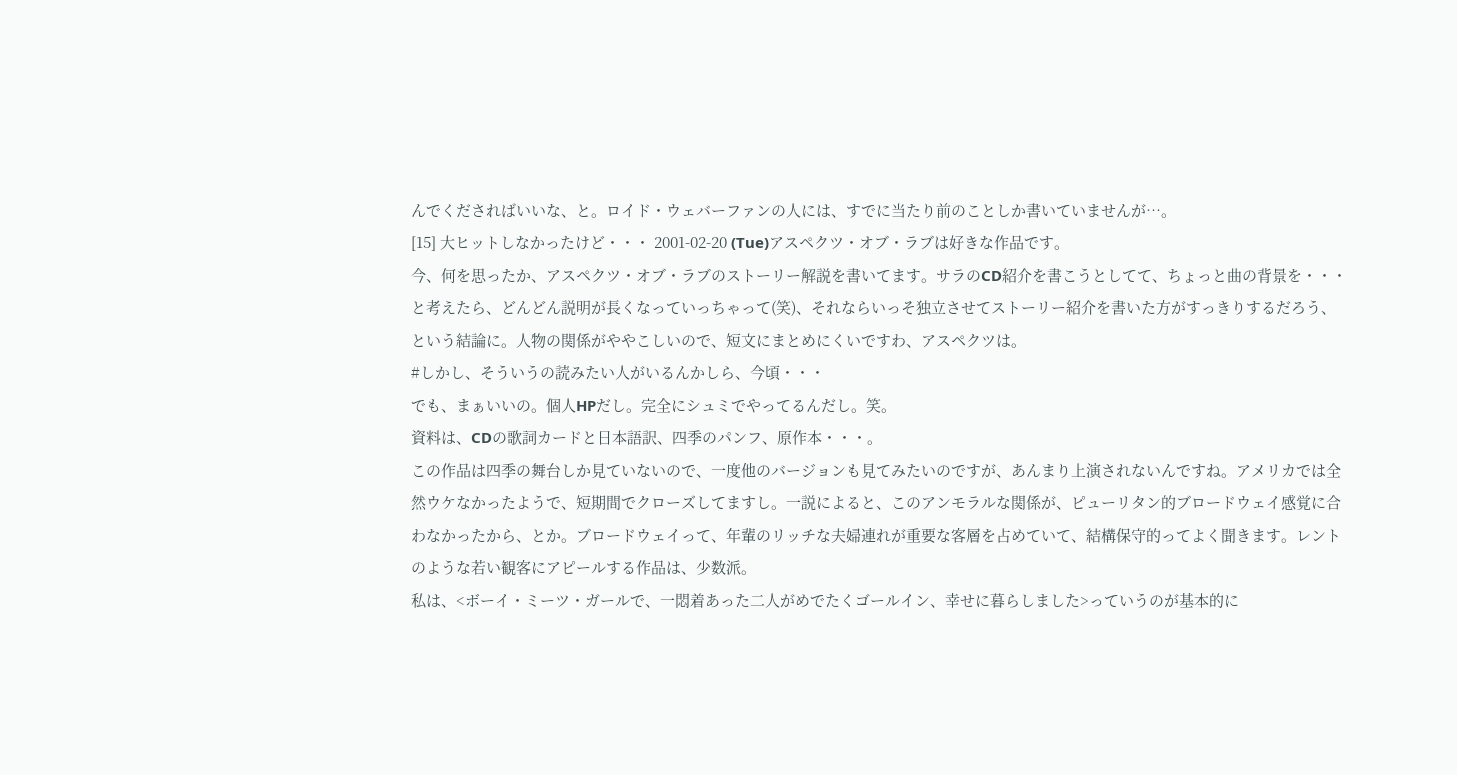んでくださればいいな、と。ロイド・ウェバーファンの人には、すでに当たり前のことしか書いていませんが…。
[15] 大ヒットしなかったけど・・・ 2001-02-20 (Tue)アスペクツ・オブ・ラブは好きな作品です。
今、何を思ったか、アスペクツ・オブ・ラブのストーリー解説を書いてます。サラのCD紹介を書こうとしてて、ちょっと曲の背景を・・・と考えたら、どんどん説明が長くなっていっちゃって(笑)、それならいっそ独立させてストーリー紹介を書いた方がすっきりするだろう、という結論に。人物の関係がややこしいので、短文にまとめにくいですわ、アスペクツは。
#しかし、そういうの読みたい人がいるんかしら、今頃・・・
でも、まぁいいの。個人HPだし。完全にシュミでやってるんだし。笑。
資料は、CDの歌詞カードと日本語訳、四季のパンフ、原作本・・・。
この作品は四季の舞台しか見ていないので、一度他のバージョンも見てみたいのですが、あんまり上演されないんですね。アメリカでは全然ウケなかったようで、短期間でクローズしてますし。一説によると、このアンモラルな関係が、ピューリタン的ブロードウェイ感覚に合わなかったから、とか。ブロードウェイって、年輩のリッチな夫婦連れが重要な客層を占めていて、結構保守的ってよく聞きます。レントのような若い観客にアピールする作品は、少数派。
私は、<ボーイ・ミーツ・ガールで、一悶着あった二人がめでたくゴールイン、幸せに暮らしました>っていうのが基本的に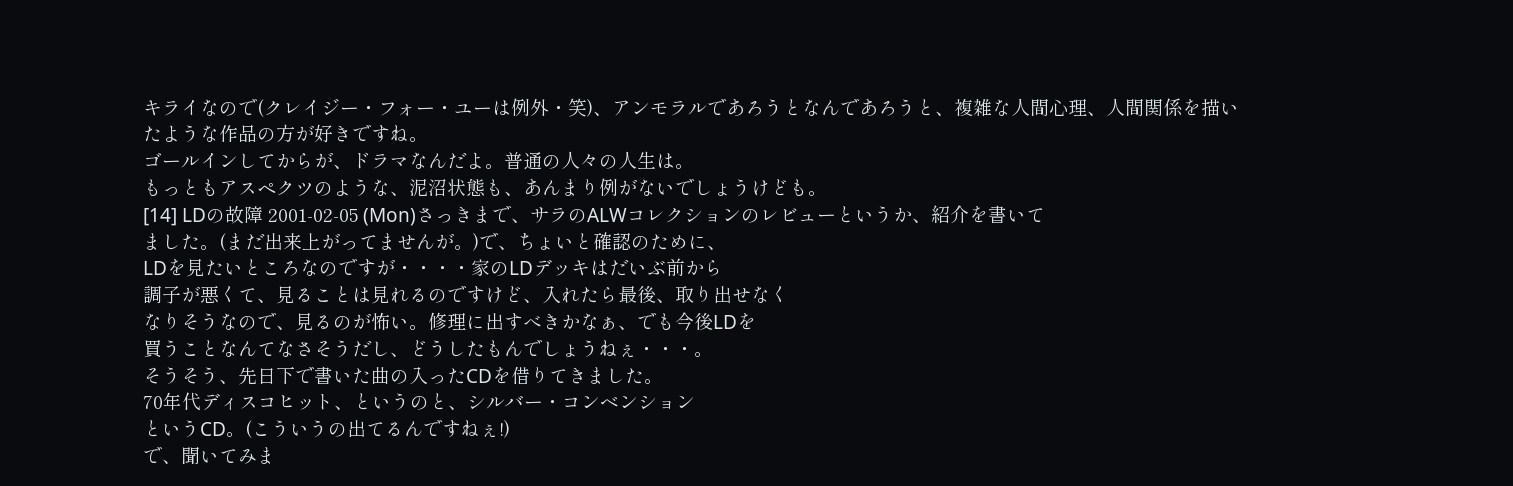キライなので(クレイジー・フォー・ユーは例外・笑)、アンモラルであろうとなんであろうと、複雑な人間心理、人間関係を描いたような作品の方が好きですね。
ゴールインしてからが、ドラマなんだよ。普通の人々の人生は。
もっともアスペクツのような、泥沼状態も、あんまり例がないでしょうけども。
[14] LDの故障 2001-02-05 (Mon)さっきまで、サラのALWコレクションのレビューというか、紹介を書いて
ました。(まだ出来上がってませんが。)で、ちょいと確認のために、
LDを見たいところなのですが・・・・家のLDデッキはだいぶ前から
調子が悪くて、見ることは見れるのですけど、入れたら最後、取り出せなく
なりそうなので、見るのが怖い。修理に出すべきかなぁ、でも今後LDを
買うことなんてなさそうだし、どうしたもんでしょうねぇ・・・。
そうそう、先日下で書いた曲の入ったCDを借りてきました。
70年代ディスコヒット、というのと、シルバー・コンベンション
というCD。(こういうの出てるんですねぇ!)
で、聞いてみま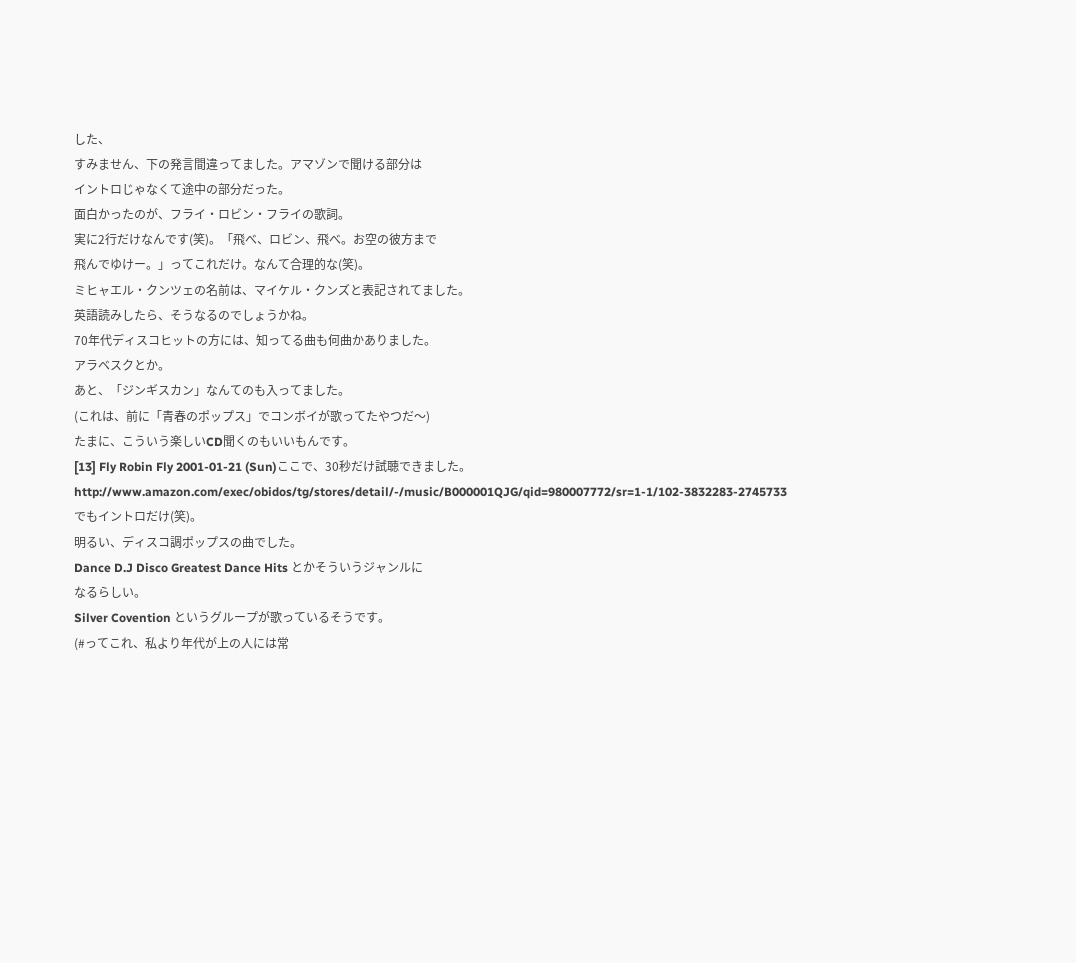した、
すみません、下の発言間違ってました。アマゾンで聞ける部分は
イントロじゃなくて途中の部分だった。
面白かったのが、フライ・ロビン・フライの歌詞。
実に2行だけなんです(笑)。「飛べ、ロビン、飛べ。お空の彼方まで
飛んでゆけー。」ってこれだけ。なんて合理的な(笑)。
ミヒャエル・クンツェの名前は、マイケル・クンズと表記されてました。
英語読みしたら、そうなるのでしょうかね。
70年代ディスコヒットの方には、知ってる曲も何曲かありました。
アラベスクとか。
あと、「ジンギスカン」なんてのも入ってました。
(これは、前に「青春のポップス」でコンボイが歌ってたやつだ〜)
たまに、こういう楽しいCD聞くのもいいもんです。
[13] Fly Robin Fly 2001-01-21 (Sun)ここで、30秒だけ試聴できました。
http://www.amazon.com/exec/obidos/tg/stores/detail/-/music/B000001QJG/qid=980007772/sr=1-1/102-3832283-2745733
でもイントロだけ(笑)。
明るい、ディスコ調ポップスの曲でした。
Dance D.J Disco Greatest Dance Hits とかそういうジャンルに
なるらしい。
Silver Covention というグループが歌っているそうです。
(#ってこれ、私より年代が上の人には常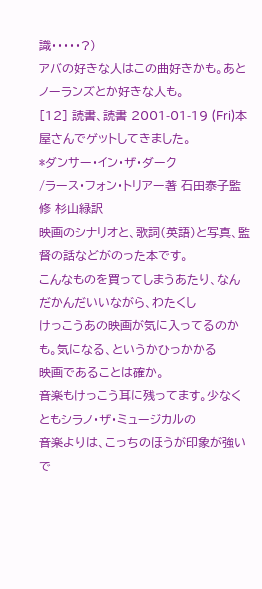識・・・・・?)
アバの好きな人はこの曲好きかも。あとノーランズとか好きな人も。
[12] 読書、読書 2001-01-19 (Fri)本屋さんでゲットしてきました。
*ダンサー・イン・ザ・ダーク
/ラース・フォン・トリアー著 石田泰子監修 杉山緑訳
映画のシナリオと、歌詞(英語)と写真、監督の話などがのった本です。
こんなものを買ってしまうあたり、なんだかんだいいながら、わたくし
けっこうあの映画が気に入ってるのかも。気になる、というかひっかかる
映画であることは確か。
音楽もけっこう耳に残ってます。少なくともシラノ・ザ・ミュージカルの
音楽よりは、こっちのほうが印象が強いで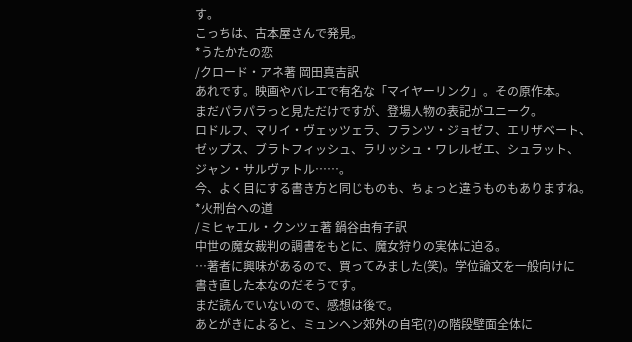す。
こっちは、古本屋さんで発見。
*うたかたの恋
/クロード・アネ著 岡田真吉訳
あれです。映画やバレエで有名な「マイヤーリンク」。その原作本。
まだパラパラっと見ただけですが、登場人物の表記がユニーク。
ロドルフ、マリイ・ヴェッツェラ、フランツ・ジョゼフ、エリザベート、
ゼップス、ブラトフィッシュ、ラリッシュ・ワレルゼエ、シュラット、
ジャン・サルヴァトル……。
今、よく目にする書き方と同じものも、ちょっと違うものもありますね。
*火刑台への道
/ミヒャエル・クンツェ著 鍋谷由有子訳
中世の魔女裁判の調書をもとに、魔女狩りの実体に迫る。
…著者に興味があるので、買ってみました(笑)。学位論文を一般向けに
書き直した本なのだそうです。
まだ読んでいないので、感想は後で。
あとがきによると、ミュンヘン郊外の自宅(?)の階段壁面全体に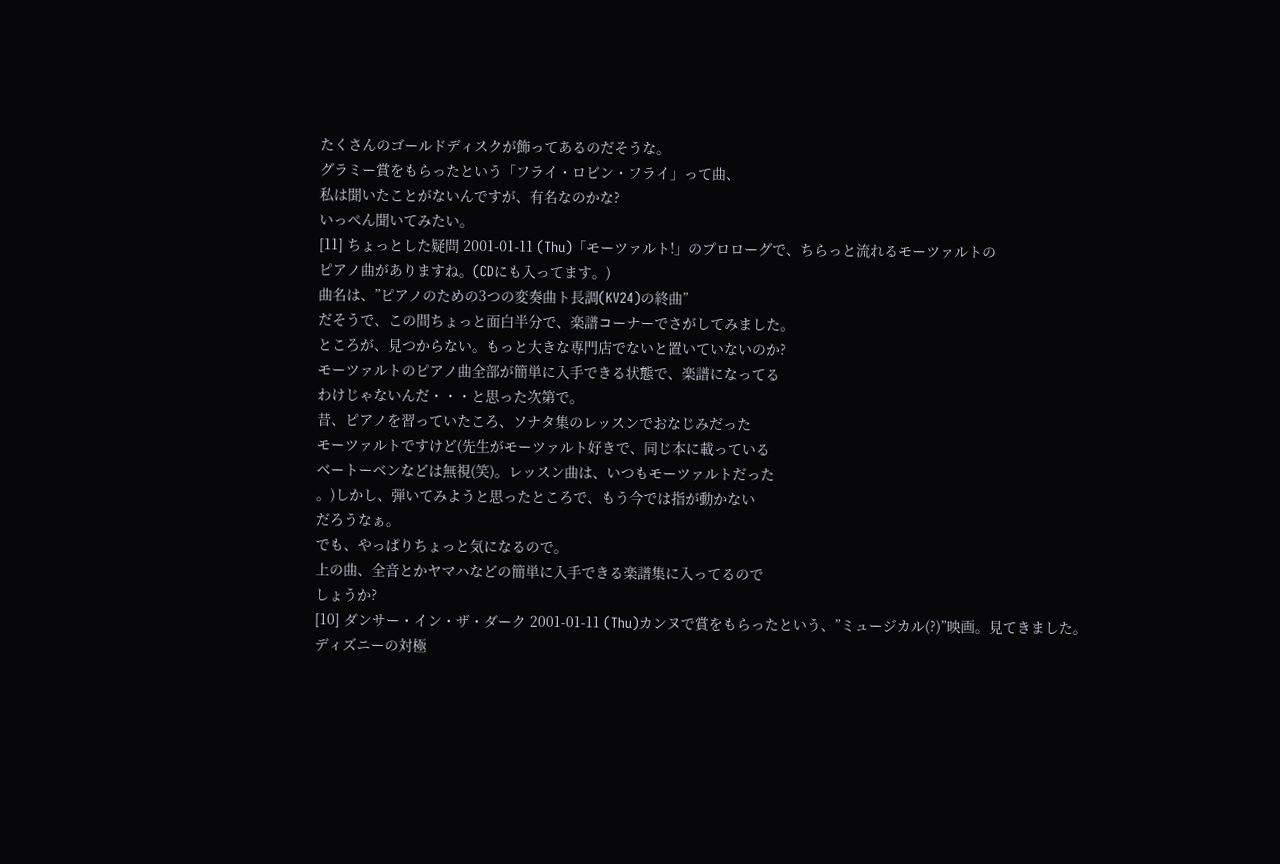たくさんのゴールドディスクが飾ってあるのだそうな。
グラミー賞をもらったという「フライ・ロビン・フライ」って曲、
私は聞いたことがないんですが、有名なのかな?
いっぺん聞いてみたい。
[11] ちょっとした疑問 2001-01-11 (Thu)「モーツァルト!」のプロローグで、ちらっと流れるモーツァルトの
ピアノ曲がありますね。(CDにも入ってます。)
曲名は、”ピアノのための3つの変奏曲ト長調(KV24)の終曲”
だそうで、この間ちょっと面白半分で、楽譜コーナーでさがしてみました。
ところが、見つからない。もっと大きな専門店でないと置いていないのか?
モーツァルトのピアノ曲全部が簡単に入手できる状態で、楽譜になってる
わけじゃないんだ・・・と思った次第で。
昔、ピアノを習っていたころ、ソナタ集のレッスンでおなじみだった
モーツァルトですけど(先生がモーツァルト好きで、同じ本に載っている
ベートーベンなどは無視(笑)。レッスン曲は、いつもモーツァルトだった
。)しかし、弾いてみようと思ったところで、もう今では指が動かない
だろうなぁ。
でも、やっぱりちょっと気になるので。
上の曲、全音とかヤマハなどの簡単に入手できる楽譜集に入ってるので
しょうか?
[10] ダンサー・イン・ザ・ダーク 2001-01-11 (Thu)カンヌで賞をもらったという、”ミュージカル(?)”映画。見てきました。
ディズニーの対極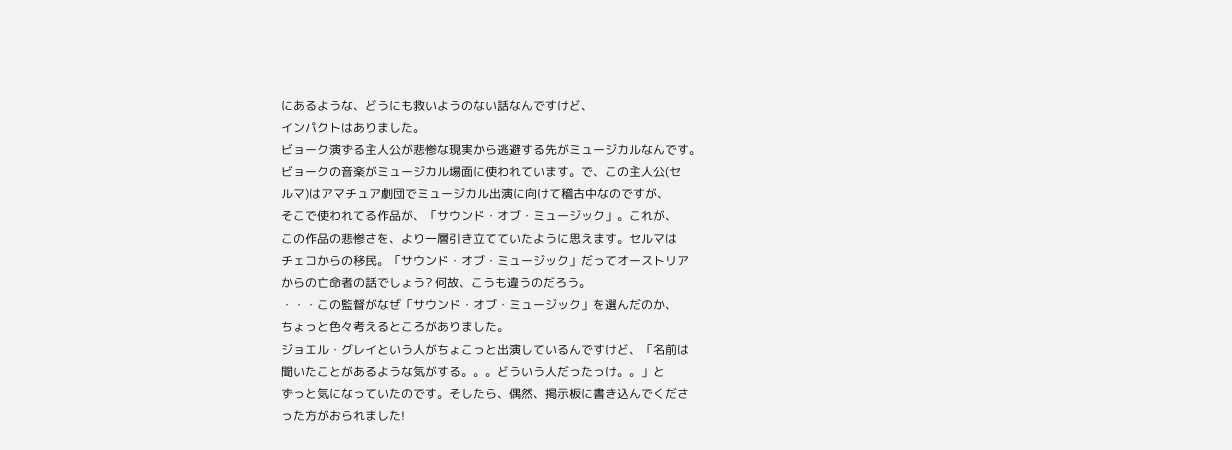にあるような、どうにも救いようのない話なんですけど、
インパクトはありました。
ビョーク演ずる主人公が悲惨な現実から逃避する先がミュージカルなんです。
ビョークの音楽がミュージカル場面に使われています。で、この主人公(セ
ルマ)はアマチュア劇団でミュージカル出演に向けて稽古中なのですが、
そこで使われてる作品が、「サウンド・オブ・ミュージック」。これが、
この作品の悲惨さを、より一層引き立てていたように思えます。セルマは
チェコからの移民。「サウンド・オブ・ミュージック」だってオーストリア
からの亡命者の話でしょう? 何故、こうも違うのだろう。
・・・この監督がなぜ「サウンド・オブ・ミュージック」を選んだのか、
ちょっと色々考えるところがありました。
ジョエル・グレイという人がちょこっと出演しているんですけど、「名前は
聞いたことがあるような気がする。。。どういう人だったっけ。。」と
ずっと気になっていたのです。そしたら、偶然、掲示板に書き込んでくださ
った方がおられました!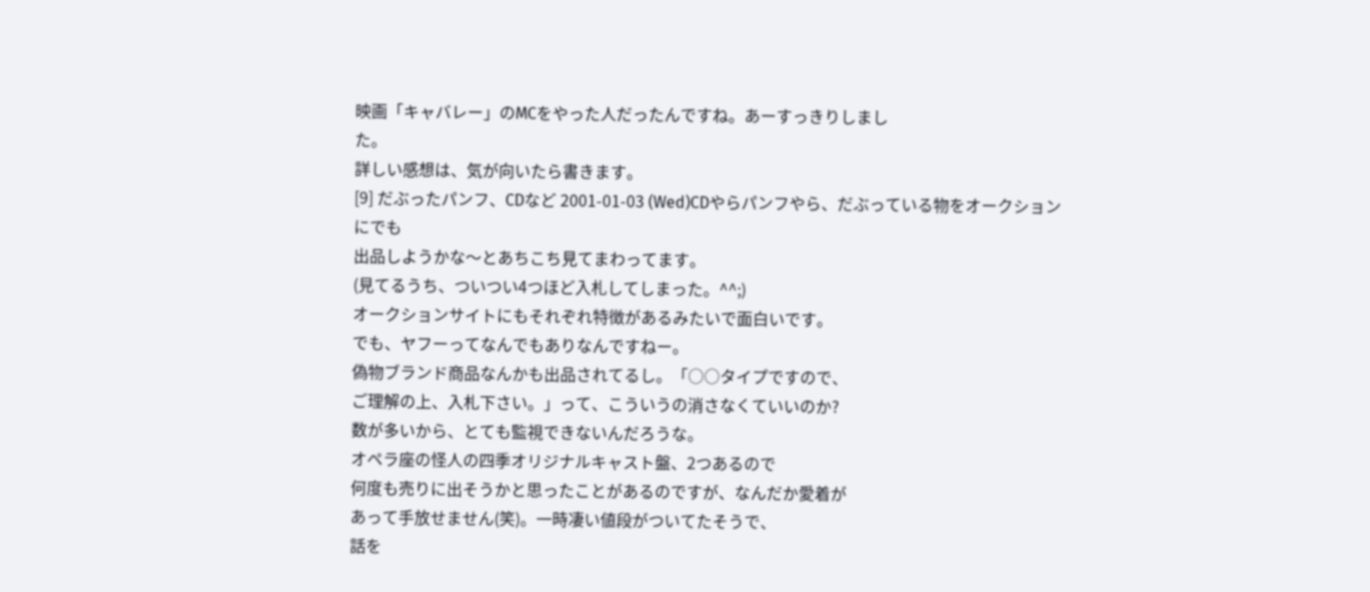映画「キャバレー」のMCをやった人だったんですね。あーすっきりしまし
た。
詳しい感想は、気が向いたら書きます。
[9] だぶったパンフ、CDなど 2001-01-03 (Wed)CDやらパンフやら、だぶっている物をオークションにでも
出品しようかな〜とあちこち見てまわってます。
(見てるうち、ついつい4つほど入札してしまった。^^;)
オークションサイトにもそれぞれ特徴があるみたいで面白いです。
でも、ヤフーってなんでもありなんですねー。
偽物ブランド商品なんかも出品されてるし。「○○タイプですので、
ご理解の上、入札下さい。」って、こういうの消さなくていいのか?
数が多いから、とても監視できないんだろうな。
オペラ座の怪人の四季オリジナルキャスト盤、2つあるので
何度も売りに出そうかと思ったことがあるのですが、なんだか愛着が
あって手放せません(笑)。一時凄い値段がついてたそうで、
話を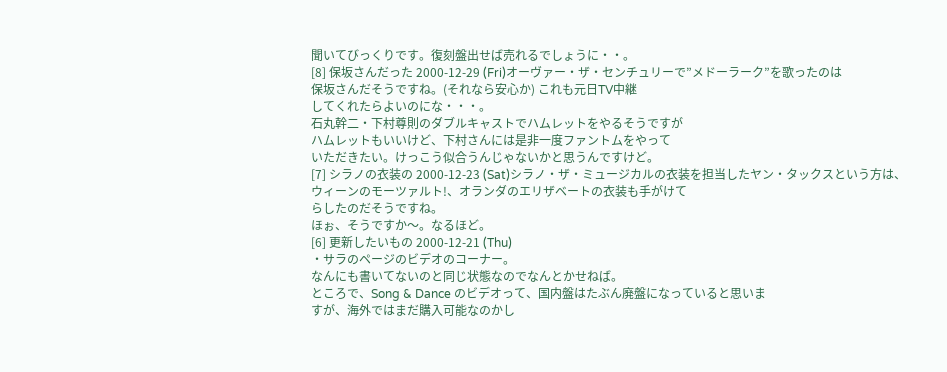聞いてびっくりです。復刻盤出せば売れるでしょうに・・。
[8] 保坂さんだった 2000-12-29 (Fri)オーヴァー・ザ・センチュリーで”メドーラーク”を歌ったのは
保坂さんだそうですね。(それなら安心か) これも元日TV中継
してくれたらよいのにな・・・。
石丸幹二・下村尊則のダブルキャストでハムレットをやるそうですが
ハムレットもいいけど、下村さんには是非一度ファントムをやって
いただきたい。けっこう似合うんじゃないかと思うんですけど。
[7] シラノの衣装の 2000-12-23 (Sat)シラノ・ザ・ミュージカルの衣装を担当したヤン・タックスという方は、
ウィーンのモーツァルト!、オランダのエリザベートの衣装も手がけて
らしたのだそうですね。
ほぉ、そうですか〜。なるほど。
[6] 更新したいもの 2000-12-21 (Thu)
・サラのページのビデオのコーナー。
なんにも書いてないのと同じ状態なのでなんとかせねば。
ところで、Song & Dance のビデオって、国内盤はたぶん廃盤になっていると思いま
すが、海外ではまだ購入可能なのかし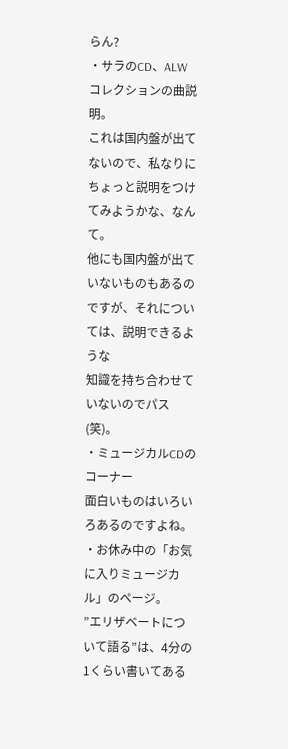らん?
・サラのCD、ALW コレクションの曲説明。
これは国内盤が出てないので、私なりにちょっと説明をつけてみようかな、なんて。
他にも国内盤が出ていないものもあるのですが、それについては、説明できるような
知識を持ち合わせていないのでパス(笑)。
・ミュージカルCDのコーナー
面白いものはいろいろあるのですよね。
・お休み中の「お気に入りミュージカル」のページ。
”エリザベートについて語る”は、4分の1くらい書いてある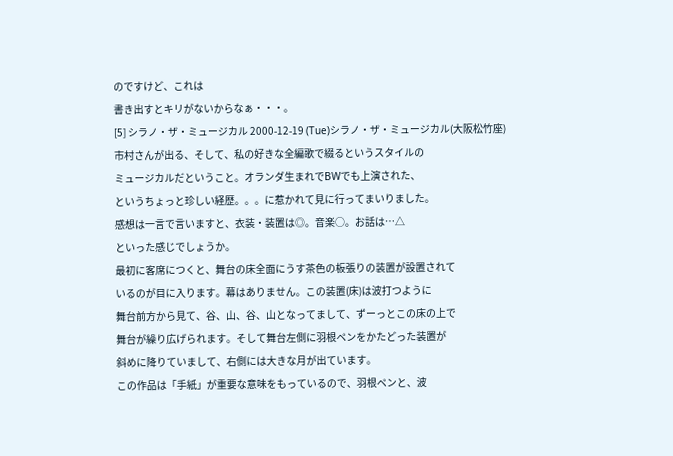のですけど、これは
書き出すとキリがないからなぁ・・・。
[5] シラノ・ザ・ミュージカル 2000-12-19 (Tue)シラノ・ザ・ミュージカル(大阪松竹座)
市村さんが出る、そして、私の好きな全編歌で綴るというスタイルの
ミュージカルだということ。オランダ生まれでBWでも上演された、
というちょっと珍しい経歴。。。に惹かれて見に行ってまいりました。
感想は一言で言いますと、衣装・装置は◎。音楽○。お話は…△
といった感じでしょうか。
最初に客席につくと、舞台の床全面にうす茶色の板張りの装置が設置されて
いるのが目に入ります。幕はありません。この装置(床)は波打つように
舞台前方から見て、谷、山、谷、山となってまして、ずーっとこの床の上で
舞台が繰り広げられます。そして舞台左側に羽根ペンをかたどった装置が
斜めに降りていまして、右側には大きな月が出ています。
この作品は「手紙」が重要な意味をもっているので、羽根ペンと、波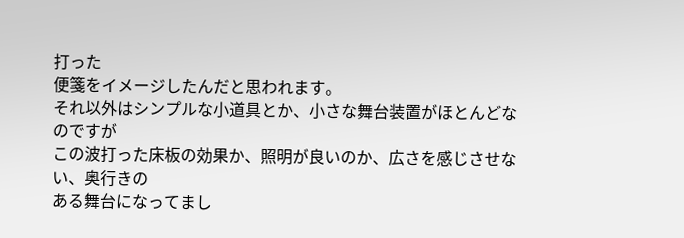打った
便箋をイメージしたんだと思われます。
それ以外はシンプルな小道具とか、小さな舞台装置がほとんどなのですが
この波打った床板の効果か、照明が良いのか、広さを感じさせない、奥行きの
ある舞台になってまし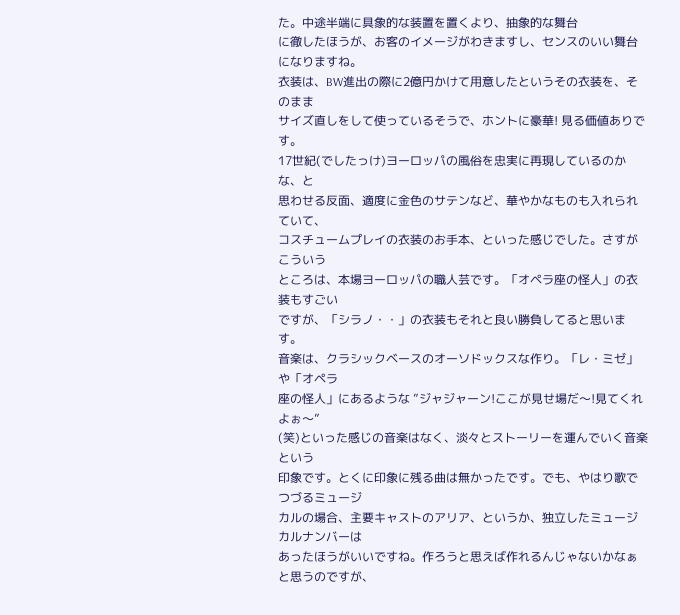た。中途半端に具象的な装置を置くより、抽象的な舞台
に徹したほうが、お客のイメージがわきますし、センスのいい舞台になりますね。
衣装は、BW進出の際に2億円かけて用意したというその衣装を、そのまま
サイズ直しをして使っているそうで、ホントに豪華! 見る価値ありです。
17世紀(でしたっけ)ヨーロッパの風俗を忠実に再現しているのかな、と
思わせる反面、適度に金色のサテンなど、華やかなものも入れられていて、
コスチュームプレイの衣装のお手本、といった感じでした。さすがこういう
ところは、本場ヨーロッパの職人芸です。「オペラ座の怪人」の衣装もすごい
ですが、「シラノ・・」の衣装もそれと良い勝負してると思います。
音楽は、クラシックベースのオーソドックスな作り。「レ・ミゼ」や「オペラ
座の怪人」にあるような ”ジャジャーン!ここが見せ場だ〜!見てくれよぉ〜”
(笑)といった感じの音楽はなく、淡々とストーリーを運んでいく音楽という
印象です。とくに印象に残る曲は無かったです。でも、やはり歌でつづるミュージ
カルの場合、主要キャストのアリア、というか、独立したミュージカルナンバーは
あったほうがいいですね。作ろうと思えば作れるんじゃないかなぁと思うのですが、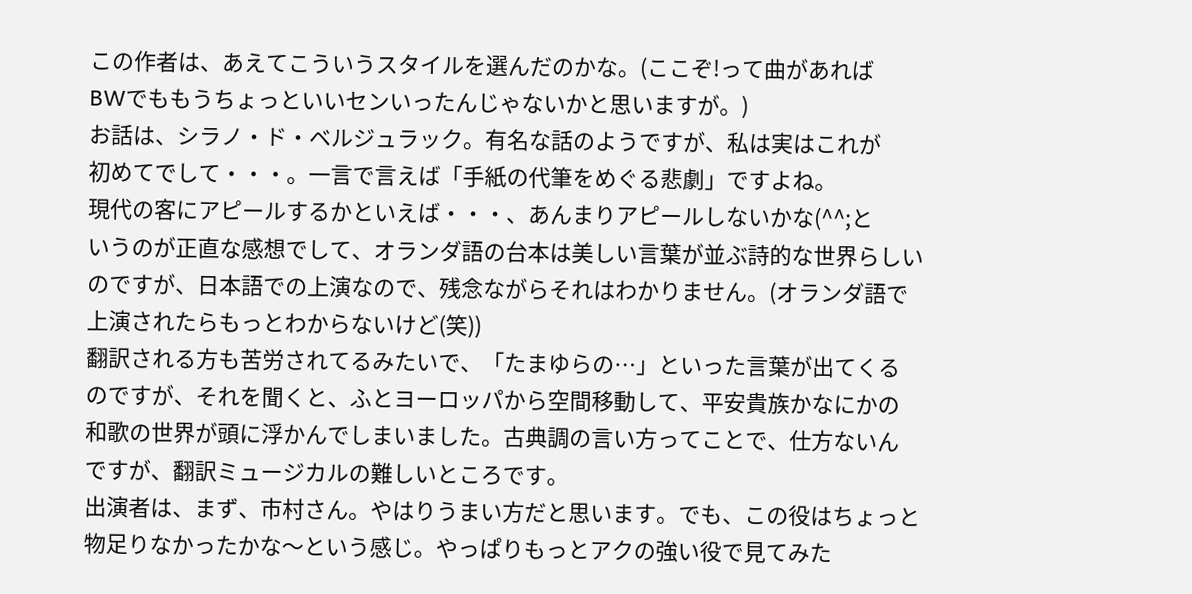この作者は、あえてこういうスタイルを選んだのかな。(ここぞ!って曲があれば
BWでももうちょっといいセンいったんじゃないかと思いますが。)
お話は、シラノ・ド・ベルジュラック。有名な話のようですが、私は実はこれが
初めてでして・・・。一言で言えば「手紙の代筆をめぐる悲劇」ですよね。
現代の客にアピールするかといえば・・・、あんまりアピールしないかな(^^;と
いうのが正直な感想でして、オランダ語の台本は美しい言葉が並ぶ詩的な世界らしい
のですが、日本語での上演なので、残念ながらそれはわかりません。(オランダ語で
上演されたらもっとわからないけど(笑))
翻訳される方も苦労されてるみたいで、「たまゆらの…」といった言葉が出てくる
のですが、それを聞くと、ふとヨーロッパから空間移動して、平安貴族かなにかの
和歌の世界が頭に浮かんでしまいました。古典調の言い方ってことで、仕方ないん
ですが、翻訳ミュージカルの難しいところです。
出演者は、まず、市村さん。やはりうまい方だと思います。でも、この役はちょっと
物足りなかったかな〜という感じ。やっぱりもっとアクの強い役で見てみた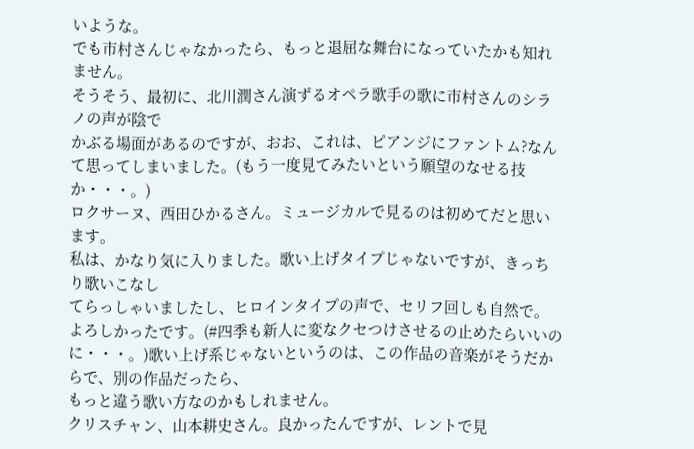いような。
でも市村さんじゃなかったら、もっと退屈な舞台になっていたかも知れません。
そうそう、最初に、北川潤さん演ずるオペラ歌手の歌に市村さんのシラノの声が陰で
かぶる場面があるのですが、おお、これは、ピアンジにファントム?なんて思ってしまいました。(もう一度見てみたいという願望のなせる技か・・・。)
ロクサーヌ、西田ひかるさん。ミュージカルで見るのは初めてだと思います。
私は、かなり気に入りました。歌い上げタイプじゃないですが、きっちり歌いこなし
てらっしゃいましたし、ヒロインタイプの声で、セリフ回しも自然で。
よろしかったです。(#四季も新人に変なクセつけさせるの止めたらいいのに・・・。)歌い上げ系じゃないというのは、この作品の音楽がそうだからで、別の作品だったら、
もっと違う歌い方なのかもしれません。
クリスチャン、山本耕史さん。良かったんですが、レントで見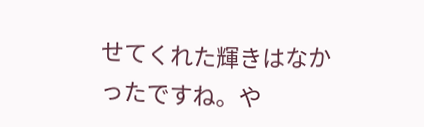せてくれた輝きはなかったですね。や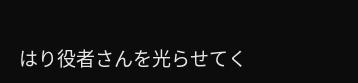はり役者さんを光らせてく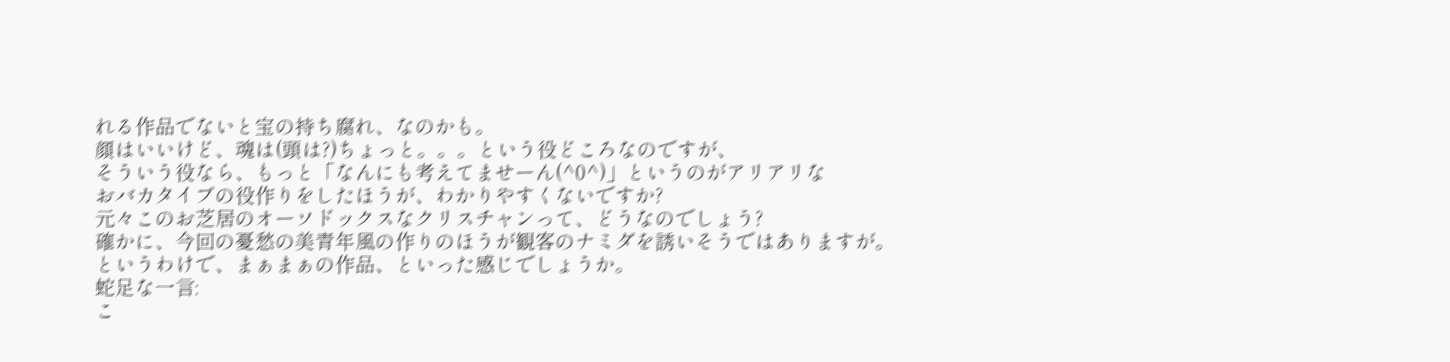れる作品でないと宝の持ち腐れ、なのかも。
顔はいいけど、魂は(頭は?)ちょっと。。。という役どころなのですが、
そういう役なら、もっと「なんにも考えてませーん(^0^)」というのがアリアリな
おバカタイプの役作りをしたほうが、わかりやすくないですか?
元々このお芝居のオーソドックスなクリスチャンって、どうなのでしょう?
確かに、今回の憂愁の美青年風の作りのほうが観客のナミダを誘いそうではありますが。
というわけで、まぁまぁの作品、といった感じでしょうか。
蛇足な一言:
こ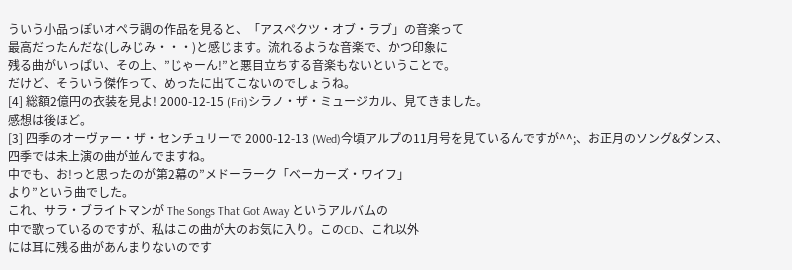ういう小品っぽいオペラ調の作品を見ると、「アスペクツ・オブ・ラブ」の音楽って
最高だったんだな(しみじみ・・・)と感じます。流れるような音楽で、かつ印象に
残る曲がいっぱい、その上、”じゃーん!”と悪目立ちする音楽もないということで。
だけど、そういう傑作って、めったに出てこないのでしょうね。
[4] 総額2億円の衣装を見よ! 2000-12-15 (Fri)シラノ・ザ・ミュージカル、見てきました。
感想は後ほど。
[3] 四季のオーヴァー・ザ・センチュリーで 2000-12-13 (Wed)今頃アルプの11月号を見ているんですが^^;、お正月のソング&ダンス、
四季では未上演の曲が並んでますね。
中でも、お!っと思ったのが第2幕の”メドーラーク「ベーカーズ・ワイフ」
より”という曲でした。
これ、サラ・ブライトマンが The Songs That Got Away というアルバムの
中で歌っているのですが、私はこの曲が大のお気に入り。このCD、これ以外
には耳に残る曲があんまりないのです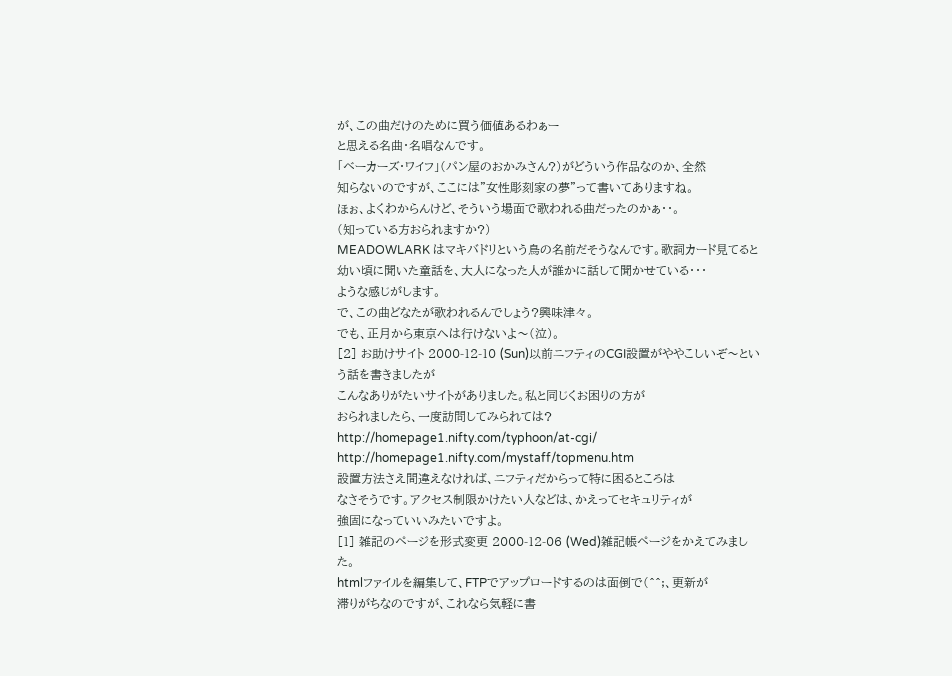が、この曲だけのために買う価値あるわぁー
と思える名曲・名唱なんです。
「ベーカーズ・ワイフ」(パン屋のおかみさん?)がどういう作品なのか、全然
知らないのですが、ここには”女性彫刻家の夢”って書いてありますね。
ほぉ、よくわからんけど、そういう場面で歌われる曲だったのかぁ・・。
(知っている方おられますか?)
MEADOWLARK はマキバドリという鳥の名前だそうなんです。歌詞カード見てると
幼い頃に聞いた童話を、大人になった人が誰かに話して聞かせている・・・
ような感じがします。
で、この曲どなたが歌われるんでしょう?興味津々。
でも、正月から東京へは行けないよ〜(泣)。
[2] お助けサイト 2000-12-10 (Sun)以前ニフティのCGI設置がややこしいぞ〜という話を書きましたが
こんなありがたいサイトがありました。私と同じくお困りの方が
おられましたら、一度訪問してみられては?
http://homepage1.nifty.com/typhoon/at-cgi/
http://homepage1.nifty.com/mystaff/topmenu.htm
設置方法さえ間違えなければ、ニフティだからって特に困るところは
なさそうです。アクセス制限かけたい人などは、かえってセキュリティが
強固になっていいみたいですよ。
[1] 雑記のページを形式変更 2000-12-06 (Wed)雑記帳ページをかえてみました。
htmlファイルを編集して、FTPでアップロードするのは面倒で(^^;、更新が
滞りがちなのですが、これなら気軽に書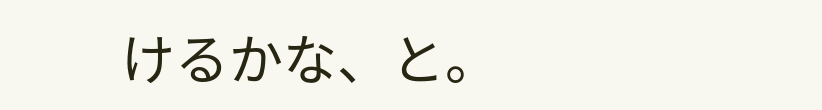けるかな、と。